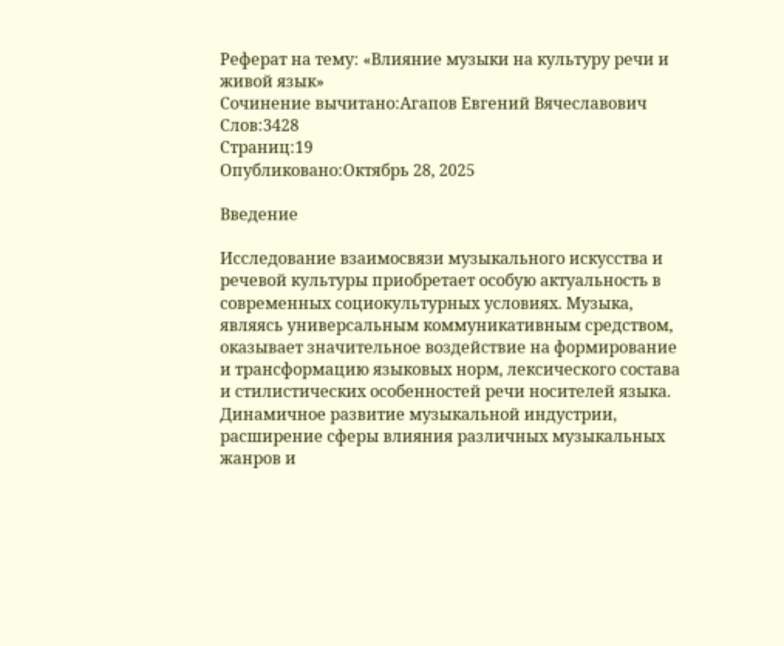Реферат на тему: «Влияние музыки на культуру речи и живой язык»
Сочинение вычитано:Агапов Евгений Вячеславович
Слов:3428
Страниц:19
Опубликовано:Октябрь 28, 2025

Введение

Исследование взаимосвязи музыкального искусства и речевой культуры приобретает особую актуальность в современных социокультурных условиях. Музыка, являясь универсальным коммуникативным средством, оказывает значительное воздействие на формирование и трансформацию языковых норм, лексического состава и стилистических особенностей речи носителей языка. Динамичное развитие музыкальной индустрии, расширение сферы влияния различных музыкальных жанров и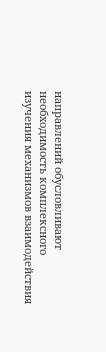направлений обусловливают необходимость комплексного изучения механизмов взаимодействия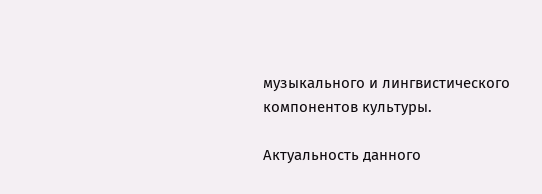музыкального и лингвистического компонентов культуры.

Актуальность данного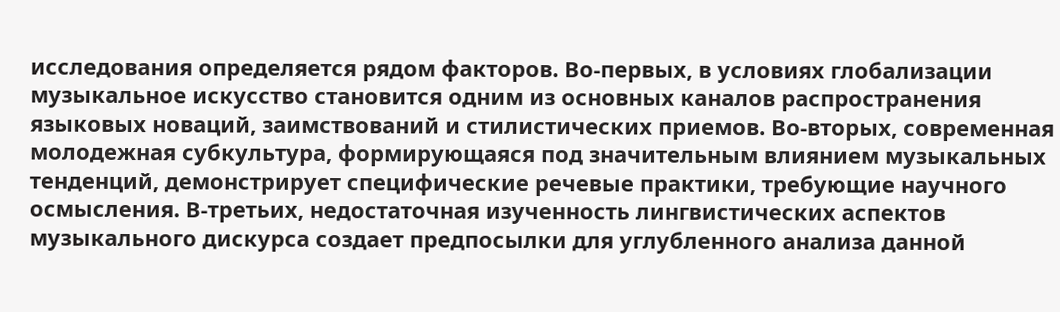исследования определяется рядом факторов. Во-первых, в условиях глобализации музыкальное искусство становится одним из основных каналов распространения языковых новаций, заимствований и стилистических приемов. Во-вторых, современная молодежная субкультура, формирующаяся под значительным влиянием музыкальных тенденций, демонстрирует специфические речевые практики, требующие научного осмысления. В-третьих, недостаточная изученность лингвистических аспектов музыкального дискурса создает предпосылки для углубленного анализа данной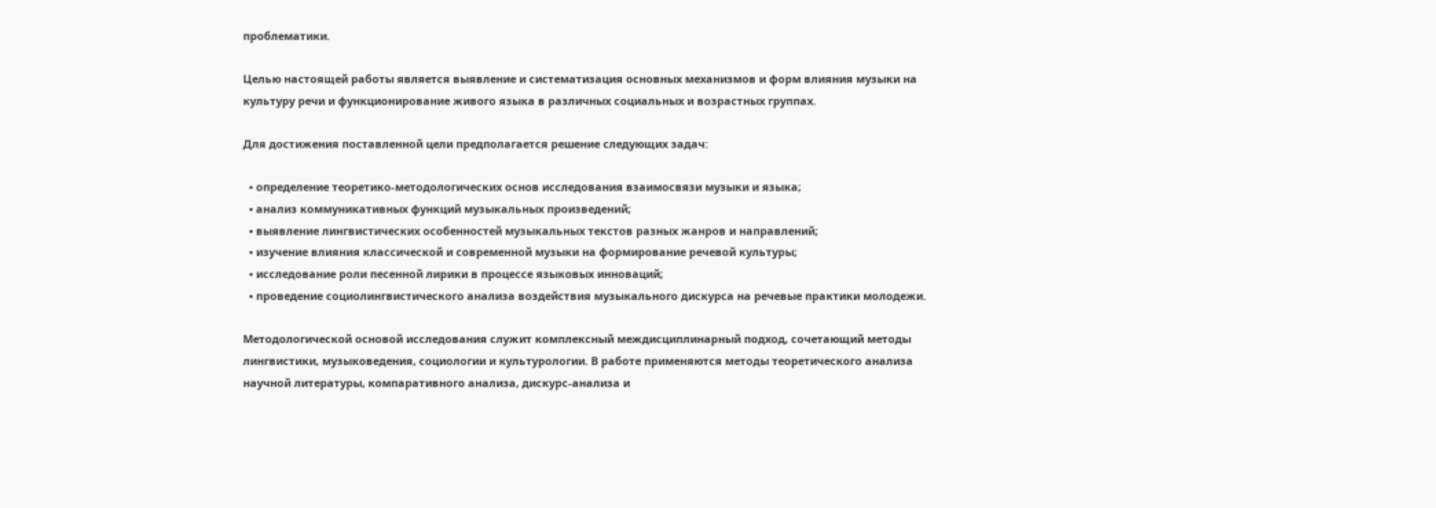проблематики.

Целью настоящей работы является выявление и систематизация основных механизмов и форм влияния музыки на культуру речи и функционирование живого языка в различных социальных и возрастных группах.

Для достижения поставленной цели предполагается решение следующих задач:

  • определение теоретико-методологических основ исследования взаимосвязи музыки и языка;
  • анализ коммуникативных функций музыкальных произведений;
  • выявление лингвистических особенностей музыкальных текстов разных жанров и направлений;
  • изучение влияния классической и современной музыки на формирование речевой культуры;
  • исследование роли песенной лирики в процессе языковых инноваций;
  • проведение социолингвистического анализа воздействия музыкального дискурса на речевые практики молодежи.

Методологической основой исследования служит комплексный междисциплинарный подход, сочетающий методы лингвистики, музыковедения, социологии и культурологии. В работе применяются методы теоретического анализа научной литературы, компаративного анализа, дискурс-анализа и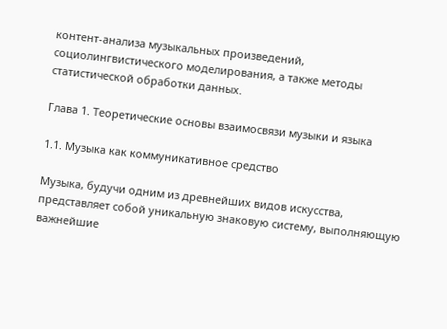контент-анализа музыкальных произведений, социолингвистического моделирования, а также методы статистической обработки данных.

Глава 1. Теоретические основы взаимосвязи музыки и языка

1.1. Музыка как коммуникативное средство

Музыка, будучи одним из древнейших видов искусства, представляет собой уникальную знаковую систему, выполняющую важнейшие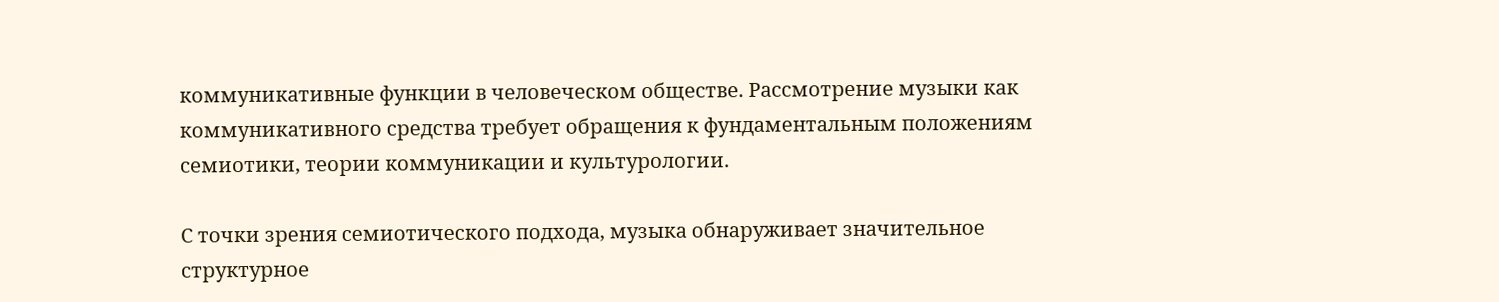коммуникативные функции в человеческом обществе. Рассмотрение музыки как коммуникативного средства требует обращения к фундаментальным положениям семиотики, теории коммуникации и культурологии.

С точки зрения семиотического подхода, музыка обнаруживает значительное структурное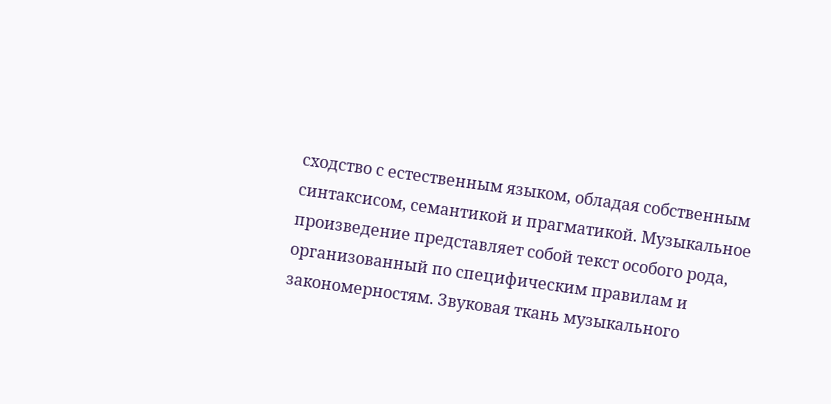сходство с естественным языком, обладая собственным синтаксисом, семантикой и прагматикой. Музыкальное произведение представляет собой текст особого рода, организованный по специфическим правилам и закономерностям. Звуковая ткань музыкального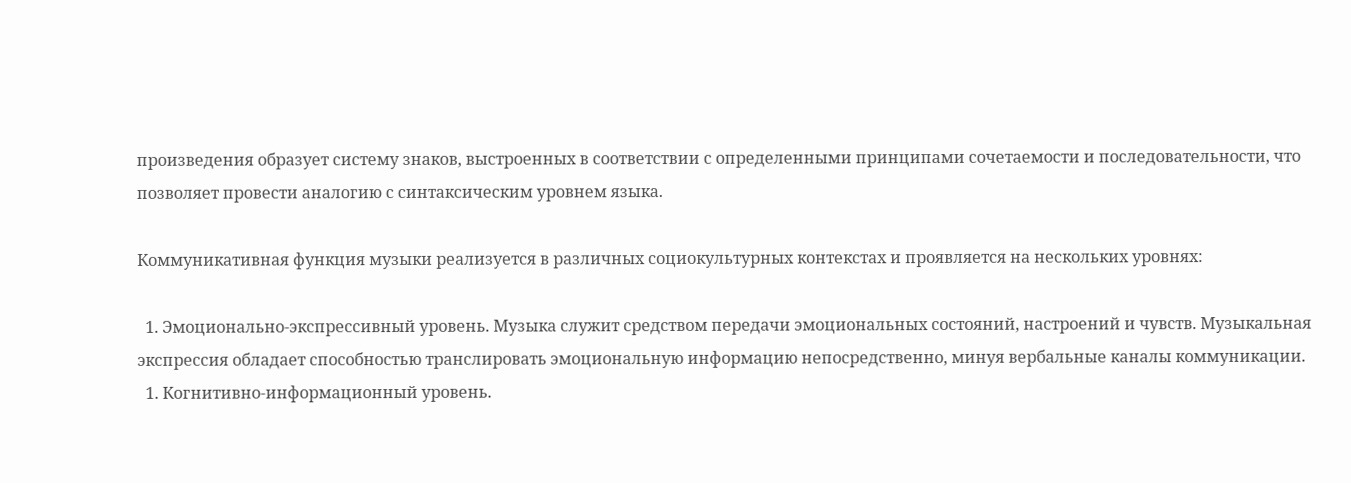произведения образует систему знаков, выстроенных в соответствии с определенными принципами сочетаемости и последовательности, что позволяет провести аналогию с синтаксическим уровнем языка.

Коммуникативная функция музыки реализуется в различных социокультурных контекстах и проявляется на нескольких уровнях:

  1. Эмоционально-экспрессивный уровень. Музыка служит средством передачи эмоциональных состояний, настроений и чувств. Музыкальная экспрессия обладает способностью транслировать эмоциональную информацию непосредственно, минуя вербальные каналы коммуникации.
  1. Когнитивно-информационный уровень.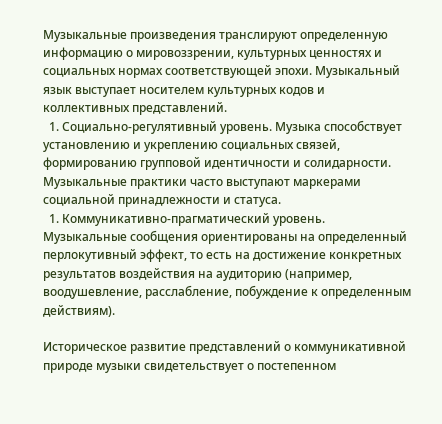Музыкальные произведения транслируют определенную информацию о мировоззрении, культурных ценностях и социальных нормах соответствующей эпохи. Музыкальный язык выступает носителем культурных кодов и коллективных представлений.
  1. Социально-регулятивный уровень. Музыка способствует установлению и укреплению социальных связей, формированию групповой идентичности и солидарности. Музыкальные практики часто выступают маркерами социальной принадлежности и статуса.
  1. Коммуникативно-прагматический уровень. Музыкальные сообщения ориентированы на определенный перлокутивный эффект, то есть на достижение конкретных результатов воздействия на аудиторию (например, воодушевление, расслабление, побуждение к определенным действиям).

Историческое развитие представлений о коммуникативной природе музыки свидетельствует о постепенном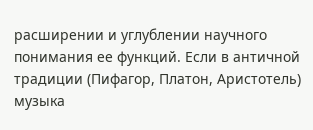расширении и углублении научного понимания ее функций. Если в античной традиции (Пифагор, Платон, Аристотель) музыка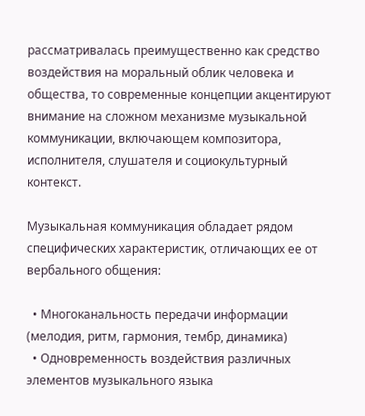рассматривалась преимущественно как средство воздействия на моральный облик человека и общества, то современные концепции акцентируют внимание на сложном механизме музыкальной коммуникации, включающем композитора, исполнителя, слушателя и социокультурный контекст.

Музыкальная коммуникация обладает рядом специфических характеристик, отличающих ее от вербального общения:

  • Многоканальность передачи информации (мелодия, ритм, гармония, тембр, динамика)
  • Одновременность воздействия различных элементов музыкального языка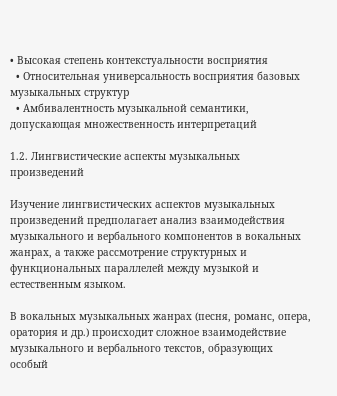• Высокая степень контекстуальности восприятия
  • Относительная универсальность восприятия базовых музыкальных структур
  • Амбивалентность музыкальной семантики, допускающая множественность интерпретаций

1.2. Лингвистические аспекты музыкальных произведений

Изучение лингвистических аспектов музыкальных произведений предполагает анализ взаимодействия музыкального и вербального компонентов в вокальных жанрах, а также рассмотрение структурных и функциональных параллелей между музыкой и естественным языком.

В вокальных музыкальных жанрах (песня, романс, опера, оратория и др.) происходит сложное взаимодействие музыкального и вербального текстов, образующих особый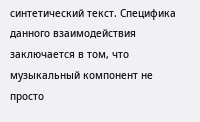синтетический текст. Специфика данного взаимодействия заключается в том, что музыкальный компонент не просто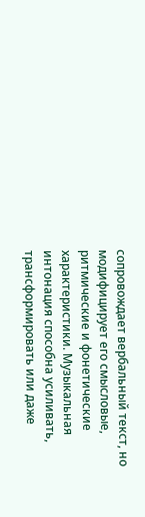сопровождает вербальный текст, но модифицирует его смысловые, ритмические и фонетические характеристики. Музыкальная интонация способна усиливать, трансформировать или даже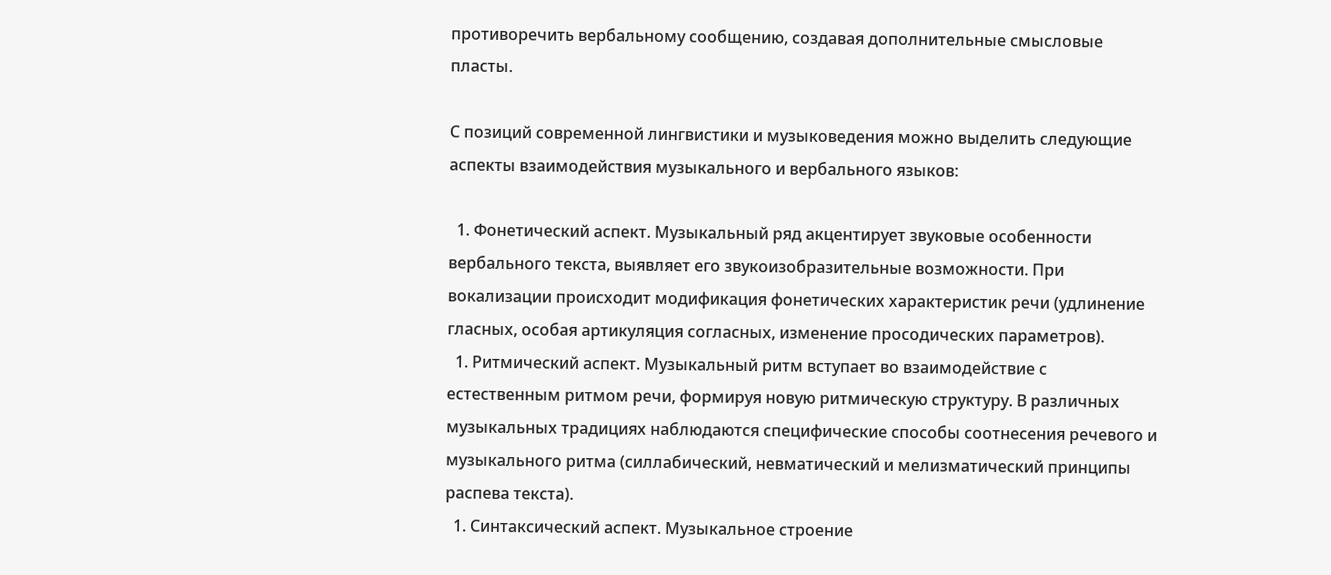противоречить вербальному сообщению, создавая дополнительные смысловые пласты.

С позиций современной лингвистики и музыковедения можно выделить следующие аспекты взаимодействия музыкального и вербального языков:

  1. Фонетический аспект. Музыкальный ряд акцентирует звуковые особенности вербального текста, выявляет его звукоизобразительные возможности. При вокализации происходит модификация фонетических характеристик речи (удлинение гласных, особая артикуляция согласных, изменение просодических параметров).
  1. Ритмический аспект. Музыкальный ритм вступает во взаимодействие с естественным ритмом речи, формируя новую ритмическую структуру. В различных музыкальных традициях наблюдаются специфические способы соотнесения речевого и музыкального ритма (силлабический, невматический и мелизматический принципы распева текста).
  1. Синтаксический аспект. Музыкальное строение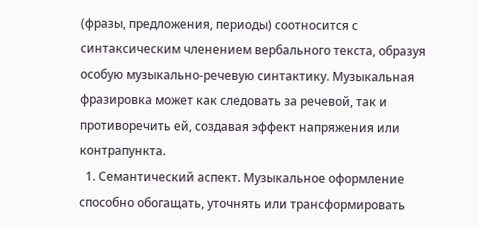(фразы, предложения, периоды) соотносится с синтаксическим членением вербального текста, образуя особую музыкально-речевую синтактику. Музыкальная фразировка может как следовать за речевой, так и противоречить ей, создавая эффект напряжения или контрапункта.
  1. Семантический аспект. Музыкальное оформление способно обогащать, уточнять или трансформировать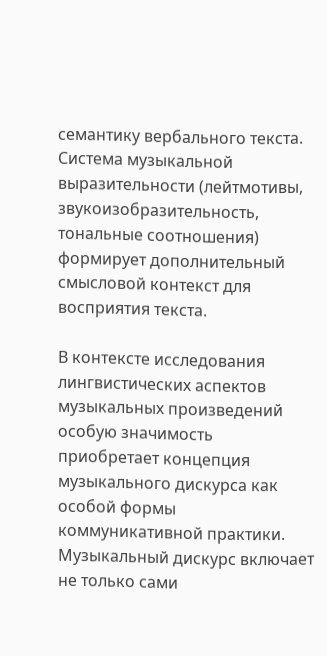семантику вербального текста. Система музыкальной выразительности (лейтмотивы, звукоизобразительность, тональные соотношения) формирует дополнительный смысловой контекст для восприятия текста.

В контексте исследования лингвистических аспектов музыкальных произведений особую значимость приобретает концепция музыкального дискурса как особой формы коммуникативной практики. Музыкальный дискурс включает не только сами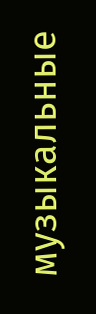музыкальные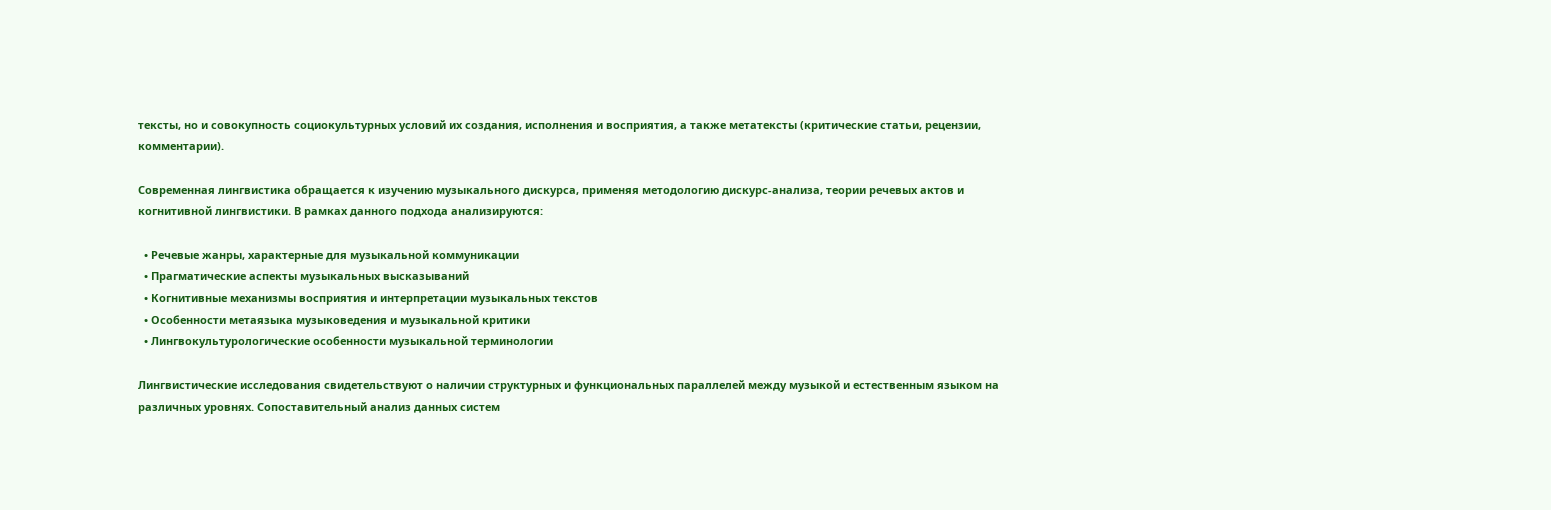тексты, но и совокупность социокультурных условий их создания, исполнения и восприятия, а также метатексты (критические статьи, рецензии, комментарии).

Современная лингвистика обращается к изучению музыкального дискурса, применяя методологию дискурс-анализа, теории речевых актов и когнитивной лингвистики. В рамках данного подхода анализируются:

  • Речевые жанры, характерные для музыкальной коммуникации
  • Прагматические аспекты музыкальных высказываний
  • Когнитивные механизмы восприятия и интерпретации музыкальных текстов
  • Особенности метаязыка музыковедения и музыкальной критики
  • Лингвокультурологические особенности музыкальной терминологии

Лингвистические исследования свидетельствуют о наличии структурных и функциональных параллелей между музыкой и естественным языком на различных уровнях. Сопоставительный анализ данных систем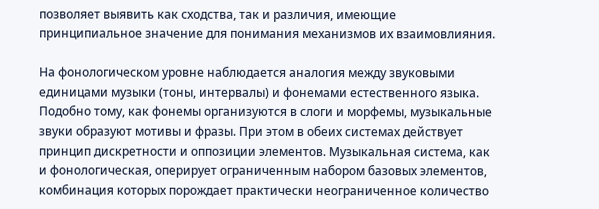позволяет выявить как сходства, так и различия, имеющие принципиальное значение для понимания механизмов их взаимовлияния.

На фонологическом уровне наблюдается аналогия между звуковыми единицами музыки (тоны, интервалы) и фонемами естественного языка. Подобно тому, как фонемы организуются в слоги и морфемы, музыкальные звуки образуют мотивы и фразы. При этом в обеих системах действует принцип дискретности и оппозиции элементов. Музыкальная система, как и фонологическая, оперирует ограниченным набором базовых элементов, комбинация которых порождает практически неограниченное количество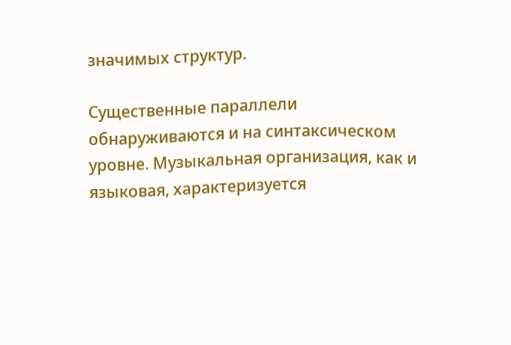значимых структур.

Существенные параллели обнаруживаются и на синтаксическом уровне. Музыкальная организация, как и языковая, характеризуется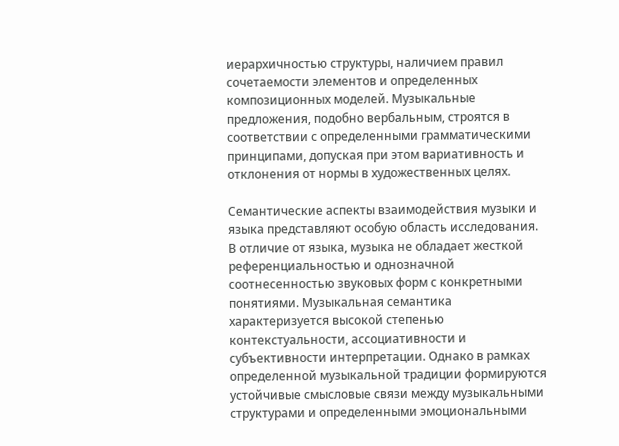иерархичностью структуры, наличием правил сочетаемости элементов и определенных композиционных моделей. Музыкальные предложения, подобно вербальным, строятся в соответствии с определенными грамматическими принципами, допуская при этом вариативность и отклонения от нормы в художественных целях.

Семантические аспекты взаимодействия музыки и языка представляют особую область исследования. В отличие от языка, музыка не обладает жесткой референциальностью и однозначной соотнесенностью звуковых форм с конкретными понятиями. Музыкальная семантика характеризуется высокой степенью контекстуальности, ассоциативности и субъективности интерпретации. Однако в рамках определенной музыкальной традиции формируются устойчивые смысловые связи между музыкальными структурами и определенными эмоциональными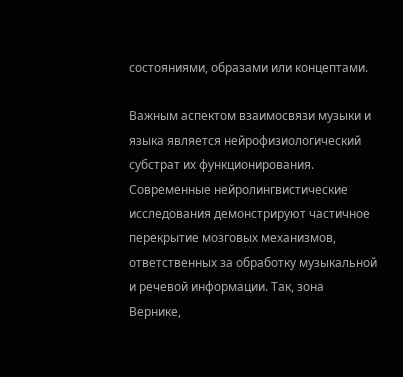состояниями, образами или концептами.

Важным аспектом взаимосвязи музыки и языка является нейрофизиологический субстрат их функционирования. Современные нейролингвистические исследования демонстрируют частичное перекрытие мозговых механизмов, ответственных за обработку музыкальной и речевой информации. Так, зона Вернике,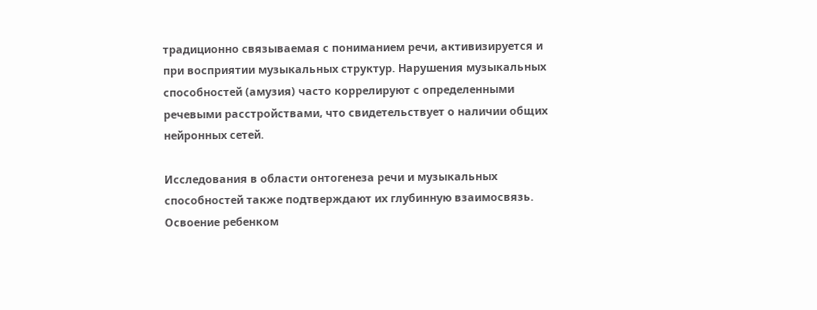традиционно связываемая с пониманием речи, активизируется и при восприятии музыкальных структур. Нарушения музыкальных способностей (амузия) часто коррелируют с определенными речевыми расстройствами, что свидетельствует о наличии общих нейронных сетей.

Исследования в области онтогенеза речи и музыкальных способностей также подтверждают их глубинную взаимосвязь. Освоение ребенком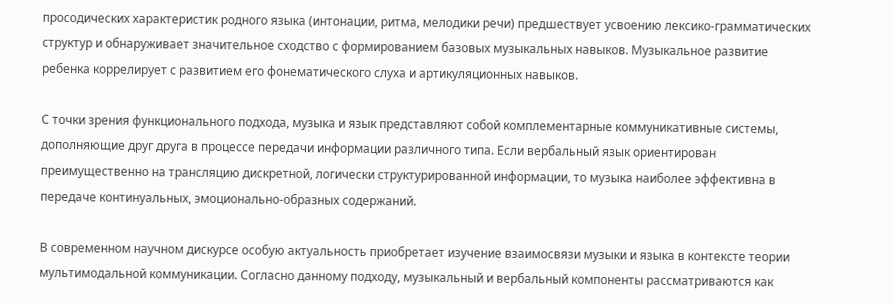просодических характеристик родного языка (интонации, ритма, мелодики речи) предшествует усвоению лексико-грамматических структур и обнаруживает значительное сходство с формированием базовых музыкальных навыков. Музыкальное развитие ребенка коррелирует с развитием его фонематического слуха и артикуляционных навыков.

С точки зрения функционального подхода, музыка и язык представляют собой комплементарные коммуникативные системы, дополняющие друг друга в процессе передачи информации различного типа. Если вербальный язык ориентирован преимущественно на трансляцию дискретной, логически структурированной информации, то музыка наиболее эффективна в передаче континуальных, эмоционально-образных содержаний.

В современном научном дискурсе особую актуальность приобретает изучение взаимосвязи музыки и языка в контексте теории мультимодальной коммуникации. Согласно данному подходу, музыкальный и вербальный компоненты рассматриваются как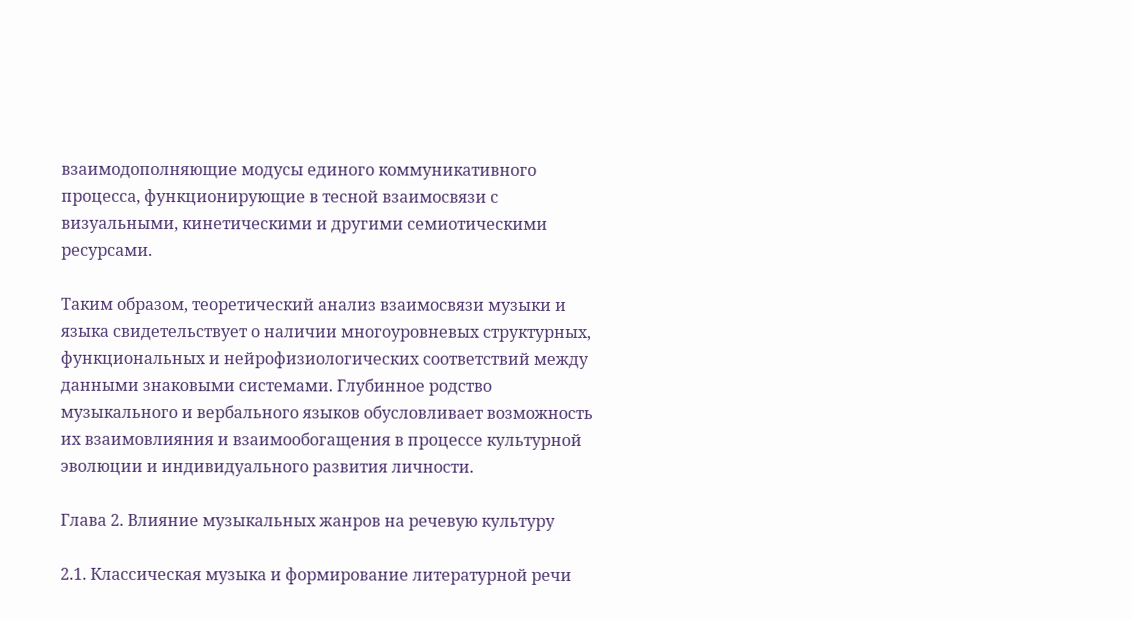взаимодополняющие модусы единого коммуникативного процесса, функционирующие в тесной взаимосвязи с визуальными, кинетическими и другими семиотическими ресурсами.

Таким образом, теоретический анализ взаимосвязи музыки и языка свидетельствует о наличии многоуровневых структурных, функциональных и нейрофизиологических соответствий между данными знаковыми системами. Глубинное родство музыкального и вербального языков обусловливает возможность их взаимовлияния и взаимообогащения в процессе культурной эволюции и индивидуального развития личности.

Глава 2. Влияние музыкальных жанров на речевую культуру

2.1. Классическая музыка и формирование литературной речи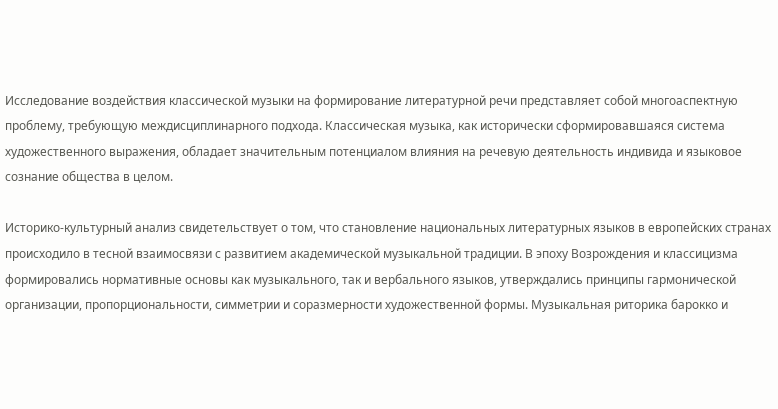Исследование воздействия классической музыки на формирование литературной речи представляет собой многоаспектную проблему, требующую междисциплинарного подхода. Классическая музыка, как исторически сформировавшаяся система художественного выражения, обладает значительным потенциалом влияния на речевую деятельность индивида и языковое сознание общества в целом.

Историко-культурный анализ свидетельствует о том, что становление национальных литературных языков в европейских странах происходило в тесной взаимосвязи с развитием академической музыкальной традиции. В эпоху Возрождения и классицизма формировались нормативные основы как музыкального, так и вербального языков, утверждались принципы гармонической организации, пропорциональности, симметрии и соразмерности художественной формы. Музыкальная риторика барокко и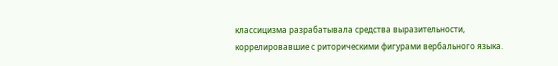классицизма разрабатывала средства выразительности, коррелировавшие с риторическими фигурами вербального языка.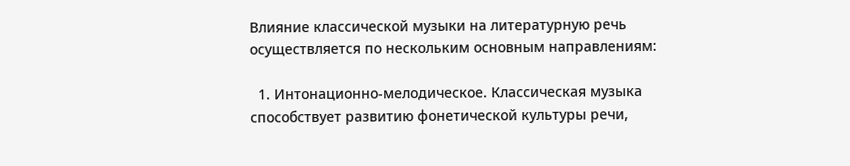Влияние классической музыки на литературную речь осуществляется по нескольким основным направлениям:

  1. Интонационно-мелодическое. Классическая музыка способствует развитию фонетической культуры речи,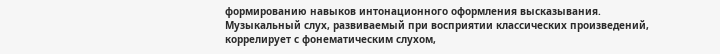формированию навыков интонационного оформления высказывания. Музыкальный слух, развиваемый при восприятии классических произведений, коррелирует с фонематическим слухом,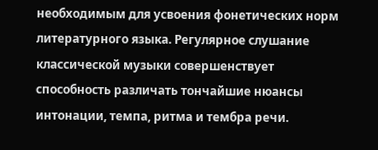необходимым для усвоения фонетических норм литературного языка. Регулярное слушание классической музыки совершенствует способность различать тончайшие нюансы интонации, темпа, ритма и тембра речи.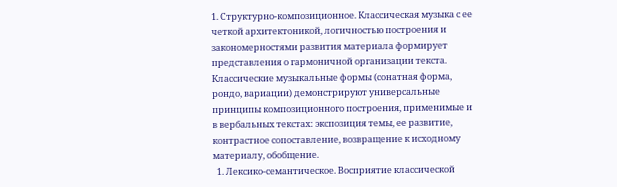1. Структурно-композиционное. Классическая музыка с ее четкой архитектоникой, логичностью построения и закономерностями развития материала формирует представления о гармоничной организации текста. Классические музыкальные формы (сонатная форма, рондо, вариации) демонстрируют универсальные принципы композиционного построения, применимые и в вербальных текстах: экспозиция темы, ее развитие, контрастное сопоставление, возвращение к исходному материалу, обобщение.
  1. Лексико-семантическое. Восприятие классической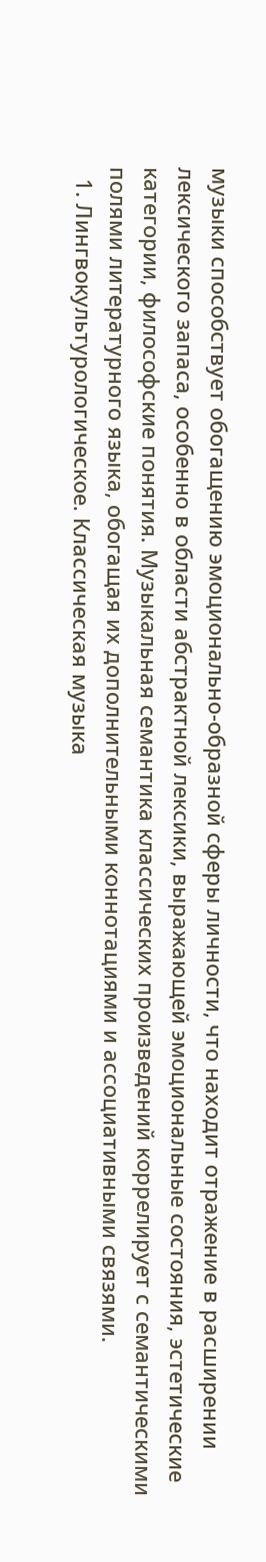музыки способствует обогащению эмоционально-образной сферы личности, что находит отражение в расширении лексического запаса, особенно в области абстрактной лексики, выражающей эмоциональные состояния, эстетические категории, философские понятия. Музыкальная семантика классических произведений коррелирует с семантическими полями литературного языка, обогащая их дополнительными коннотациями и ассоциативными связями.
  1. Лингвокультурологическое. Классическая музыка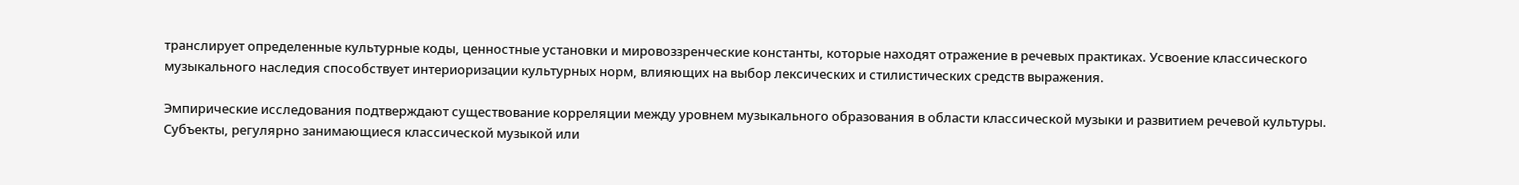транслирует определенные культурные коды, ценностные установки и мировоззренческие константы, которые находят отражение в речевых практиках. Усвоение классического музыкального наследия способствует интериоризации культурных норм, влияющих на выбор лексических и стилистических средств выражения.

Эмпирические исследования подтверждают существование корреляции между уровнем музыкального образования в области классической музыки и развитием речевой культуры. Субъекты, регулярно занимающиеся классической музыкой или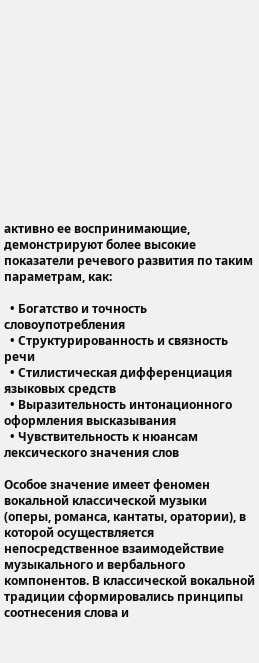активно ее воспринимающие, демонстрируют более высокие показатели речевого развития по таким параметрам, как:

  • Богатство и точность словоупотребления
  • Структурированность и связность речи
  • Стилистическая дифференциация языковых средств
  • Выразительность интонационного оформления высказывания
  • Чувствительность к нюансам лексического значения слов

Особое значение имеет феномен вокальной классической музыки (оперы, романса, кантаты, оратории), в которой осуществляется непосредственное взаимодействие музыкального и вербального компонентов. В классической вокальной традиции сформировались принципы соотнесения слова и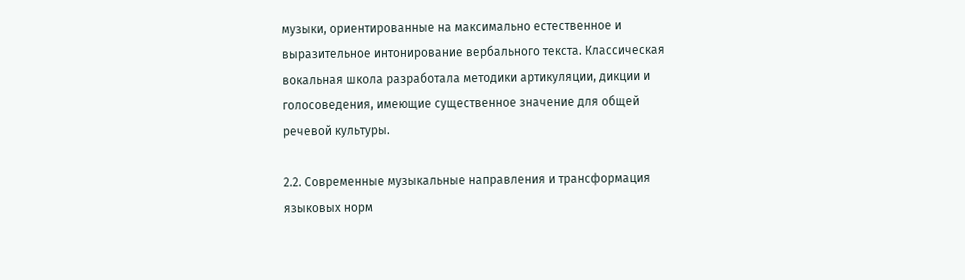музыки, ориентированные на максимально естественное и выразительное интонирование вербального текста. Классическая вокальная школа разработала методики артикуляции, дикции и голосоведения, имеющие существенное значение для общей речевой культуры.

2.2. Современные музыкальные направления и трансформация языковых норм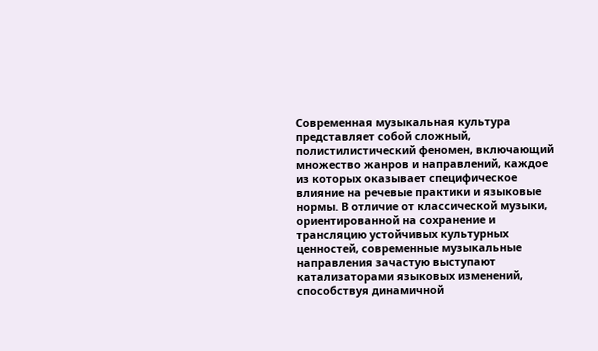Современная музыкальная культура представляет собой сложный, полистилистический феномен, включающий множество жанров и направлений, каждое из которых оказывает специфическое влияние на речевые практики и языковые нормы. В отличие от классической музыки, ориентированной на сохранение и трансляцию устойчивых культурных ценностей, современные музыкальные направления зачастую выступают катализаторами языковых изменений, способствуя динамичной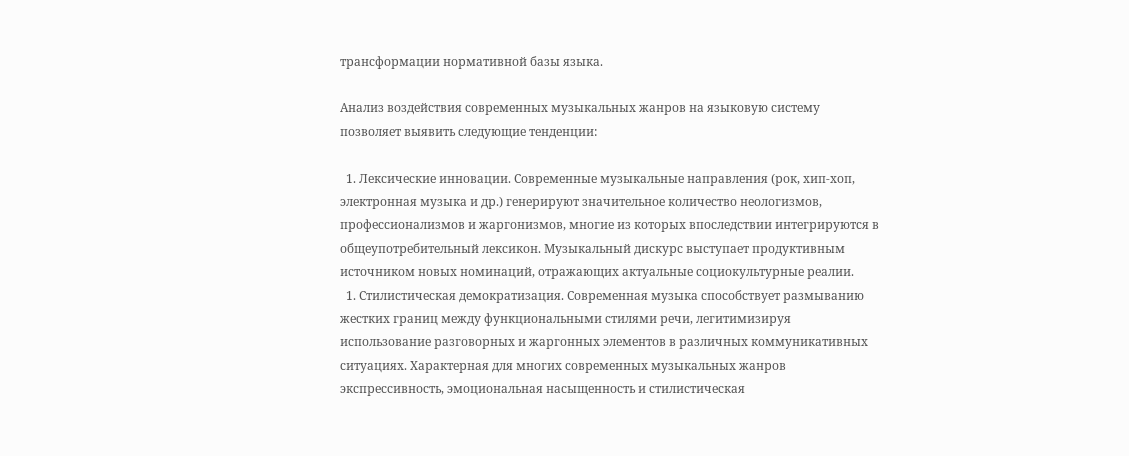трансформации нормативной базы языка.

Анализ воздействия современных музыкальных жанров на языковую систему позволяет выявить следующие тенденции:

  1. Лексические инновации. Современные музыкальные направления (рок, хип-хоп, электронная музыка и др.) генерируют значительное количество неологизмов, профессионализмов и жаргонизмов, многие из которых впоследствии интегрируются в общеупотребительный лексикон. Музыкальный дискурс выступает продуктивным источником новых номинаций, отражающих актуальные социокультурные реалии.
  1. Стилистическая демократизация. Современная музыка способствует размыванию жестких границ между функциональными стилями речи, легитимизируя использование разговорных и жаргонных элементов в различных коммуникативных ситуациях. Характерная для многих современных музыкальных жанров экспрессивность, эмоциональная насыщенность и стилистическая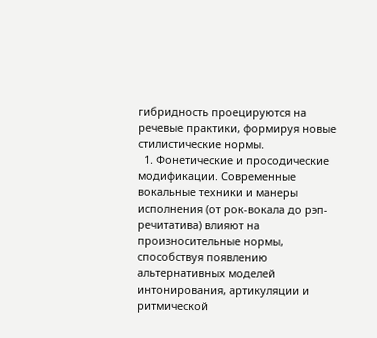гибридность проецируются на речевые практики, формируя новые стилистические нормы.
  1. Фонетические и просодические модификации. Современные вокальные техники и манеры исполнения (от рок-вокала до рэп-речитатива) влияют на произносительные нормы, способствуя появлению альтернативных моделей интонирования, артикуляции и ритмической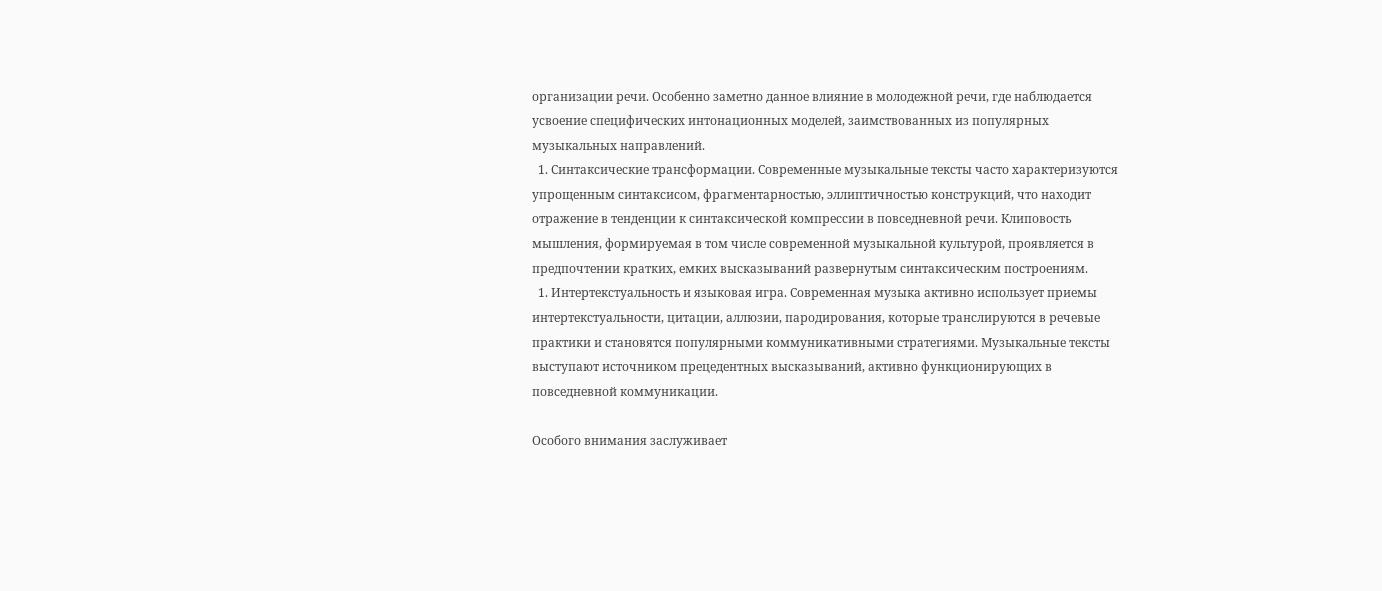организации речи. Особенно заметно данное влияние в молодежной речи, где наблюдается усвоение специфических интонационных моделей, заимствованных из популярных музыкальных направлений.
  1. Синтаксические трансформации. Современные музыкальные тексты часто характеризуются упрощенным синтаксисом, фрагментарностью, эллиптичностью конструкций, что находит отражение в тенденции к синтаксической компрессии в повседневной речи. Клиповость мышления, формируемая в том числе современной музыкальной культурой, проявляется в предпочтении кратких, емких высказываний развернутым синтаксическим построениям.
  1. Интертекстуальность и языковая игра. Современная музыка активно использует приемы интертекстуальности, цитации, аллюзии, пародирования, которые транслируются в речевые практики и становятся популярными коммуникативными стратегиями. Музыкальные тексты выступают источником прецедентных высказываний, активно функционирующих в повседневной коммуникации.

Особого внимания заслуживает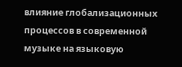влияние глобализационных процессов в современной музыке на языковую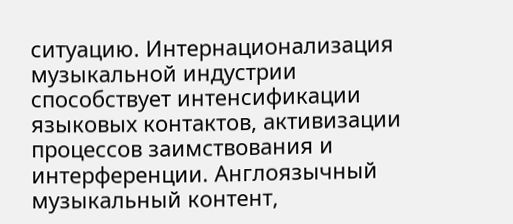ситуацию. Интернационализация музыкальной индустрии способствует интенсификации языковых контактов, активизации процессов заимствования и интерференции. Англоязычный музыкальный контент,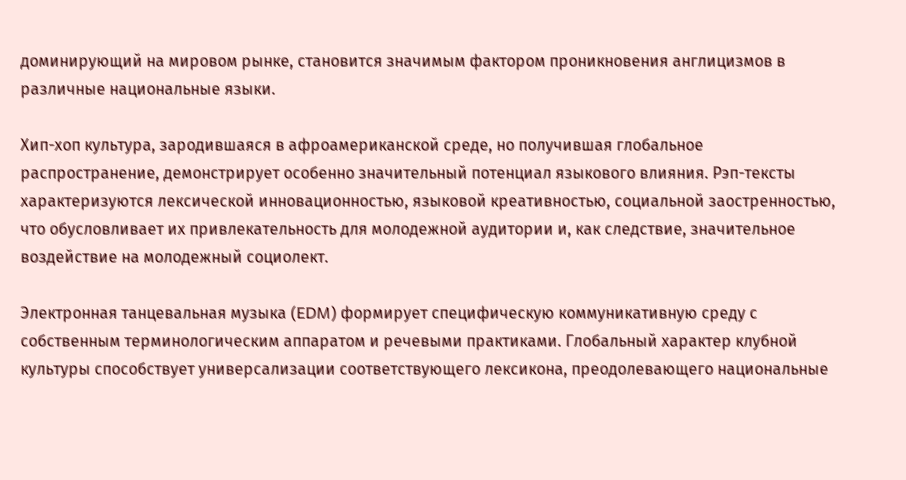доминирующий на мировом рынке, становится значимым фактором проникновения англицизмов в различные национальные языки.

Хип-хоп культура, зародившаяся в афроамериканской среде, но получившая глобальное распространение, демонстрирует особенно значительный потенциал языкового влияния. Рэп-тексты характеризуются лексической инновационностью, языковой креативностью, социальной заостренностью, что обусловливает их привлекательность для молодежной аудитории и, как следствие, значительное воздействие на молодежный социолект.

Электронная танцевальная музыка (EDM) формирует специфическую коммуникативную среду с собственным терминологическим аппаратом и речевыми практиками. Глобальный характер клубной культуры способствует универсализации соответствующего лексикона, преодолевающего национальные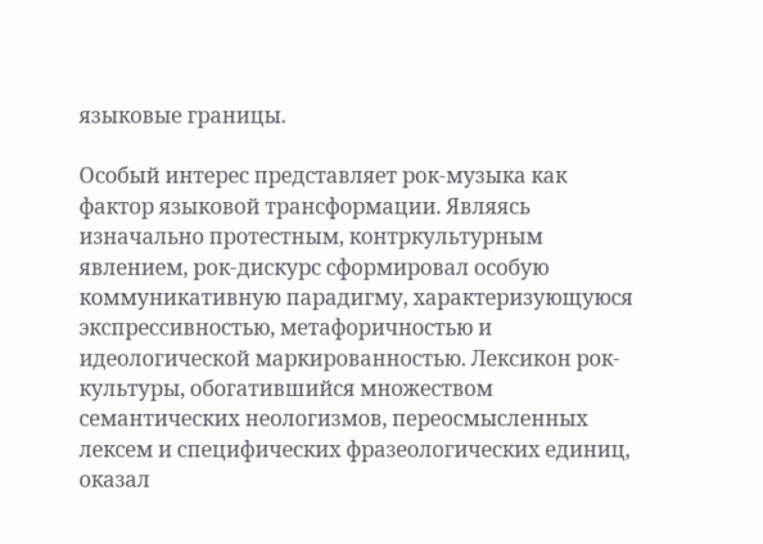языковые границы.

Особый интерес представляет рок-музыка как фактор языковой трансформации. Являясь изначально протестным, контркультурным явлением, рок-дискурс сформировал особую коммуникативную парадигму, характеризующуюся экспрессивностью, метафоричностью и идеологической маркированностью. Лексикон рок-культуры, обогатившийся множеством семантических неологизмов, переосмысленных лексем и специфических фразеологических единиц, оказал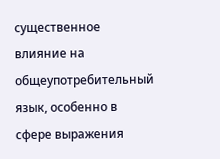существенное влияние на общеупотребительный язык, особенно в сфере выражения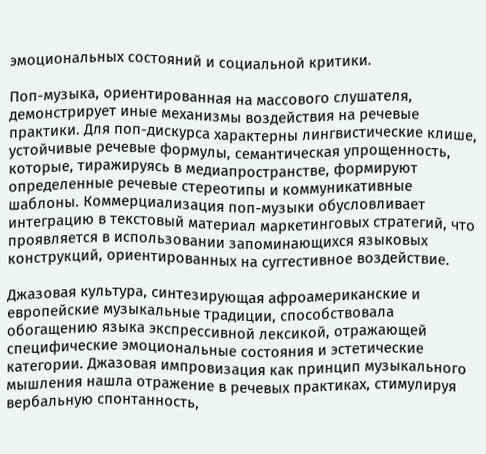эмоциональных состояний и социальной критики.

Поп-музыка, ориентированная на массового слушателя, демонстрирует иные механизмы воздействия на речевые практики. Для поп-дискурса характерны лингвистические клише, устойчивые речевые формулы, семантическая упрощенность, которые, тиражируясь в медиапространстве, формируют определенные речевые стереотипы и коммуникативные шаблоны. Коммерциализация поп-музыки обусловливает интеграцию в текстовый материал маркетинговых стратегий, что проявляется в использовании запоминающихся языковых конструкций, ориентированных на суггестивное воздействие.

Джазовая культура, синтезирующая афроамериканские и европейские музыкальные традиции, способствовала обогащению языка экспрессивной лексикой, отражающей специфические эмоциональные состояния и эстетические категории. Джазовая импровизация как принцип музыкального мышления нашла отражение в речевых практиках, стимулируя вербальную спонтанность,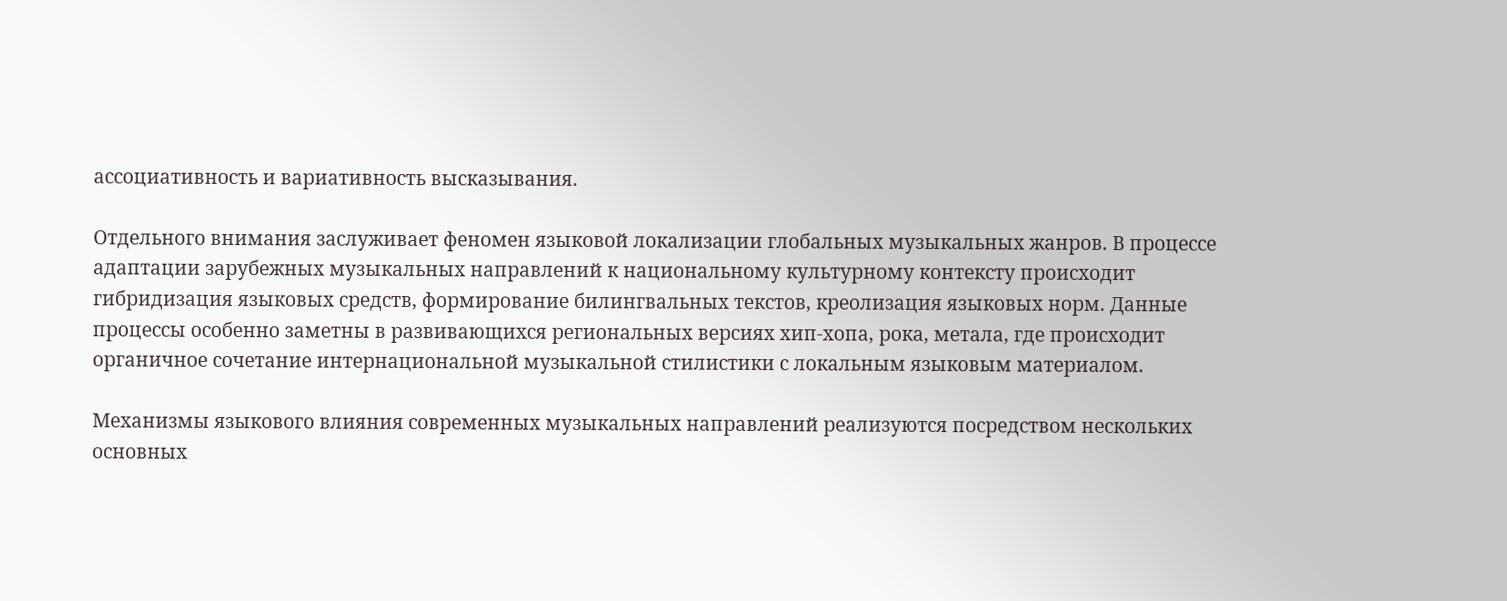ассоциативность и вариативность высказывания.

Отдельного внимания заслуживает феномен языковой локализации глобальных музыкальных жанров. В процессе адаптации зарубежных музыкальных направлений к национальному культурному контексту происходит гибридизация языковых средств, формирование билингвальных текстов, креолизация языковых норм. Данные процессы особенно заметны в развивающихся региональных версиях хип-хопа, рока, метала, где происходит органичное сочетание интернациональной музыкальной стилистики с локальным языковым материалом.

Механизмы языкового влияния современных музыкальных направлений реализуются посредством нескольких основных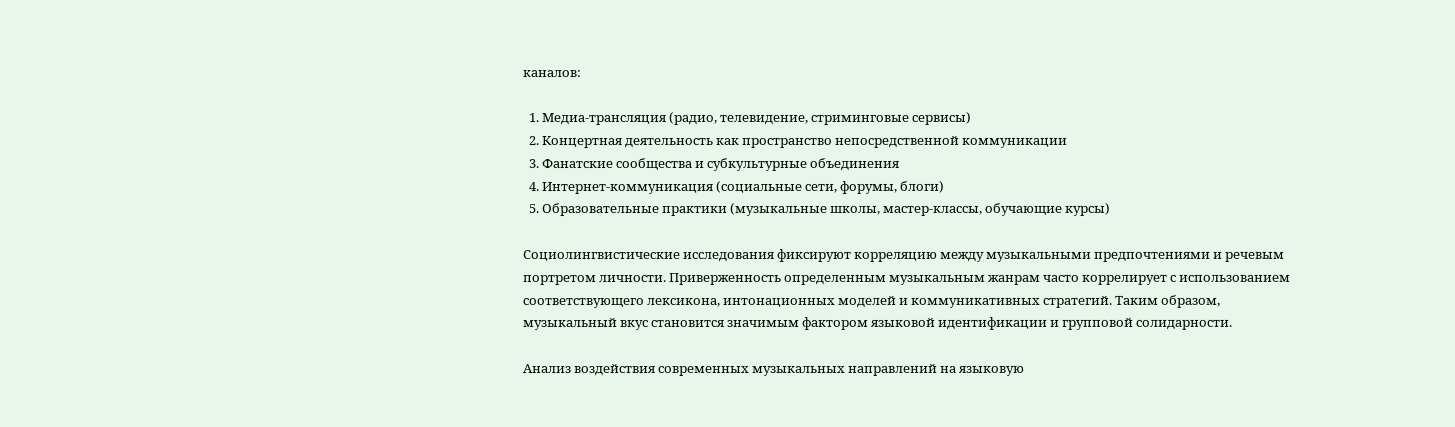каналов:

  1. Медиа-трансляция (радио, телевидение, стриминговые сервисы)
  2. Концертная деятельность как пространство непосредственной коммуникации
  3. Фанатские сообщества и субкультурные объединения
  4. Интернет-коммуникация (социальные сети, форумы, блоги)
  5. Образовательные практики (музыкальные школы, мастер-классы, обучающие курсы)

Социолингвистические исследования фиксируют корреляцию между музыкальными предпочтениями и речевым портретом личности. Приверженность определенным музыкальным жанрам часто коррелирует с использованием соответствующего лексикона, интонационных моделей и коммуникативных стратегий. Таким образом, музыкальный вкус становится значимым фактором языковой идентификации и групповой солидарности.

Анализ воздействия современных музыкальных направлений на языковую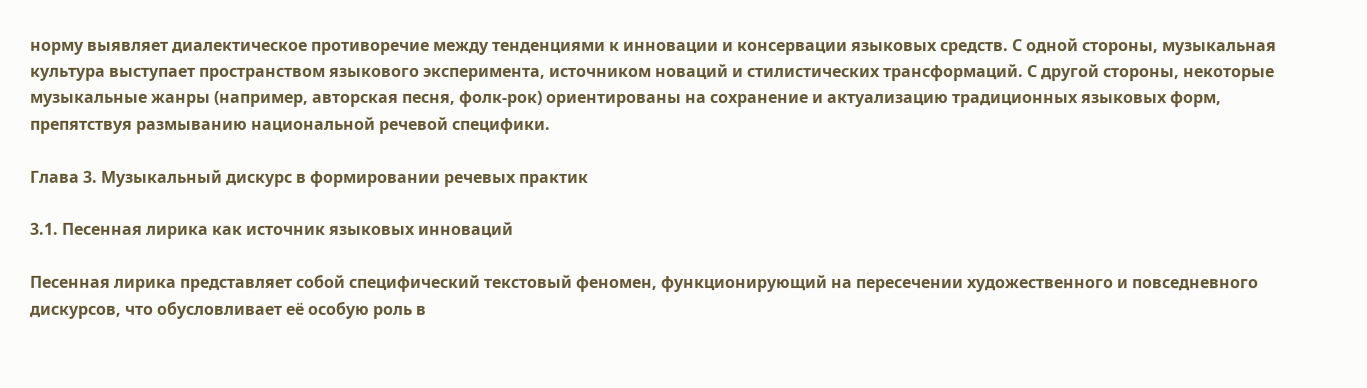норму выявляет диалектическое противоречие между тенденциями к инновации и консервации языковых средств. С одной стороны, музыкальная культура выступает пространством языкового эксперимента, источником новаций и стилистических трансформаций. С другой стороны, некоторые музыкальные жанры (например, авторская песня, фолк-рок) ориентированы на сохранение и актуализацию традиционных языковых форм, препятствуя размыванию национальной речевой специфики.

Глава 3. Музыкальный дискурс в формировании речевых практик

3.1. Песенная лирика как источник языковых инноваций

Песенная лирика представляет собой специфический текстовый феномен, функционирующий на пересечении художественного и повседневного дискурсов, что обусловливает её особую роль в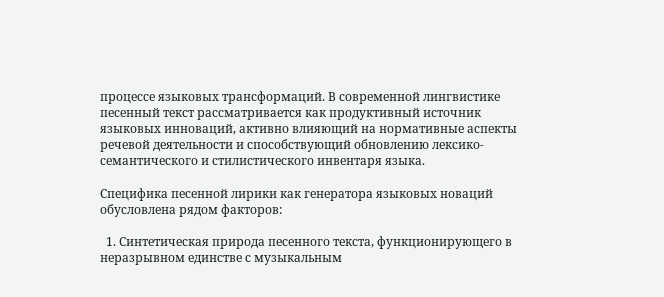процессе языковых трансформаций. В современной лингвистике песенный текст рассматривается как продуктивный источник языковых инноваций, активно влияющий на нормативные аспекты речевой деятельности и способствующий обновлению лексико-семантического и стилистического инвентаря языка.

Специфика песенной лирики как генератора языковых новаций обусловлена рядом факторов:

  1. Синтетическая природа песенного текста, функционирующего в неразрывном единстве с музыкальным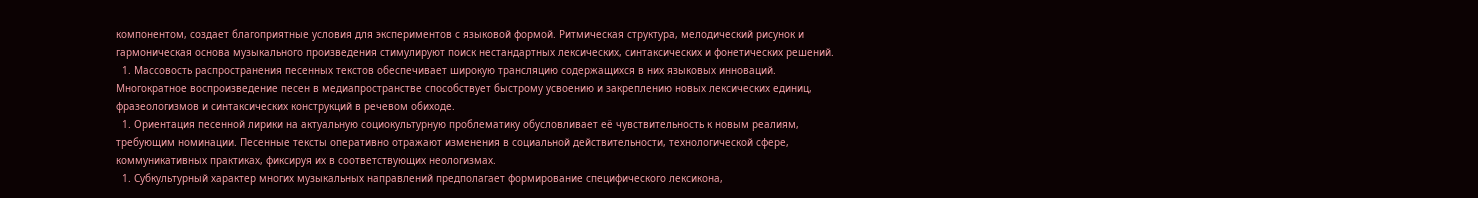компонентом, создает благоприятные условия для экспериментов с языковой формой. Ритмическая структура, мелодический рисунок и гармоническая основа музыкального произведения стимулируют поиск нестандартных лексических, синтаксических и фонетических решений.
  1. Массовость распространения песенных текстов обеспечивает широкую трансляцию содержащихся в них языковых инноваций. Многократное воспроизведение песен в медиапространстве способствует быстрому усвоению и закреплению новых лексических единиц, фразеологизмов и синтаксических конструкций в речевом обиходе.
  1. Ориентация песенной лирики на актуальную социокультурную проблематику обусловливает её чувствительность к новым реалиям, требующим номинации. Песенные тексты оперативно отражают изменения в социальной действительности, технологической сфере, коммуникативных практиках, фиксируя их в соответствующих неологизмах.
  1. Субкультурный характер многих музыкальных направлений предполагает формирование специфического лексикона,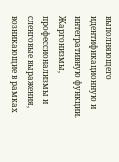выполняющего идентификационную и интегративную функции. Жаргонизмы, профессионализмы и сленговые выражения, возникающие в рамках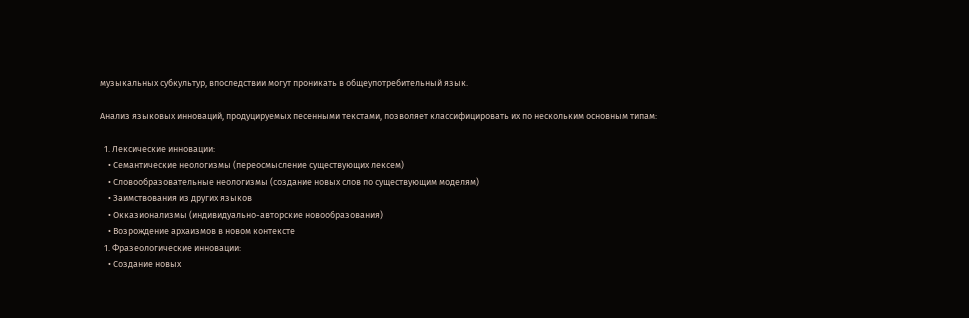музыкальных субкультур, впоследствии могут проникать в общеупотребительный язык.

Анализ языковых инноваций, продуцируемых песенными текстами, позволяет классифицировать их по нескольким основным типам:

  1. Лексические инновации:
    • Семантические неологизмы (переосмысление существующих лексем)
    • Словообразовательные неологизмы (создание новых слов по существующим моделям)
    • Заимствования из других языков
    • Окказионализмы (индивидуально-авторские новообразования)
    • Возрождение архаизмов в новом контексте
  1. Фразеологические инновации:
    • Создание новых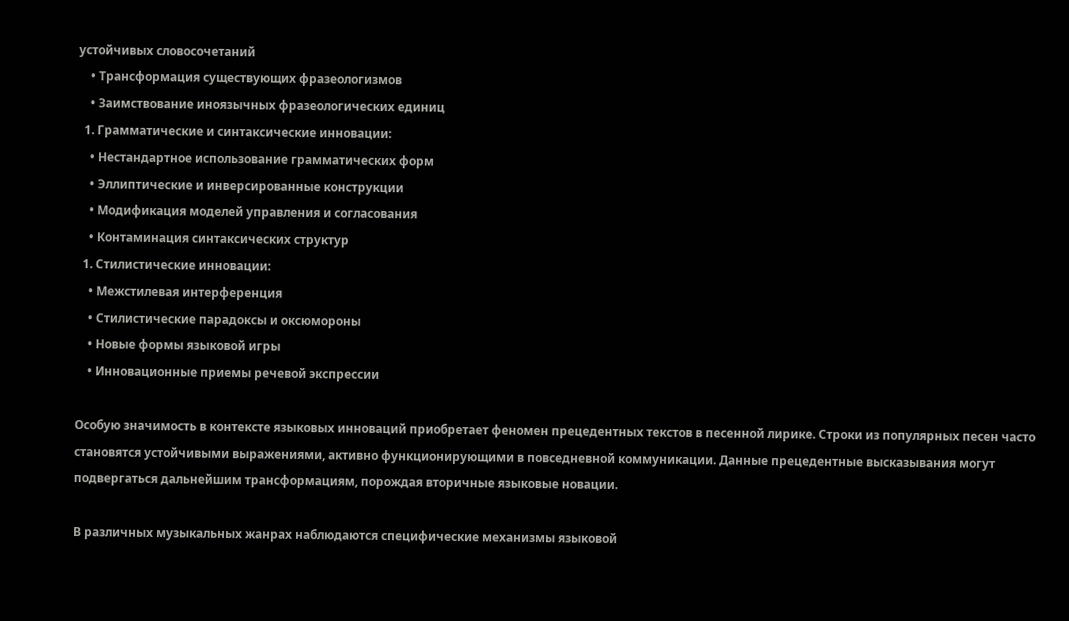устойчивых словосочетаний
    • Трансформация существующих фразеологизмов
    • Заимствование иноязычных фразеологических единиц
  1. Грамматические и синтаксические инновации:
    • Нестандартное использование грамматических форм
    • Эллиптические и инверсированные конструкции
    • Модификация моделей управления и согласования
    • Контаминация синтаксических структур
  1. Стилистические инновации:
    • Межстилевая интерференция
    • Стилистические парадоксы и оксюмороны
    • Новые формы языковой игры
    • Инновационные приемы речевой экспрессии

Особую значимость в контексте языковых инноваций приобретает феномен прецедентных текстов в песенной лирике. Строки из популярных песен часто становятся устойчивыми выражениями, активно функционирующими в повседневной коммуникации. Данные прецедентные высказывания могут подвергаться дальнейшим трансформациям, порождая вторичные языковые новации.

В различных музыкальных жанрах наблюдаются специфические механизмы языковой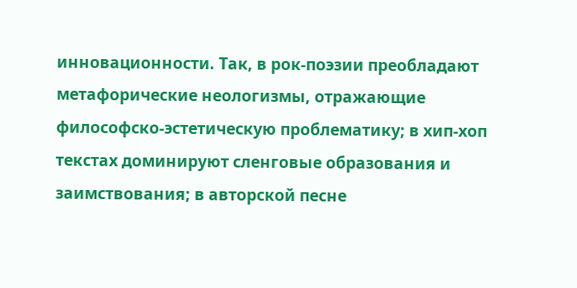инновационности. Так, в рок-поэзии преобладают метафорические неологизмы, отражающие философско-эстетическую проблематику; в хип-хоп текстах доминируют сленговые образования и заимствования; в авторской песне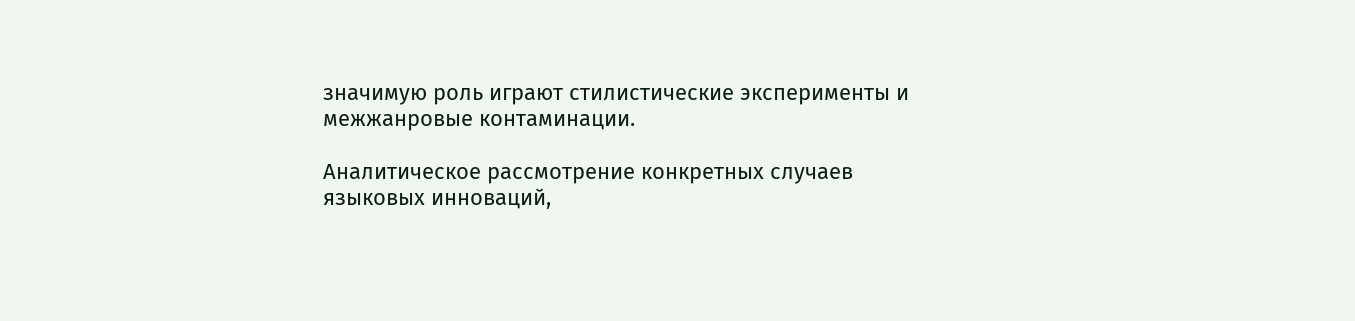значимую роль играют стилистические эксперименты и межжанровые контаминации.

Аналитическое рассмотрение конкретных случаев языковых инноваций,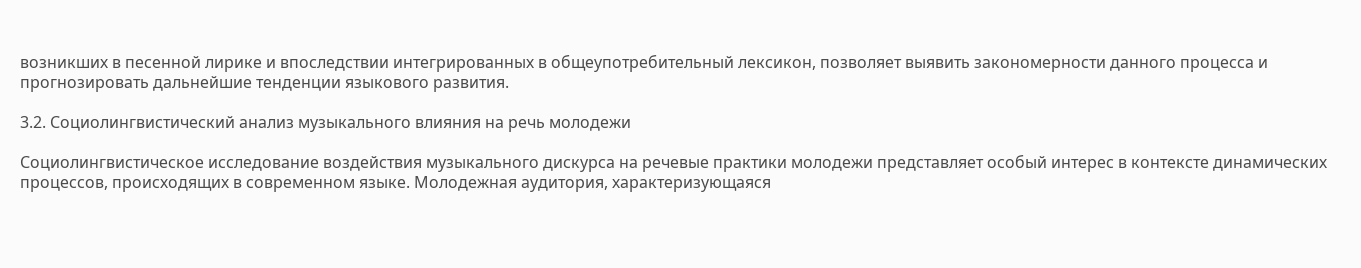возникших в песенной лирике и впоследствии интегрированных в общеупотребительный лексикон, позволяет выявить закономерности данного процесса и прогнозировать дальнейшие тенденции языкового развития.

3.2. Социолингвистический анализ музыкального влияния на речь молодежи

Социолингвистическое исследование воздействия музыкального дискурса на речевые практики молодежи представляет особый интерес в контексте динамических процессов, происходящих в современном языке. Молодежная аудитория, характеризующаяся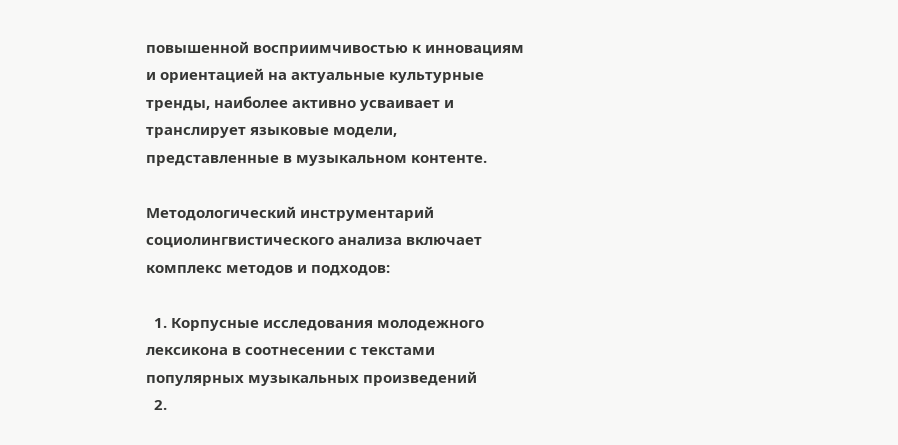повышенной восприимчивостью к инновациям и ориентацией на актуальные культурные тренды, наиболее активно усваивает и транслирует языковые модели, представленные в музыкальном контенте.

Методологический инструментарий социолингвистического анализа включает комплекс методов и подходов:

  1. Корпусные исследования молодежного лексикона в соотнесении с текстами популярных музыкальных произведений
  2.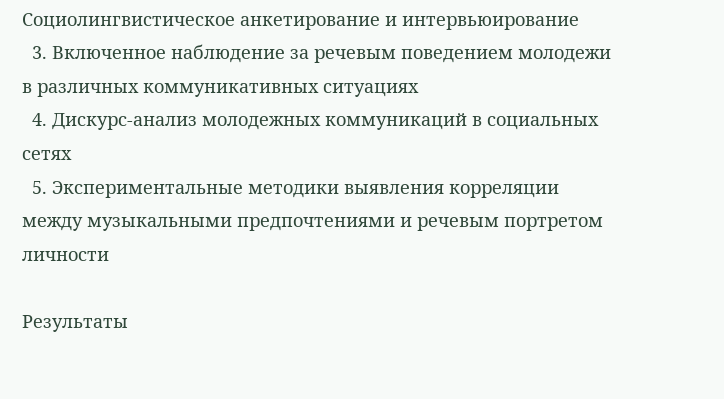Социолингвистическое анкетирование и интервьюирование
  3. Включенное наблюдение за речевым поведением молодежи в различных коммуникативных ситуациях
  4. Дискурс-анализ молодежных коммуникаций в социальных сетях
  5. Экспериментальные методики выявления корреляции между музыкальными предпочтениями и речевым портретом личности

Результаты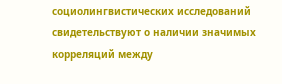социолингвистических исследований свидетельствуют о наличии значимых корреляций между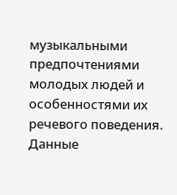музыкальными предпочтениями молодых людей и особенностями их речевого поведения. Данные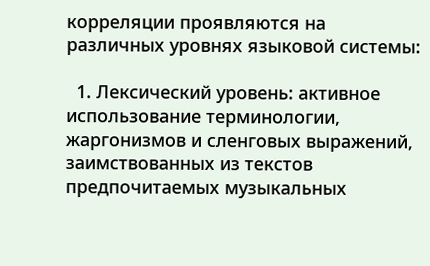корреляции проявляются на различных уровнях языковой системы:

  1. Лексический уровень: активное использование терминологии, жаргонизмов и сленговых выражений, заимствованных из текстов предпочитаемых музыкальных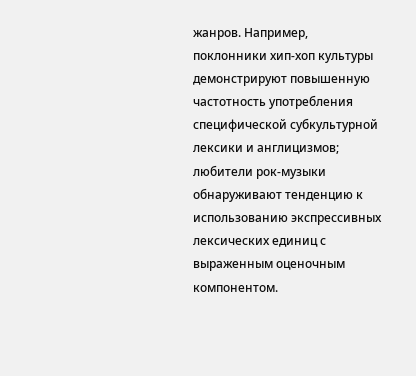жанров. Например, поклонники хип-хоп культуры демонстрируют повышенную частотность употребления специфической субкультурной лексики и англицизмов; любители рок-музыки обнаруживают тенденцию к использованию экспрессивных лексических единиц с выраженным оценочным компонентом.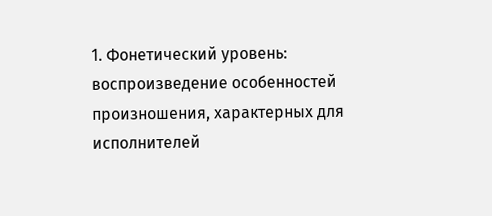1. Фонетический уровень: воспроизведение особенностей произношения, характерных для исполнителей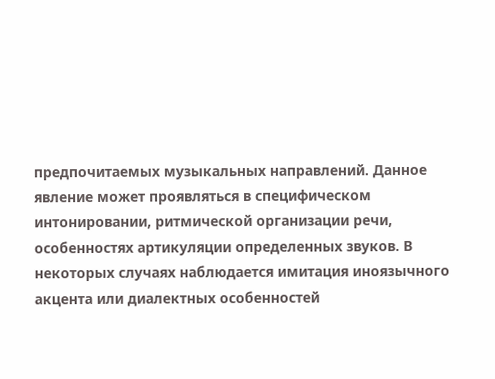предпочитаемых музыкальных направлений. Данное явление может проявляться в специфическом интонировании, ритмической организации речи, особенностях артикуляции определенных звуков. В некоторых случаях наблюдается имитация иноязычного акцента или диалектных особенностей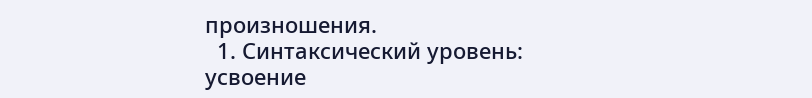произношения.
  1. Синтаксический уровень: усвоение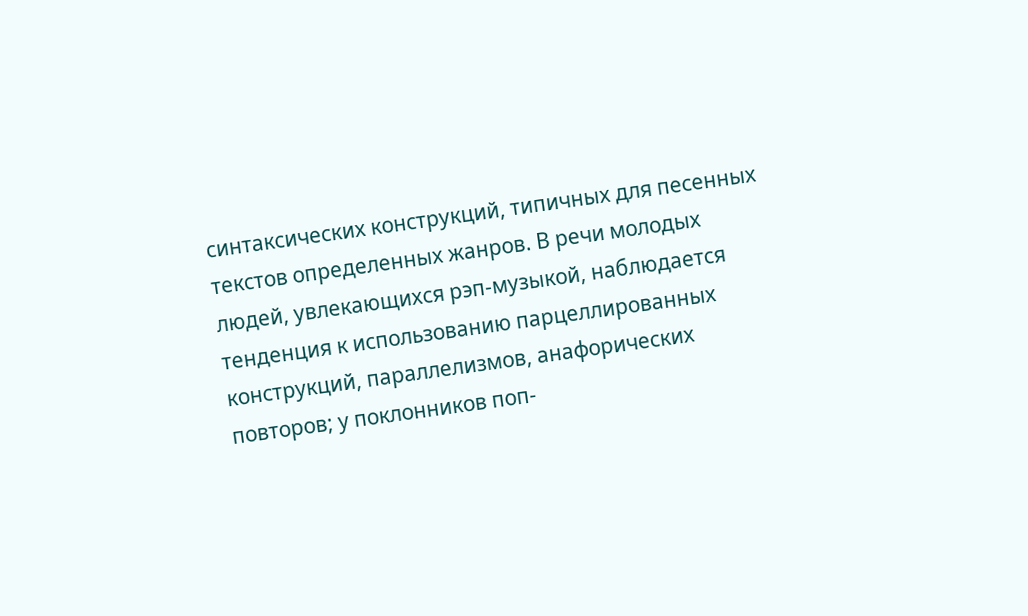синтаксических конструкций, типичных для песенных текстов определенных жанров. В речи молодых людей, увлекающихся рэп-музыкой, наблюдается тенденция к использованию парцеллированных конструкций, параллелизмов, анафорических повторов; у поклонников поп-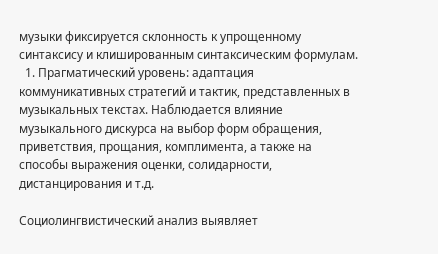музыки фиксируется склонность к упрощенному синтаксису и клишированным синтаксическим формулам.
  1. Прагматический уровень: адаптация коммуникативных стратегий и тактик, представленных в музыкальных текстах. Наблюдается влияние музыкального дискурса на выбор форм обращения, приветствия, прощания, комплимента, а также на способы выражения оценки, солидарности, дистанцирования и т.д.

Социолингвистический анализ выявляет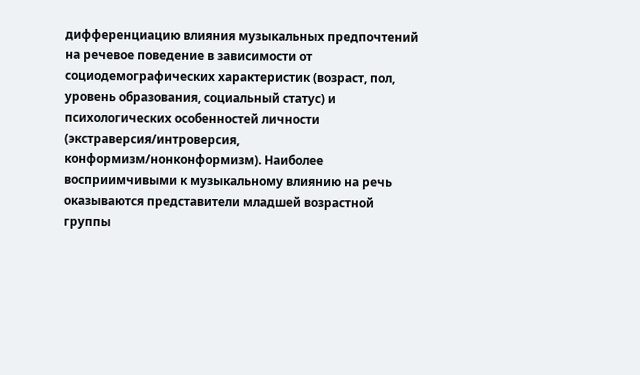дифференциацию влияния музыкальных предпочтений на речевое поведение в зависимости от социодемографических характеристик (возраст, пол, уровень образования, социальный статус) и психологических особенностей личности (экстраверсия/интроверсия, конформизм/нонконформизм). Наиболее восприимчивыми к музыкальному влиянию на речь оказываются представители младшей возрастной группы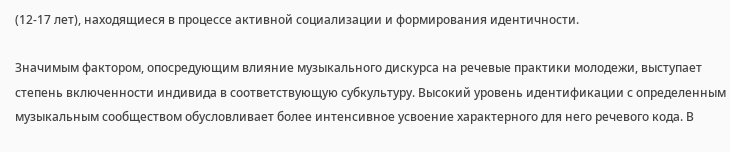(12-17 лет), находящиеся в процессе активной социализации и формирования идентичности.

Значимым фактором, опосредующим влияние музыкального дискурса на речевые практики молодежи, выступает степень включенности индивида в соответствующую субкультуру. Высокий уровень идентификации с определенным музыкальным сообществом обусловливает более интенсивное усвоение характерного для него речевого кода. В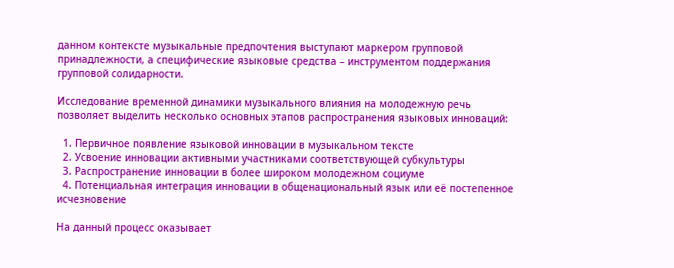данном контексте музыкальные предпочтения выступают маркером групповой принадлежности, а специфические языковые средства – инструментом поддержания групповой солидарности.

Исследование временной динамики музыкального влияния на молодежную речь позволяет выделить несколько основных этапов распространения языковых инноваций:

  1. Первичное появление языковой инновации в музыкальном тексте
  2. Усвоение инновации активными участниками соответствующей субкультуры
  3. Распространение инновации в более широком молодежном социуме
  4. Потенциальная интеграция инновации в общенациональный язык или её постепенное исчезновение

На данный процесс оказывает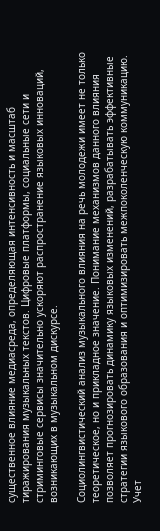существенное влияние медиасреда, определяющая интенсивность и масштаб тиражирования музыкальных текстов. Цифровые платформы, социальные сети и стриминговые сервисы значительно ускоряют распространение языковых инноваций, возникающих в музыкальном дискурсе.

Социолингвистический анализ музыкального влияния на речь молодежи имеет не только теоретическое, но и прикладное значение. Понимание механизмов данного влияния позволяет прогнозировать динамику языковых изменений, разрабатывать эффективные стратегии языкового образования и оптимизировать межпоколенческую коммуникацию. Учет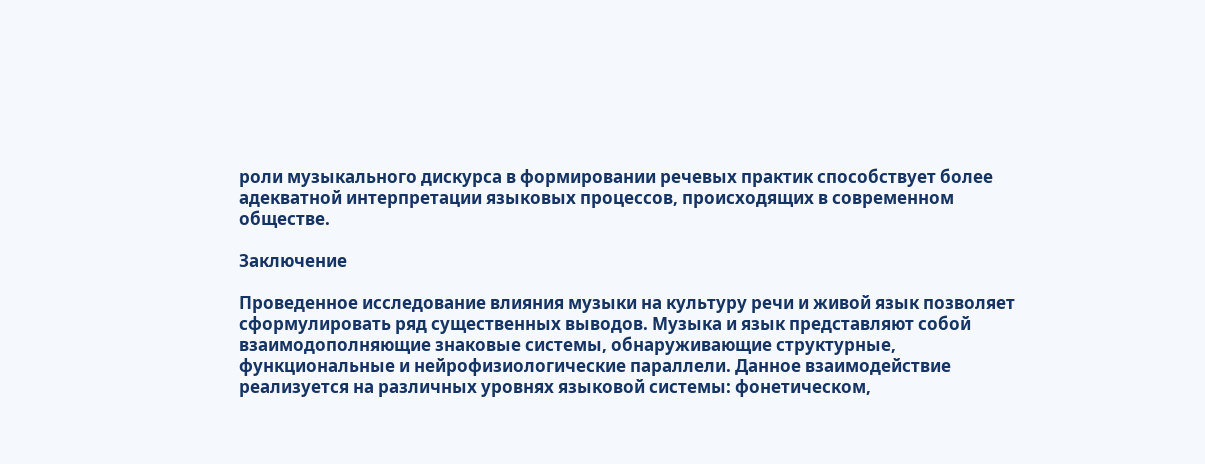роли музыкального дискурса в формировании речевых практик способствует более адекватной интерпретации языковых процессов, происходящих в современном обществе.

Заключение

Проведенное исследование влияния музыки на культуру речи и живой язык позволяет сформулировать ряд существенных выводов. Музыка и язык представляют собой взаимодополняющие знаковые системы, обнаруживающие структурные, функциональные и нейрофизиологические параллели. Данное взаимодействие реализуется на различных уровнях языковой системы: фонетическом,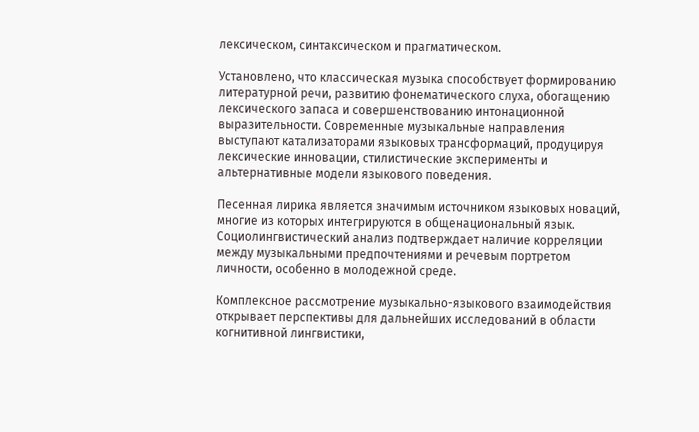лексическом, синтаксическом и прагматическом.

Установлено, что классическая музыка способствует формированию литературной речи, развитию фонематического слуха, обогащению лексического запаса и совершенствованию интонационной выразительности. Современные музыкальные направления выступают катализаторами языковых трансформаций, продуцируя лексические инновации, стилистические эксперименты и альтернативные модели языкового поведения.

Песенная лирика является значимым источником языковых новаций, многие из которых интегрируются в общенациональный язык. Социолингвистический анализ подтверждает наличие корреляции между музыкальными предпочтениями и речевым портретом личности, особенно в молодежной среде.

Комплексное рассмотрение музыкально-языкового взаимодействия открывает перспективы для дальнейших исследований в области когнитивной лингвистики,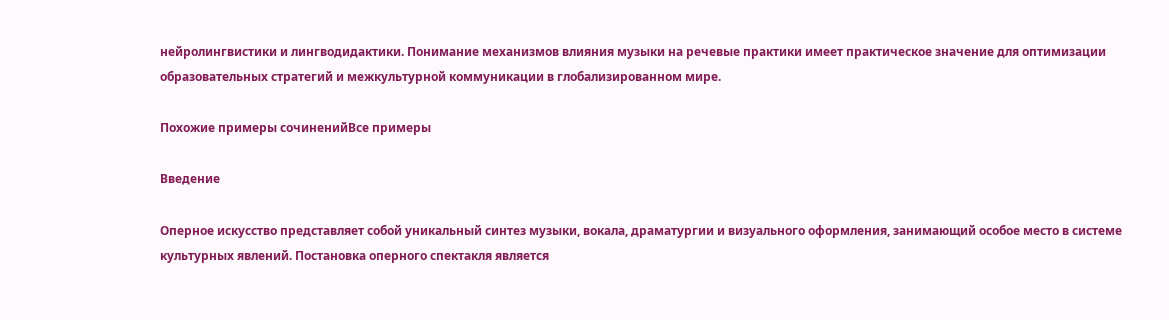нейролингвистики и лингводидактики. Понимание механизмов влияния музыки на речевые практики имеет практическое значение для оптимизации образовательных стратегий и межкультурной коммуникации в глобализированном мире.

Похожие примеры сочиненийВсе примеры

Введение

Оперное искусство представляет собой уникальный синтез музыки, вокала, драматургии и визуального оформления, занимающий особое место в системе культурных явлений. Постановка оперного спектакля является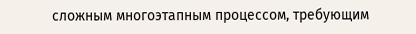сложным многоэтапным процессом, требующим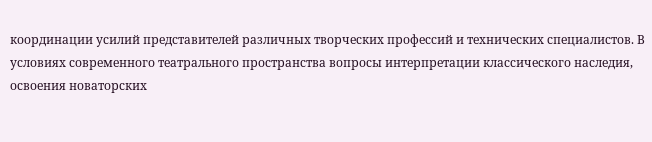координации усилий представителей различных творческих профессий и технических специалистов. В условиях современного театрального пространства вопросы интерпретации классического наследия, освоения новаторских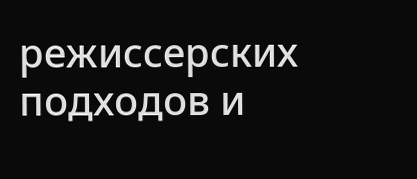режиссерских подходов и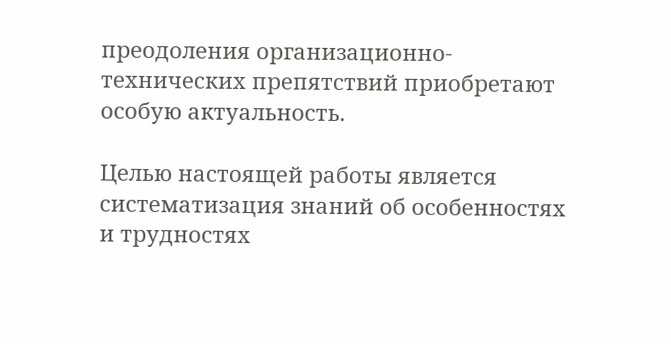преодоления организационно-технических препятствий приобретают особую актуальность.

Целью настоящей работы является систематизация знаний об особенностях и трудностях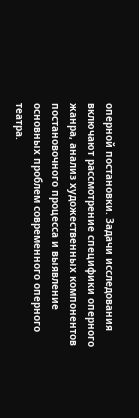оперной постановки. Задачи исследования включают рассмотрение специфики оперного жанра, анализ художественных компонентов постановочного процесса и выявление основных проблем современного оперного театра.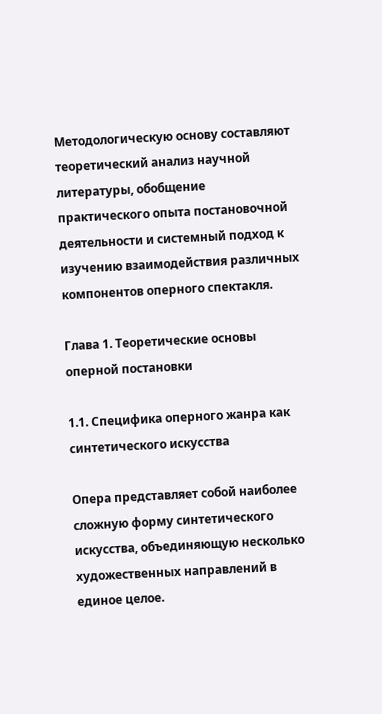Методологическую основу составляют теоретический анализ научной литературы, обобщение практического опыта постановочной деятельности и системный подход к изучению взаимодействия различных компонентов оперного спектакля.

Глава 1. Теоретические основы оперной постановки

1.1. Специфика оперного жанра как синтетического искусства

Опера представляет собой наиболее сложную форму синтетического искусства, объединяющую несколько художественных направлений в единое целое.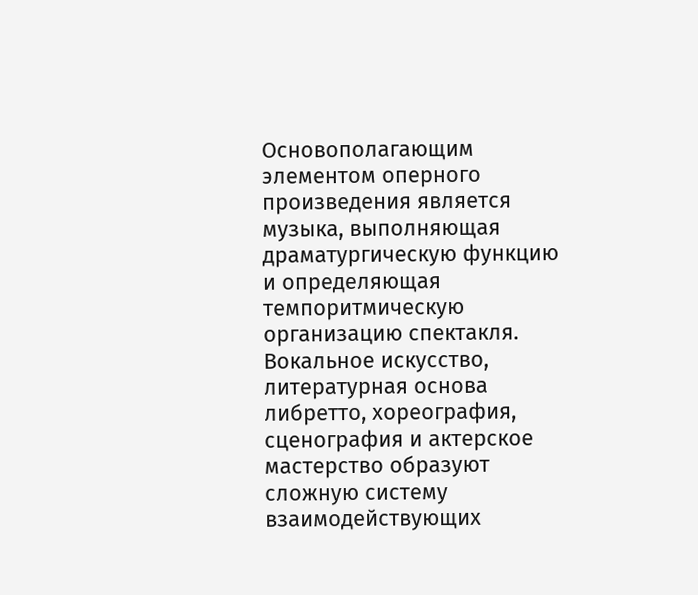Основополагающим элементом оперного произведения является музыка, выполняющая драматургическую функцию и определяющая темпоритмическую организацию спектакля. Вокальное искусство, литературная основа либретто, хореография, сценография и актерское мастерство образуют сложную систему взаимодействующих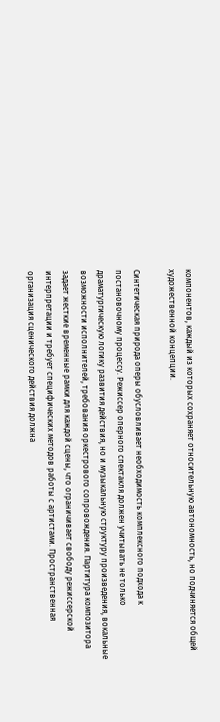компонентов, каждый из которых сохраняет относительную автономность, но подчиняется общей художественной концепции.

Синтетическая природа оперы обусловливает необходимость комплексного подхода к постановочному процессу. Режиссер оперного спектакля должен учитывать не только драматургическую логику развития действия, но и музыкальную структуру произведения, вокальные возможности исполнителей, требования оркестрового сопровождения. Партитура композитора задает жесткие временные рамки для каждой сцены, что ограничивает свободу режиссерской интерпретации и требует специфических методов работы с артистами. Пространственная организация сценического действия должна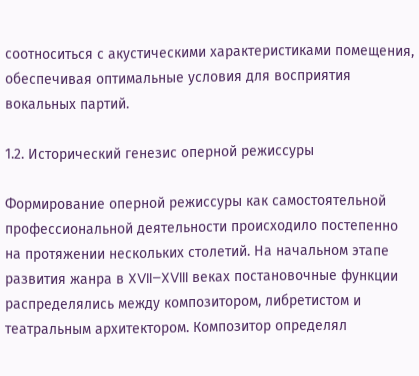соотноситься с акустическими характеристиками помещения, обеспечивая оптимальные условия для восприятия вокальных партий.

1.2. Исторический генезис оперной режиссуры

Формирование оперной режиссуры как самостоятельной профессиональной деятельности происходило постепенно на протяжении нескольких столетий. На начальном этапе развития жанра в XVII–XVIII веках постановочные функции распределялись между композитором, либретистом и театральным архитектором. Композитор определял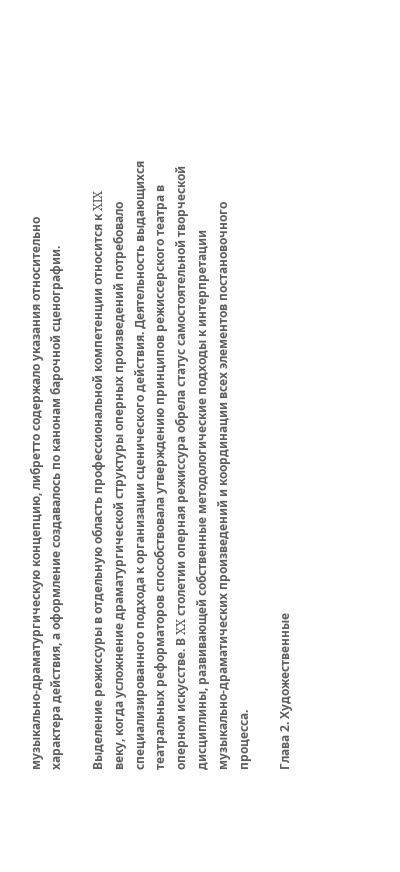музыкально-драматургическую концепцию, либретто содержало указания относительно характера действия, а оформление создавалось по канонам барочной сценографии.

Выделение режиссуры в отдельную область профессиональной компетенции относится к XIX веку, когда усложнение драматургической структуры оперных произведений потребовало специализированного подхода к организации сценического действия. Деятельность выдающихся театральных реформаторов способствовала утверждению принципов режиссерского театра в оперном искусстве. В XX столетии оперная режиссура обрела статус самостоятельной творческой дисциплины, развивающей собственные методологические подходы к интерпретации музыкально-драматических произведений и координации всех элементов постановочного процесса.

Глава 2. Художественные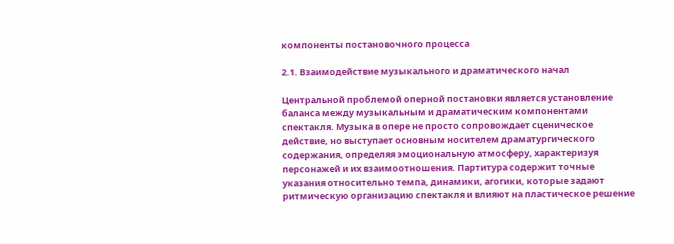компоненты постановочного процесса

2.1. Взаимодействие музыкального и драматического начал

Центральной проблемой оперной постановки является установление баланса между музыкальным и драматическим компонентами спектакля. Музыка в опере не просто сопровождает сценическое действие, но выступает основным носителем драматургического содержания, определяя эмоциональную атмосферу, характеризуя персонажей и их взаимоотношения. Партитура содержит точные указания относительно темпа, динамики, агогики, которые задают ритмическую организацию спектакля и влияют на пластическое решение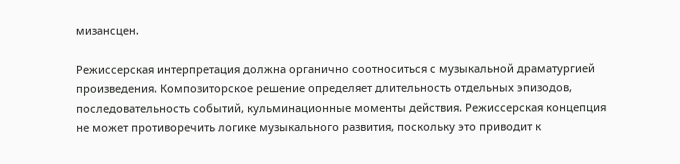мизансцен.

Режиссерская интерпретация должна органично соотноситься с музыкальной драматургией произведения. Композиторское решение определяет длительность отдельных эпизодов, последовательность событий, кульминационные моменты действия. Режиссерская концепция не может противоречить логике музыкального развития, поскольку это приводит к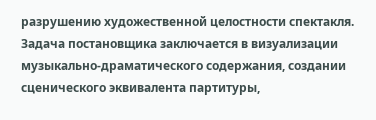разрушению художественной целостности спектакля. Задача постановщика заключается в визуализации музыкально-драматического содержания, создании сценического эквивалента партитуры,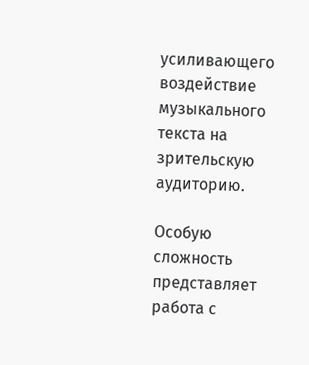усиливающего воздействие музыкального текста на зрительскую аудиторию.

Особую сложность представляет работа с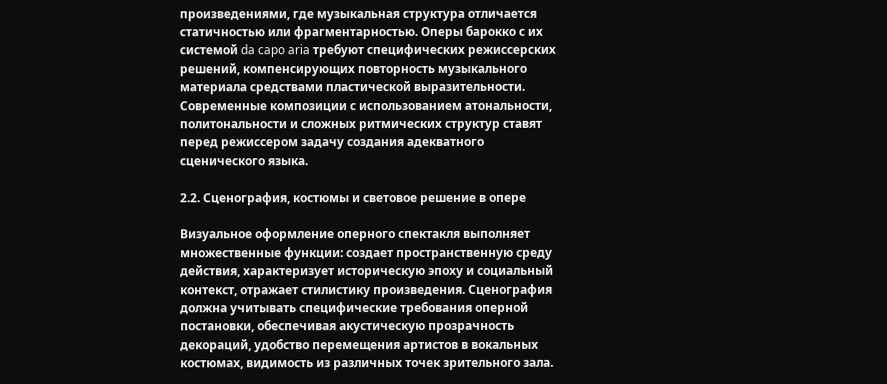произведениями, где музыкальная структура отличается статичностью или фрагментарностью. Оперы барокко с их системой da capo aria требуют специфических режиссерских решений, компенсирующих повторность музыкального материала средствами пластической выразительности. Современные композиции с использованием атональности, политональности и сложных ритмических структур ставят перед режиссером задачу создания адекватного сценического языка.

2.2. Сценография, костюмы и световое решение в опере

Визуальное оформление оперного спектакля выполняет множественные функции: создает пространственную среду действия, характеризует историческую эпоху и социальный контекст, отражает стилистику произведения. Сценография должна учитывать специфические требования оперной постановки, обеспечивая акустическую прозрачность декораций, удобство перемещения артистов в вокальных костюмах, видимость из различных точек зрительного зала.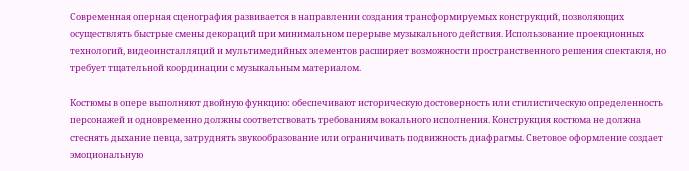Современная оперная сценография развивается в направлении создания трансформируемых конструкций, позволяющих осуществлять быстрые смены декораций при минимальном перерыве музыкального действия. Использование проекционных технологий, видеоинсталляций и мультимедийных элементов расширяет возможности пространственного решения спектакля, но требует тщательной координации с музыкальным материалом.

Костюмы в опере выполняют двойную функцию: обеспечивают историческую достоверность или стилистическую определенность персонажей и одновременно должны соответствовать требованиям вокального исполнения. Конструкция костюма не должна стеснять дыхание певца, затруднять звукообразование или ограничивать подвижность диафрагмы. Световое оформление создает эмоциональную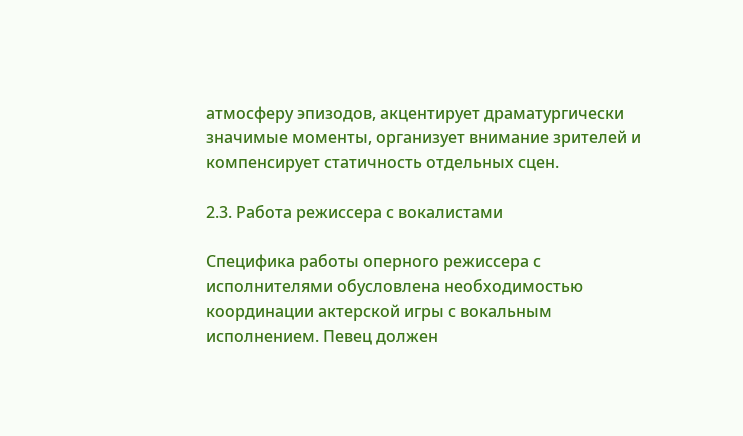атмосферу эпизодов, акцентирует драматургически значимые моменты, организует внимание зрителей и компенсирует статичность отдельных сцен.

2.3. Работа режиссера с вокалистами

Специфика работы оперного режиссера с исполнителями обусловлена необходимостью координации актерской игры с вокальным исполнением. Певец должен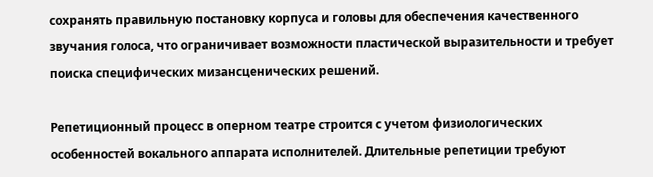сохранять правильную постановку корпуса и головы для обеспечения качественного звучания голоса, что ограничивает возможности пластической выразительности и требует поиска специфических мизансценических решений.

Репетиционный процесс в оперном театре строится с учетом физиологических особенностей вокального аппарата исполнителей. Длительные репетиции требуют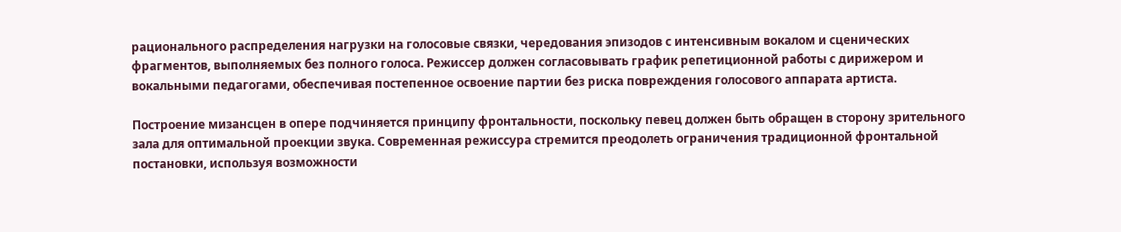рационального распределения нагрузки на голосовые связки, чередования эпизодов с интенсивным вокалом и сценических фрагментов, выполняемых без полного голоса. Режиссер должен согласовывать график репетиционной работы с дирижером и вокальными педагогами, обеспечивая постепенное освоение партии без риска повреждения голосового аппарата артиста.

Построение мизансцен в опере подчиняется принципу фронтальности, поскольку певец должен быть обращен в сторону зрительного зала для оптимальной проекции звука. Современная режиссура стремится преодолеть ограничения традиционной фронтальной постановки, используя возможности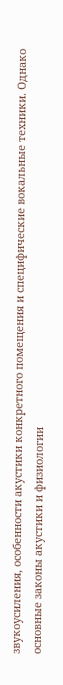звукоусиления, особенности акустики конкретного помещения и специфические вокальные техники. Однако основные законы акустики и физиологии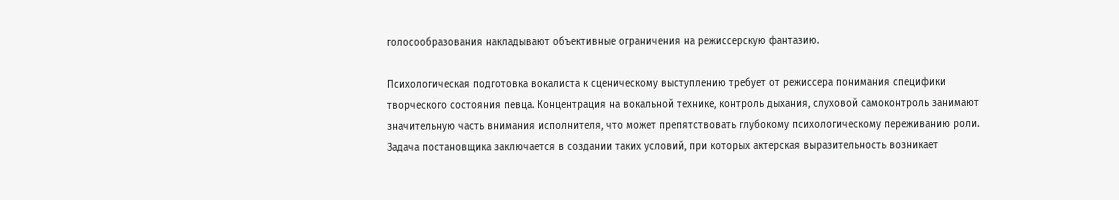голосообразования накладывают объективные ограничения на режиссерскую фантазию.

Психологическая подготовка вокалиста к сценическому выступлению требует от режиссера понимания специфики творческого состояния певца. Концентрация на вокальной технике, контроль дыхания, слуховой самоконтроль занимают значительную часть внимания исполнителя, что может препятствовать глубокому психологическому переживанию роли. Задача постановщика заключается в создании таких условий, при которых актерская выразительность возникает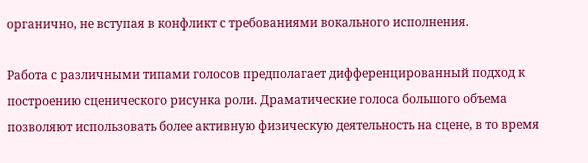органично, не вступая в конфликт с требованиями вокального исполнения.

Работа с различными типами голосов предполагает дифференцированный подход к построению сценического рисунка роли. Драматические голоса большого объема позволяют использовать более активную физическую деятельность на сцене, в то время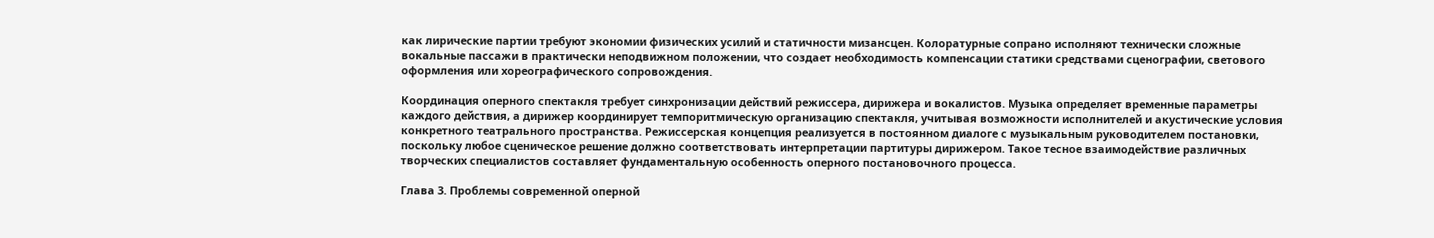как лирические партии требуют экономии физических усилий и статичности мизансцен. Колоратурные сопрано исполняют технически сложные вокальные пассажи в практически неподвижном положении, что создает необходимость компенсации статики средствами сценографии, светового оформления или хореографического сопровождения.

Координация оперного спектакля требует синхронизации действий режиссера, дирижера и вокалистов. Музыка определяет временные параметры каждого действия, а дирижер координирует темпоритмическую организацию спектакля, учитывая возможности исполнителей и акустические условия конкретного театрального пространства. Режиссерская концепция реализуется в постоянном диалоге с музыкальным руководителем постановки, поскольку любое сценическое решение должно соответствовать интерпретации партитуры дирижером. Такое тесное взаимодействие различных творческих специалистов составляет фундаментальную особенность оперного постановочного процесса.

Глава 3. Проблемы современной оперной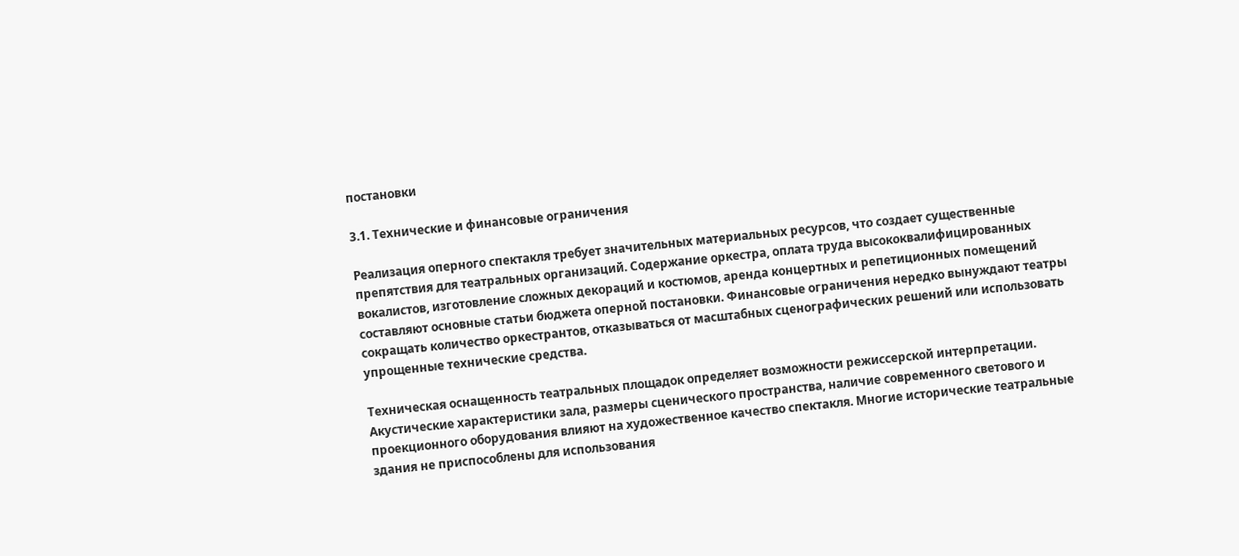постановки

3.1. Технические и финансовые ограничения

Реализация оперного спектакля требует значительных материальных ресурсов, что создает существенные препятствия для театральных организаций. Содержание оркестра, оплата труда высококвалифицированных вокалистов, изготовление сложных декораций и костюмов, аренда концертных и репетиционных помещений составляют основные статьи бюджета оперной постановки. Финансовые ограничения нередко вынуждают театры сокращать количество оркестрантов, отказываться от масштабных сценографических решений или использовать упрощенные технические средства.

Техническая оснащенность театральных площадок определяет возможности режиссерской интерпретации. Акустические характеристики зала, размеры сценического пространства, наличие современного светового и проекционного оборудования влияют на художественное качество спектакля. Многие исторические театральные здания не приспособлены для использования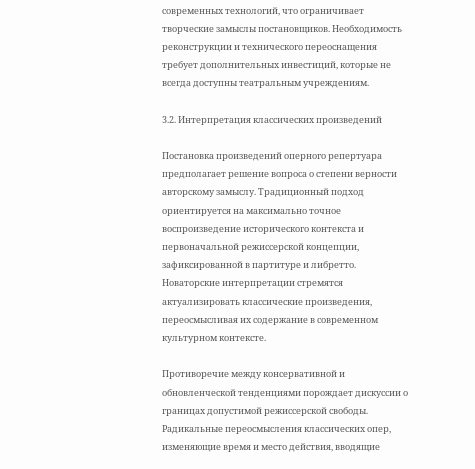современных технологий, что ограничивает творческие замыслы постановщиков. Необходимость реконструкции и технического переоснащения требует дополнительных инвестиций, которые не всегда доступны театральным учреждениям.

3.2. Интерпретация классических произведений

Постановка произведений оперного репертуара предполагает решение вопроса о степени верности авторскому замыслу. Традиционный подход ориентируется на максимально точное воспроизведение исторического контекста и первоначальной режиссерской концепции, зафиксированной в партитуре и либретто. Новаторские интерпретации стремятся актуализировать классические произведения, переосмысливая их содержание в современном культурном контексте.

Противоречие между консервативной и обновленческой тенденциями порождает дискуссии о границах допустимой режиссерской свободы. Радикальные переосмысления классических опер, изменяющие время и место действия, вводящие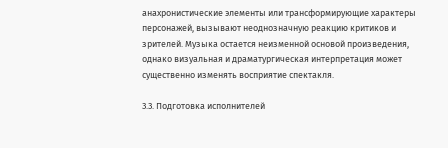анахронистические элементы или трансформирующие характеры персонажей, вызывают неоднозначную реакцию критиков и зрителей. Музыка остается неизменной основой произведения, однако визуальная и драматургическая интерпретация может существенно изменять восприятие спектакля.

3.3. Подготовка исполнителей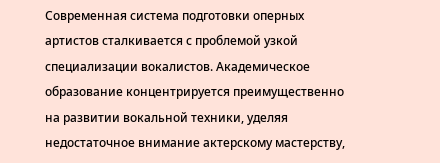Современная система подготовки оперных артистов сталкивается с проблемой узкой специализации вокалистов. Академическое образование концентрируется преимущественно на развитии вокальной техники, уделяя недостаточное внимание актерскому мастерству,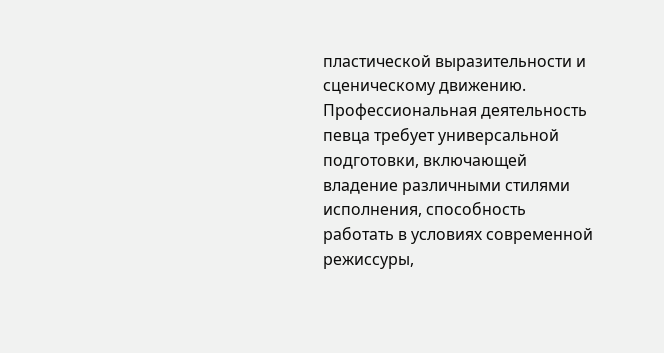пластической выразительности и сценическому движению. Профессиональная деятельность певца требует универсальной подготовки, включающей владение различными стилями исполнения, способность работать в условиях современной режиссуры,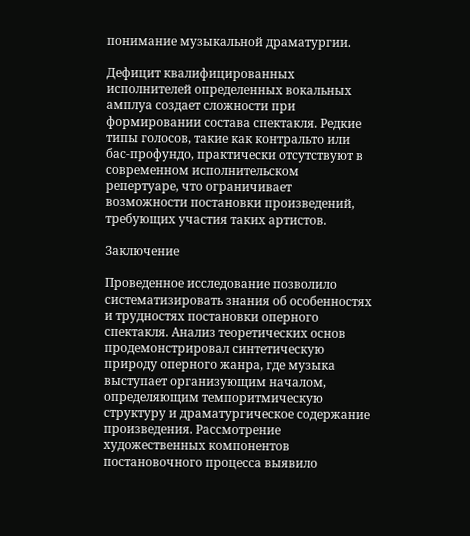понимание музыкальной драматургии.

Дефицит квалифицированных исполнителей определенных вокальных амплуа создает сложности при формировании состава спектакля. Редкие типы голосов, такие как контральто или бас-профундо, практически отсутствуют в современном исполнительском репертуаре, что ограничивает возможности постановки произведений, требующих участия таких артистов.

Заключение

Проведенное исследование позволило систематизировать знания об особенностях и трудностях постановки оперного спектакля. Анализ теоретических основ продемонстрировал синтетическую природу оперного жанра, где музыка выступает организующим началом, определяющим темпоритмическую структуру и драматургическое содержание произведения. Рассмотрение художественных компонентов постановочного процесса выявило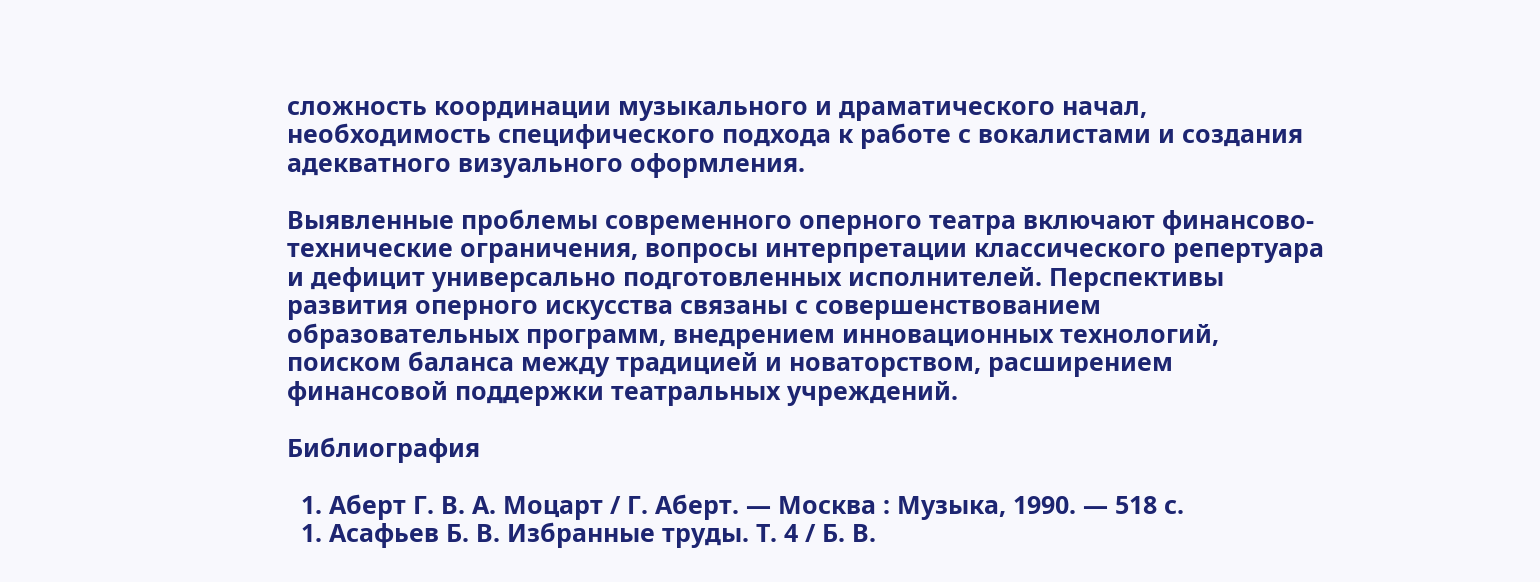сложность координации музыкального и драматического начал, необходимость специфического подхода к работе с вокалистами и создания адекватного визуального оформления.

Выявленные проблемы современного оперного театра включают финансово-технические ограничения, вопросы интерпретации классического репертуара и дефицит универсально подготовленных исполнителей. Перспективы развития оперного искусства связаны с совершенствованием образовательных программ, внедрением инновационных технологий, поиском баланса между традицией и новаторством, расширением финансовой поддержки театральных учреждений.

Библиография

  1. Аберт Г. В. А. Моцарт / Г. Аберт. — Москва : Музыка, 1990. — 518 с.
  1. Асафьев Б. В. Избранные труды. Т. 4 / Б. В.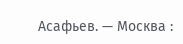Асафьев. — Москва :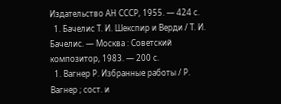Издательство АН СССР, 1955. — 424 с.
  1. Бачелис Т. И. Шекспир и Верди / Т. И. Бачелис. — Москва : Советский композитор, 1983. — 200 с.
  1. Вагнер Р. Избранные работы / Р. Вагнер ; сост. и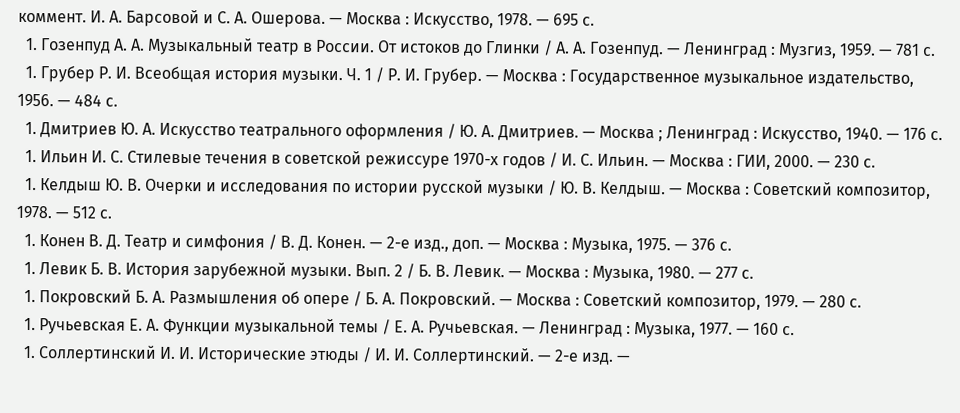коммент. И. А. Барсовой и С. А. Ошерова. — Москва : Искусство, 1978. — 695 с.
  1. Гозенпуд А. А. Музыкальный театр в России. От истоков до Глинки / А. А. Гозенпуд. — Ленинград : Музгиз, 1959. — 781 с.
  1. Грубер Р. И. Всеобщая история музыки. Ч. 1 / Р. И. Грубер. — Москва : Государственное музыкальное издательство, 1956. — 484 с.
  1. Дмитриев Ю. А. Искусство театрального оформления / Ю. А. Дмитриев. — Москва ; Ленинград : Искусство, 1940. — 176 с.
  1. Ильин И. С. Стилевые течения в советской режиссуре 1970-х годов / И. С. Ильин. — Москва : ГИИ, 2000. — 230 с.
  1. Келдыш Ю. В. Очерки и исследования по истории русской музыки / Ю. В. Келдыш. — Москва : Советский композитор, 1978. — 512 с.
  1. Конен В. Д. Театр и симфония / В. Д. Конен. — 2-е изд., доп. — Москва : Музыка, 1975. — 376 с.
  1. Левик Б. В. История зарубежной музыки. Вып. 2 / Б. В. Левик. — Москва : Музыка, 1980. — 277 с.
  1. Покровский Б. А. Размышления об опере / Б. А. Покровский. — Москва : Советский композитор, 1979. — 280 с.
  1. Ручьевская Е. А. Функции музыкальной темы / Е. А. Ручьевская. — Ленинград : Музыка, 1977. — 160 с.
  1. Соллертинский И. И. Исторические этюды / И. И. Соллертинский. — 2-е изд. —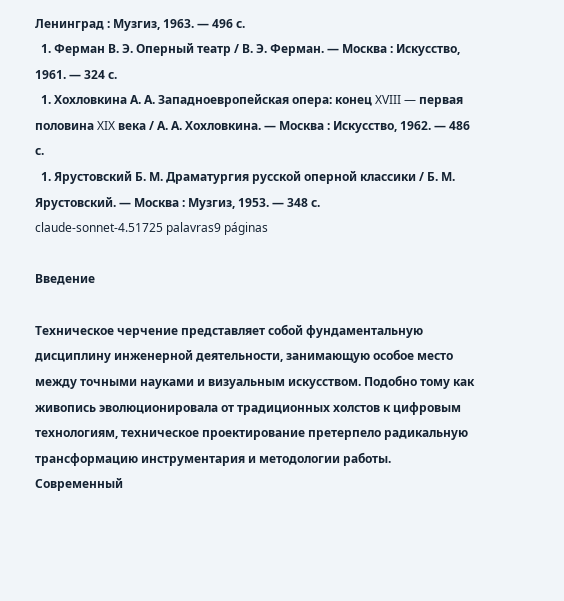Ленинград : Музгиз, 1963. — 496 с.
  1. Ферман В. Э. Оперный театр / В. Э. Ферман. — Москва : Искусство, 1961. — 324 с.
  1. Хохловкина А. А. Западноевропейская опера: конец XVIII — первая половина XIX века / А. А. Хохловкина. — Москва : Искусство, 1962. — 486 с.
  1. Ярустовский Б. М. Драматургия русской оперной классики / Б. М. Ярустовский. — Москва : Музгиз, 1953. — 348 с.
claude-sonnet-4.51725 palavras9 páginas

Введение

Техническое черчение представляет собой фундаментальную дисциплину инженерной деятельности, занимающую особое место между точными науками и визуальным искусством. Подобно тому как живопись эволюционировала от традиционных холстов к цифровым технологиям, техническое проектирование претерпело радикальную трансформацию инструментария и методологии работы. Современный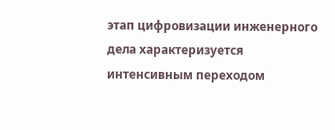этап цифровизации инженерного дела характеризуется интенсивным переходом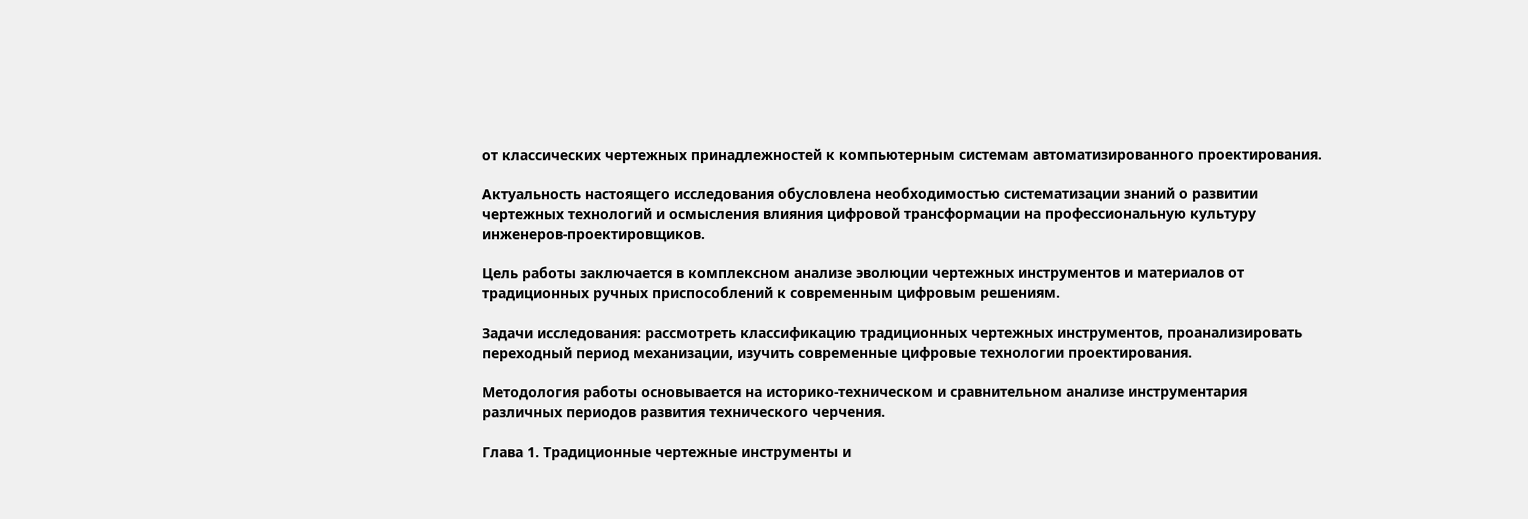от классических чертежных принадлежностей к компьютерным системам автоматизированного проектирования.

Актуальность настоящего исследования обусловлена необходимостью систематизации знаний о развитии чертежных технологий и осмысления влияния цифровой трансформации на профессиональную культуру инженеров-проектировщиков.

Цель работы заключается в комплексном анализе эволюции чертежных инструментов и материалов от традиционных ручных приспособлений к современным цифровым решениям.

Задачи исследования: рассмотреть классификацию традиционных чертежных инструментов, проанализировать переходный период механизации, изучить современные цифровые технологии проектирования.

Методология работы основывается на историко-техническом и сравнительном анализе инструментария различных периодов развития технического черчения.

Глава 1. Традиционные чертежные инструменты и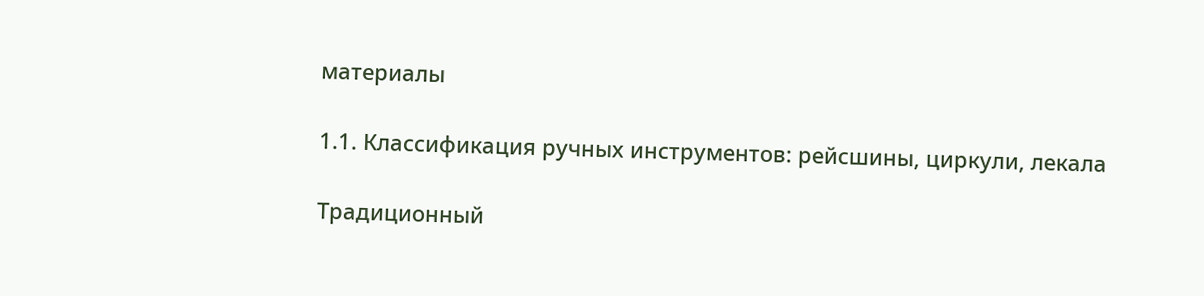материалы

1.1. Классификация ручных инструментов: рейсшины, циркули, лекала

Традиционный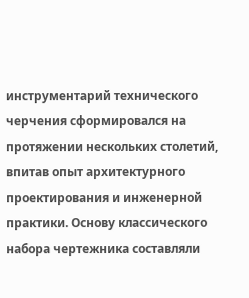инструментарий технического черчения сформировался на протяжении нескольких столетий, впитав опыт архитектурного проектирования и инженерной практики. Основу классического набора чертежника составляли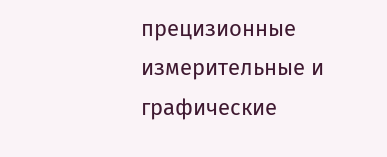прецизионные измерительные и графические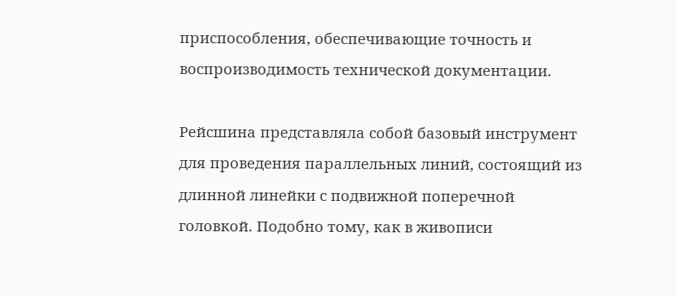приспособления, обеспечивающие точность и воспроизводимость технической документации.

Рейсшина представляла собой базовый инструмент для проведения параллельных линий, состоящий из длинной линейки с подвижной поперечной головкой. Подобно тому, как в живописи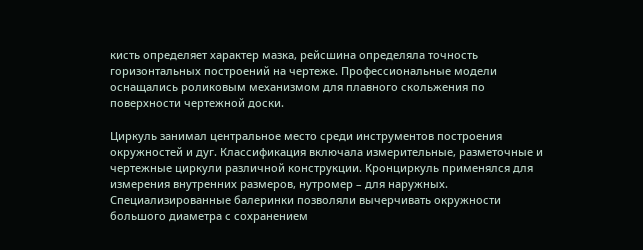кисть определяет характер мазка, рейсшина определяла точность горизонтальных построений на чертеже. Профессиональные модели оснащались роликовым механизмом для плавного скольжения по поверхности чертежной доски.

Циркуль занимал центральное место среди инструментов построения окружностей и дуг. Классификация включала измерительные, разметочные и чертежные циркули различной конструкции. Кронциркуль применялся для измерения внутренних размеров, нутромер – для наружных. Специализированные балеринки позволяли вычерчивать окружности большого диаметра с сохранением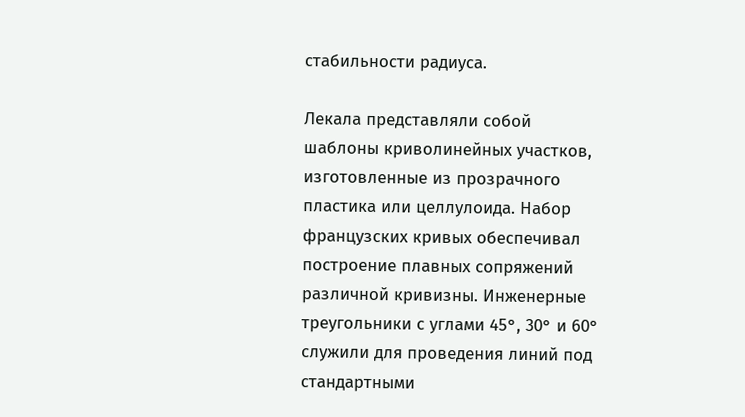стабильности радиуса.

Лекала представляли собой шаблоны криволинейных участков, изготовленные из прозрачного пластика или целлулоида. Набор французских кривых обеспечивал построение плавных сопряжений различной кривизны. Инженерные треугольники с углами 45°, 30° и 60° служили для проведения линий под стандартными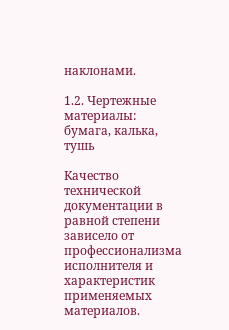наклонами.

1.2. Чертежные материалы: бумага, калька, тушь

Качество технической документации в равной степени зависело от профессионализма исполнителя и характеристик применяемых материалов.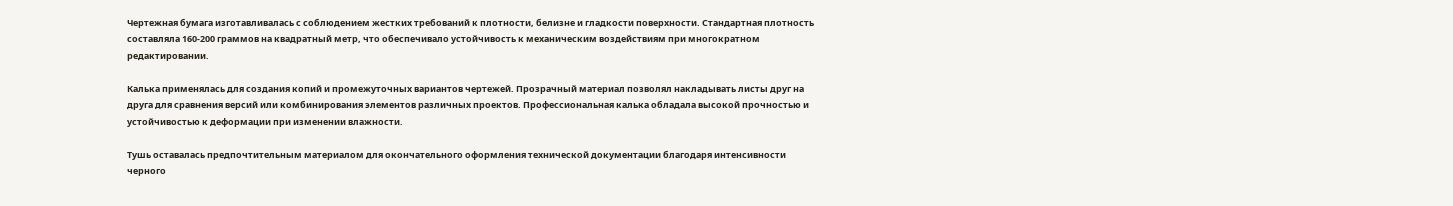Чертежная бумага изготавливалась с соблюдением жестких требований к плотности, белизне и гладкости поверхности. Стандартная плотность составляла 160-200 граммов на квадратный метр, что обеспечивало устойчивость к механическим воздействиям при многократном редактировании.

Калька применялась для создания копий и промежуточных вариантов чертежей. Прозрачный материал позволял накладывать листы друг на друга для сравнения версий или комбинирования элементов различных проектов. Профессиональная калька обладала высокой прочностью и устойчивостью к деформации при изменении влажности.

Тушь оставалась предпочтительным материалом для окончательного оформления технической документации благодаря интенсивности черного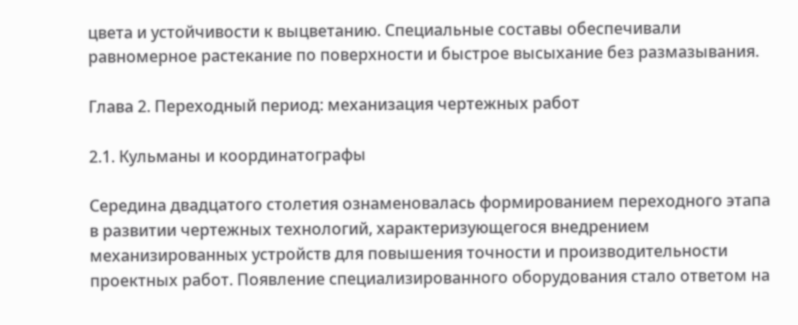цвета и устойчивости к выцветанию. Специальные составы обеспечивали равномерное растекание по поверхности и быстрое высыхание без размазывания.

Глава 2. Переходный период: механизация чертежных работ

2.1. Кульманы и координатографы

Середина двадцатого столетия ознаменовалась формированием переходного этапа в развитии чертежных технологий, характеризующегося внедрением механизированных устройств для повышения точности и производительности проектных работ. Появление специализированного оборудования стало ответом на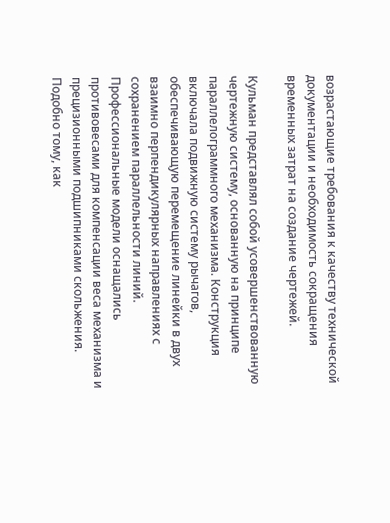возрастающие требования к качеству технической документации и необходимость сокращения временных затрат на создание чертежей.

Кульман представлял собой усовершенствованную чертежную систему, основанную на принципе параллелограммного механизма. Конструкция включала подвижную систему рычагов, обеспечивающую перемещение линейки в двух взаимно перпендикулярных направлениях с сохранением параллельности линий. Профессиональные модели оснащались противовесами для компенсации веса механизма и прецизионными подшипниками скольжения. Подобно тому, как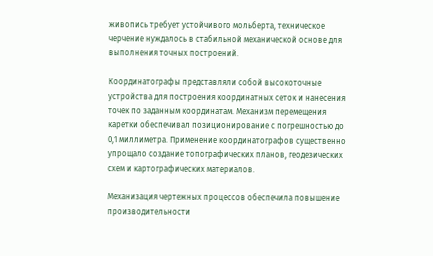живопись требует устойчивого мольберта, техническое черчение нуждалось в стабильной механической основе для выполнения точных построений.

Координатографы представляли собой высокоточные устройства для построения координатных сеток и нанесения точек по заданным координатам. Механизм перемещения каретки обеспечивал позиционирование с погрешностью до 0,1 миллиметра. Применение координатографов существенно упрощало создание топографических планов, геодезических схем и картографических материалов.

Механизация чертежных процессов обеспечила повышение производительности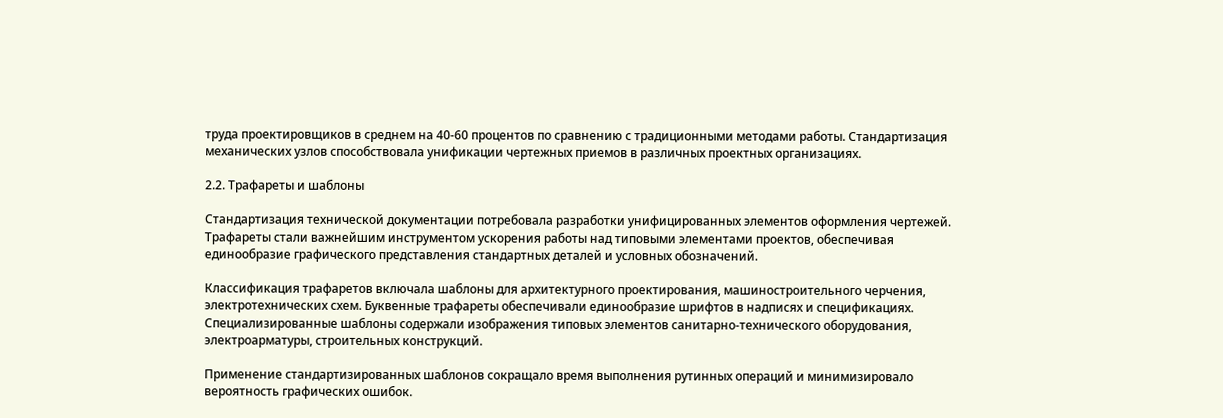труда проектировщиков в среднем на 40-60 процентов по сравнению с традиционными методами работы. Стандартизация механических узлов способствовала унификации чертежных приемов в различных проектных организациях.

2.2. Трафареты и шаблоны

Стандартизация технической документации потребовала разработки унифицированных элементов оформления чертежей. Трафареты стали важнейшим инструментом ускорения работы над типовыми элементами проектов, обеспечивая единообразие графического представления стандартных деталей и условных обозначений.

Классификация трафаретов включала шаблоны для архитектурного проектирования, машиностроительного черчения, электротехнических схем. Буквенные трафареты обеспечивали единообразие шрифтов в надписях и спецификациях. Специализированные шаблоны содержали изображения типовых элементов санитарно-технического оборудования, электроарматуры, строительных конструкций.

Применение стандартизированных шаблонов сокращало время выполнения рутинных операций и минимизировало вероятность графических ошибок.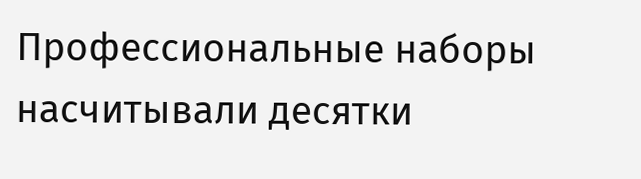Профессиональные наборы насчитывали десятки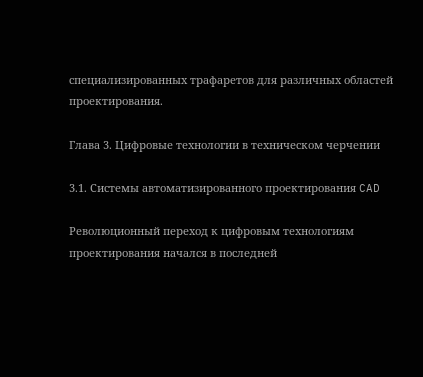специализированных трафаретов для различных областей проектирования.

Глава 3. Цифровые технологии в техническом черчении

3.1. Системы автоматизированного проектирования CAD

Революционный переход к цифровым технологиям проектирования начался в последней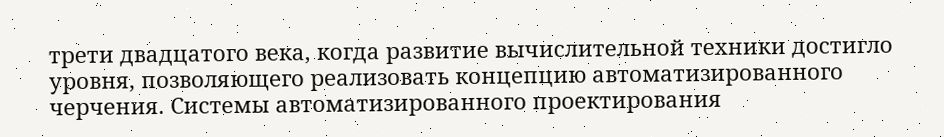трети двадцатого века, когда развитие вычислительной техники достигло уровня, позволяющего реализовать концепцию автоматизированного черчения. Системы автоматизированного проектирования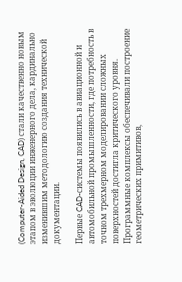(Computer-Aided Design, CAD) стали качественно новым этапом в эволюции инженерного дела, кардинально изменившим методологию создания технической документации.

Первые CAD-системы появились в авиационной и автомобильной промышленности, где потребность в точном трехмерном моделировании сложных поверхностей достигла критического уровня. Программные комплексы обеспечивали построение геометрических примитивов,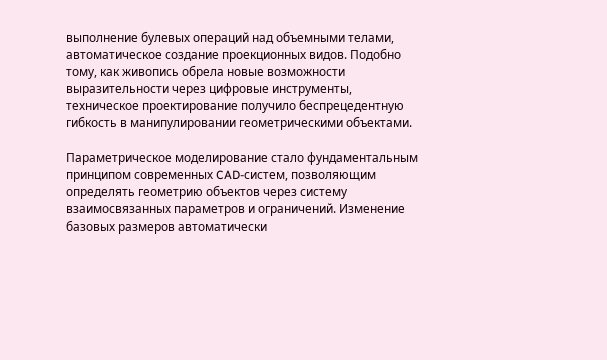выполнение булевых операций над объемными телами, автоматическое создание проекционных видов. Подобно тому, как живопись обрела новые возможности выразительности через цифровые инструменты, техническое проектирование получило беспрецедентную гибкость в манипулировании геометрическими объектами.

Параметрическое моделирование стало фундаментальным принципом современных CAD-систем, позволяющим определять геометрию объектов через систему взаимосвязанных параметров и ограничений. Изменение базовых размеров автоматически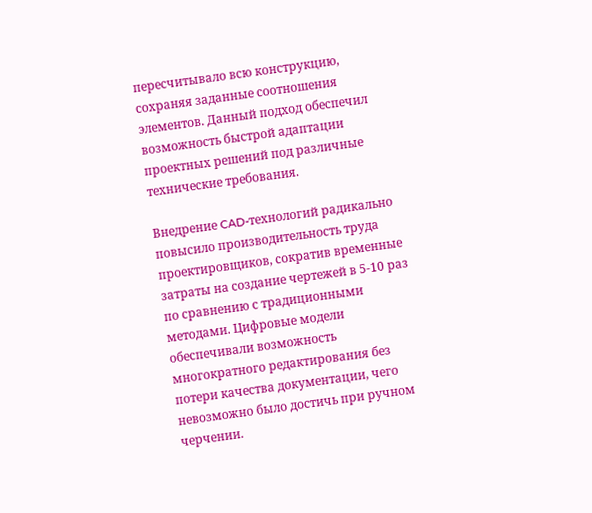пересчитывало всю конструкцию, сохраняя заданные соотношения элементов. Данный подход обеспечил возможность быстрой адаптации проектных решений под различные технические требования.

Внедрение CAD-технологий радикально повысило производительность труда проектировщиков, сократив временные затраты на создание чертежей в 5-10 раз по сравнению с традиционными методами. Цифровые модели обеспечивали возможность многократного редактирования без потери качества документации, чего невозможно было достичь при ручном черчении.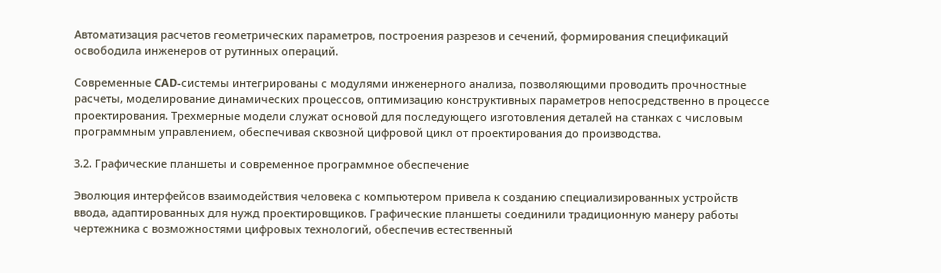Автоматизация расчетов геометрических параметров, построения разрезов и сечений, формирования спецификаций освободила инженеров от рутинных операций.

Современные CAD-системы интегрированы с модулями инженерного анализа, позволяющими проводить прочностные расчеты, моделирование динамических процессов, оптимизацию конструктивных параметров непосредственно в процессе проектирования. Трехмерные модели служат основой для последующего изготовления деталей на станках с числовым программным управлением, обеспечивая сквозной цифровой цикл от проектирования до производства.

3.2. Графические планшеты и современное программное обеспечение

Эволюция интерфейсов взаимодействия человека с компьютером привела к созданию специализированных устройств ввода, адаптированных для нужд проектировщиков. Графические планшеты соединили традиционную манеру работы чертежника с возможностями цифровых технологий, обеспечив естественный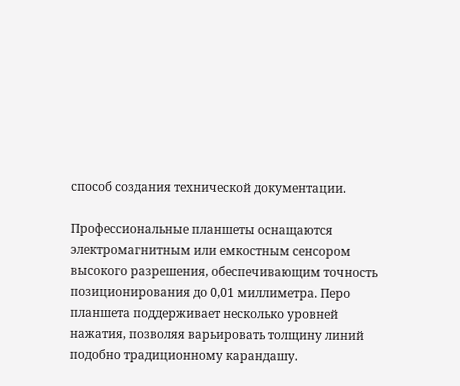способ создания технической документации.

Профессиональные планшеты оснащаются электромагнитным или емкостным сенсором высокого разрешения, обеспечивающим точность позиционирования до 0,01 миллиметра. Перо планшета поддерживает несколько уровней нажатия, позволяя варьировать толщину линий подобно традиционному карандашу.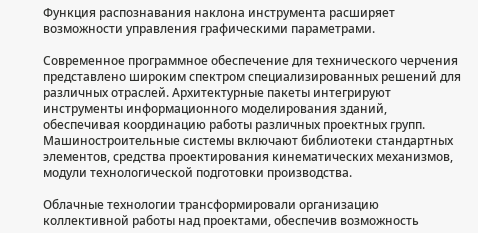Функция распознавания наклона инструмента расширяет возможности управления графическими параметрами.

Современное программное обеспечение для технического черчения представлено широким спектром специализированных решений для различных отраслей. Архитектурные пакеты интегрируют инструменты информационного моделирования зданий, обеспечивая координацию работы различных проектных групп. Машиностроительные системы включают библиотеки стандартных элементов, средства проектирования кинематических механизмов, модули технологической подготовки производства.

Облачные технологии трансформировали организацию коллективной работы над проектами, обеспечив возможность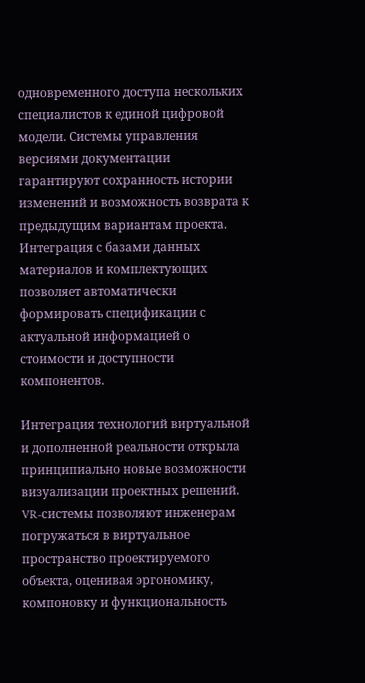одновременного доступа нескольких специалистов к единой цифровой модели. Системы управления версиями документации гарантируют сохранность истории изменений и возможность возврата к предыдущим вариантам проекта. Интеграция с базами данных материалов и комплектующих позволяет автоматически формировать спецификации с актуальной информацией о стоимости и доступности компонентов.

Интеграция технологий виртуальной и дополненной реальности открыла принципиально новые возможности визуализации проектных решений. VR-системы позволяют инженерам погружаться в виртуальное пространство проектируемого объекта, оценивая эргономику, компоновку и функциональность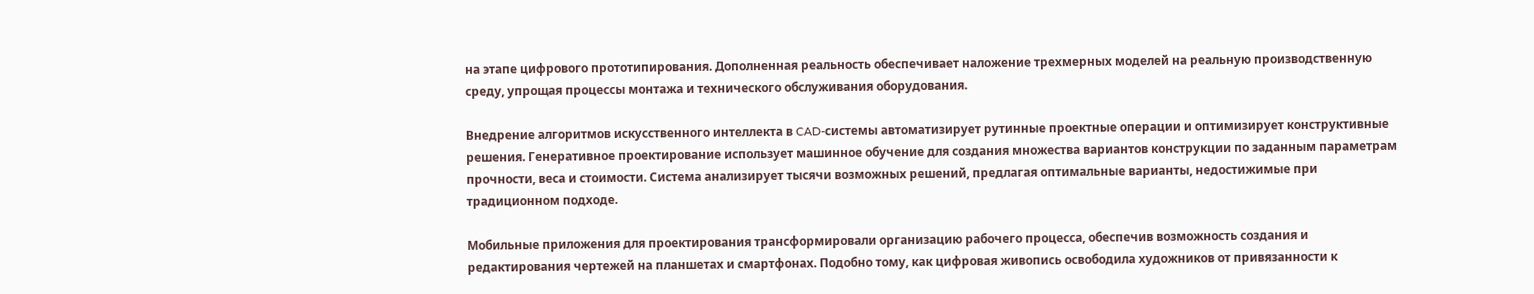на этапе цифрового прототипирования. Дополненная реальность обеспечивает наложение трехмерных моделей на реальную производственную среду, упрощая процессы монтажа и технического обслуживания оборудования.

Внедрение алгоритмов искусственного интеллекта в CAD-системы автоматизирует рутинные проектные операции и оптимизирует конструктивные решения. Генеративное проектирование использует машинное обучение для создания множества вариантов конструкции по заданным параметрам прочности, веса и стоимости. Система анализирует тысячи возможных решений, предлагая оптимальные варианты, недостижимые при традиционном подходе.

Мобильные приложения для проектирования трансформировали организацию рабочего процесса, обеспечив возможность создания и редактирования чертежей на планшетах и смартфонах. Подобно тому, как цифровая живопись освободила художников от привязанности к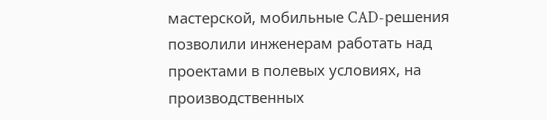мастерской, мобильные CAD-решения позволили инженерам работать над проектами в полевых условиях, на производственных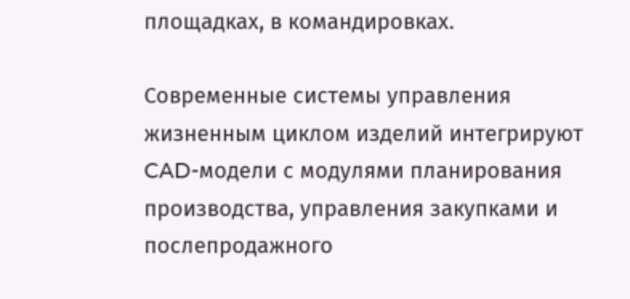площадках, в командировках.

Современные системы управления жизненным циклом изделий интегрируют CAD-модели с модулями планирования производства, управления закупками и послепродажного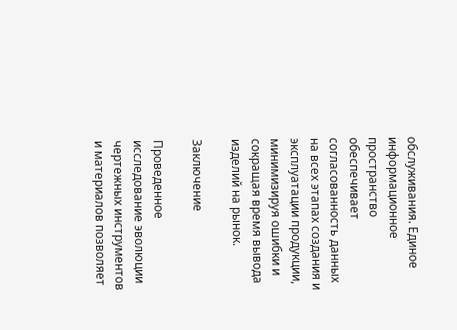обслуживания. Единое информационное пространство обеспечивает согласованность данных на всех этапах создания и эксплуатации продукции, минимизируя ошибки и сокращая время вывода изделий на рынок.

Заключение

Проведенное исследование эволюции чертежных инструментов и материалов позволяет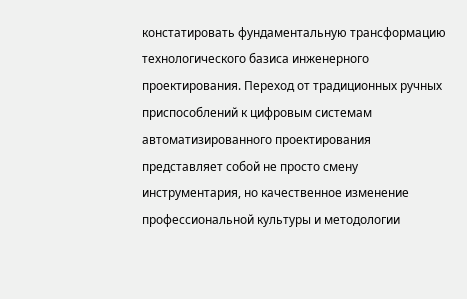констатировать фундаментальную трансформацию технологического базиса инженерного проектирования. Переход от традиционных ручных приспособлений к цифровым системам автоматизированного проектирования представляет собой не просто смену инструментария, но качественное изменение профессиональной культуры и методологии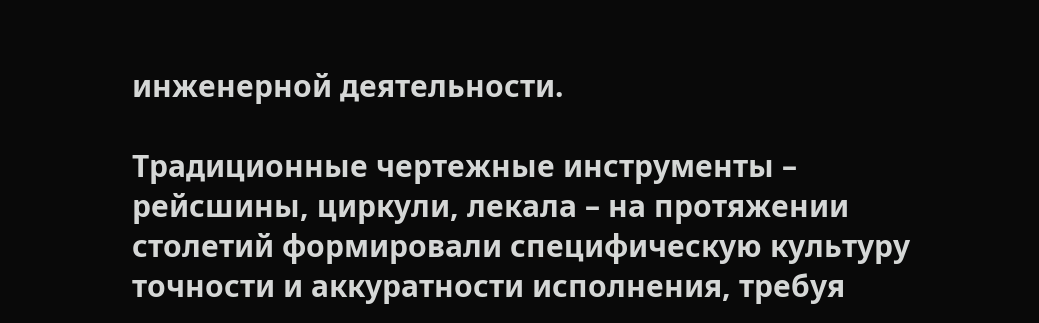инженерной деятельности.

Традиционные чертежные инструменты – рейсшины, циркули, лекала – на протяжении столетий формировали специфическую культуру точности и аккуратности исполнения, требуя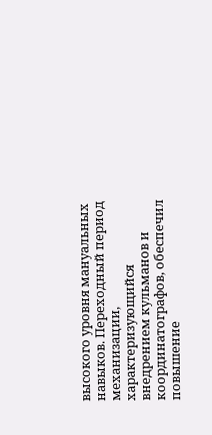высокого уровня мануальных навыков. Переходный период механизации, характеризующийся внедрением кульманов и координатографов, обеспечил повышение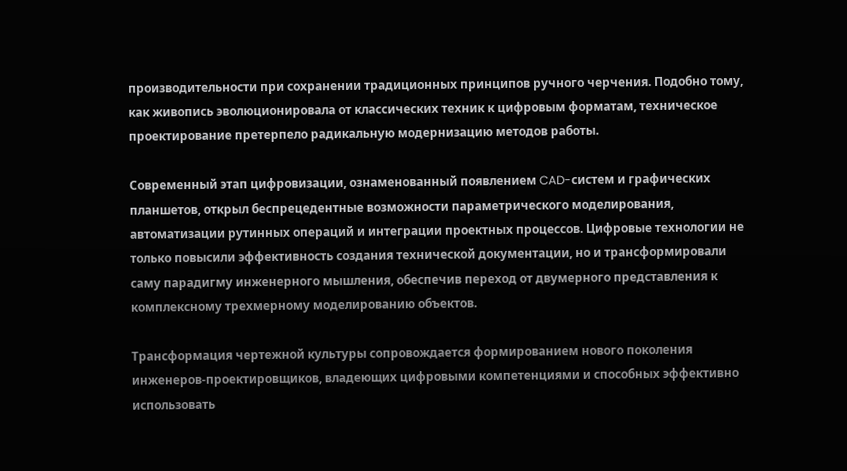производительности при сохранении традиционных принципов ручного черчения. Подобно тому, как живопись эволюционировала от классических техник к цифровым форматам, техническое проектирование претерпело радикальную модернизацию методов работы.

Современный этап цифровизации, ознаменованный появлением CAD-систем и графических планшетов, открыл беспрецедентные возможности параметрического моделирования, автоматизации рутинных операций и интеграции проектных процессов. Цифровые технологии не только повысили эффективность создания технической документации, но и трансформировали саму парадигму инженерного мышления, обеспечив переход от двумерного представления к комплексному трехмерному моделированию объектов.

Трансформация чертежной культуры сопровождается формированием нового поколения инженеров-проектировщиков, владеющих цифровыми компетенциями и способных эффективно использовать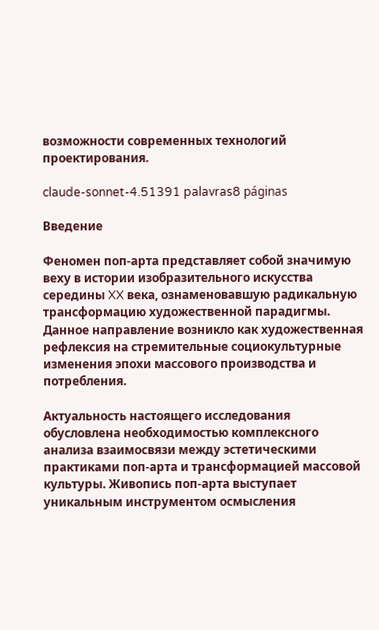возможности современных технологий проектирования.

claude-sonnet-4.51391 palavras8 páginas

Введение

Феномен поп-арта представляет собой значимую веху в истории изобразительного искусства середины XX века, ознаменовавшую радикальную трансформацию художественной парадигмы. Данное направление возникло как художественная рефлексия на стремительные социокультурные изменения эпохи массового производства и потребления.

Актуальность настоящего исследования обусловлена необходимостью комплексного анализа взаимосвязи между эстетическими практиками поп-арта и трансформацией массовой культуры. Живопись поп-арта выступает уникальным инструментом осмысления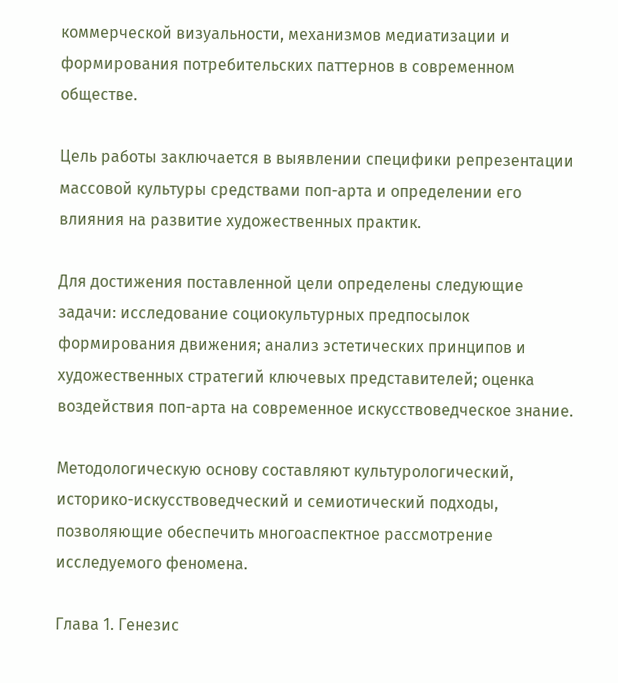коммерческой визуальности, механизмов медиатизации и формирования потребительских паттернов в современном обществе.

Цель работы заключается в выявлении специфики репрезентации массовой культуры средствами поп-арта и определении его влияния на развитие художественных практик.

Для достижения поставленной цели определены следующие задачи: исследование социокультурных предпосылок формирования движения; анализ эстетических принципов и художественных стратегий ключевых представителей; оценка воздействия поп-арта на современное искусствоведческое знание.

Методологическую основу составляют культурологический, историко-искусствоведческий и семиотический подходы, позволяющие обеспечить многоаспектное рассмотрение исследуемого феномена.

Глава 1. Генезис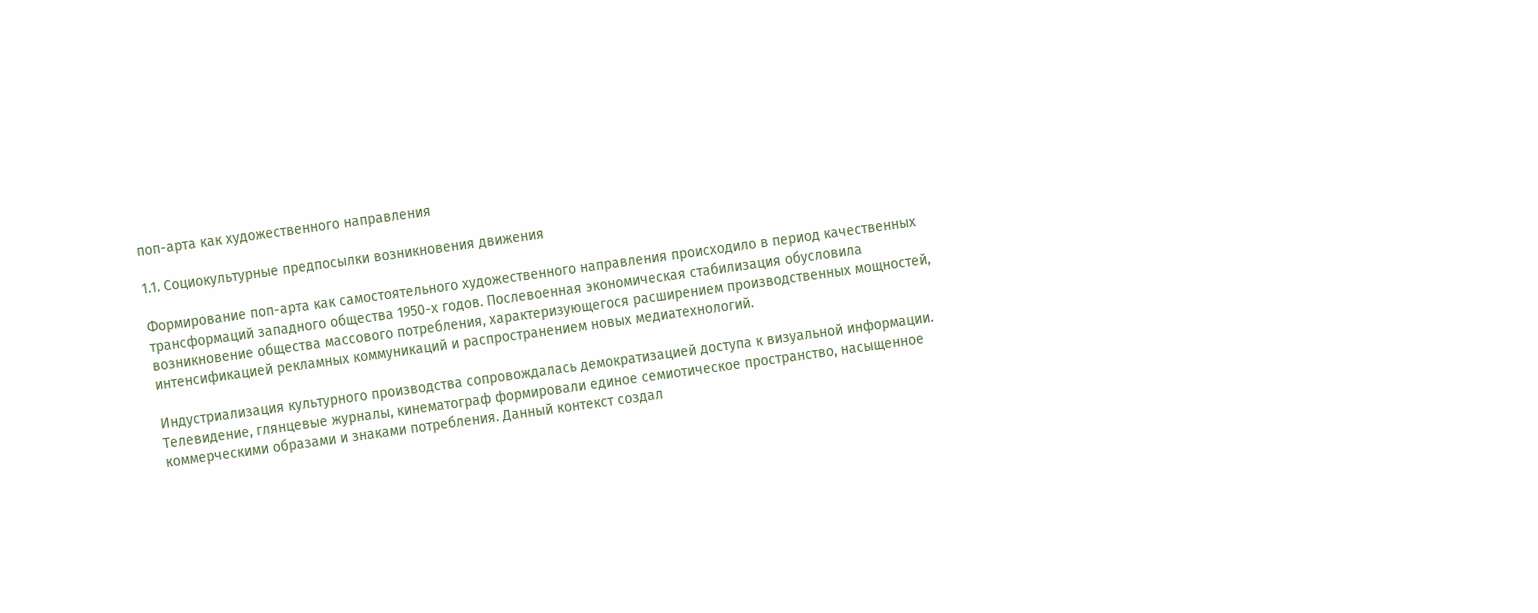поп-арта как художественного направления

1.1. Социокультурные предпосылки возникновения движения

Формирование поп-арта как самостоятельного художественного направления происходило в период качественных трансформаций западного общества 1950-х годов. Послевоенная экономическая стабилизация обусловила возникновение общества массового потребления, характеризующегося расширением производственных мощностей, интенсификацией рекламных коммуникаций и распространением новых медиатехнологий.

Индустриализация культурного производства сопровождалась демократизацией доступа к визуальной информации. Телевидение, глянцевые журналы, кинематограф формировали единое семиотическое пространство, насыщенное коммерческими образами и знаками потребления. Данный контекст создал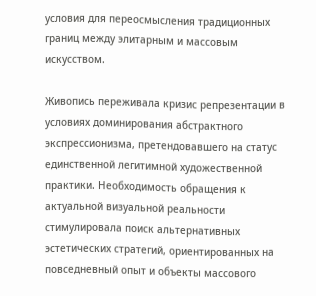условия для переосмысления традиционных границ между элитарным и массовым искусством.

Живопись переживала кризис репрезентации в условиях доминирования абстрактного экспрессионизма, претендовавшего на статус единственной легитимной художественной практики. Необходимость обращения к актуальной визуальной реальности стимулировала поиск альтернативных эстетических стратегий, ориентированных на повседневный опыт и объекты массового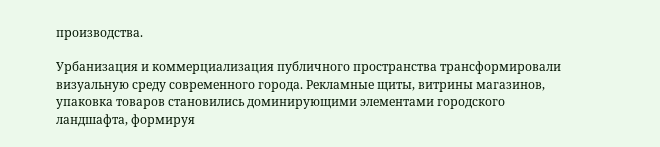производства.

Урбанизация и коммерциализация публичного пространства трансформировали визуальную среду современного города. Рекламные щиты, витрины магазинов, упаковка товаров становились доминирующими элементами городского ландшафта, формируя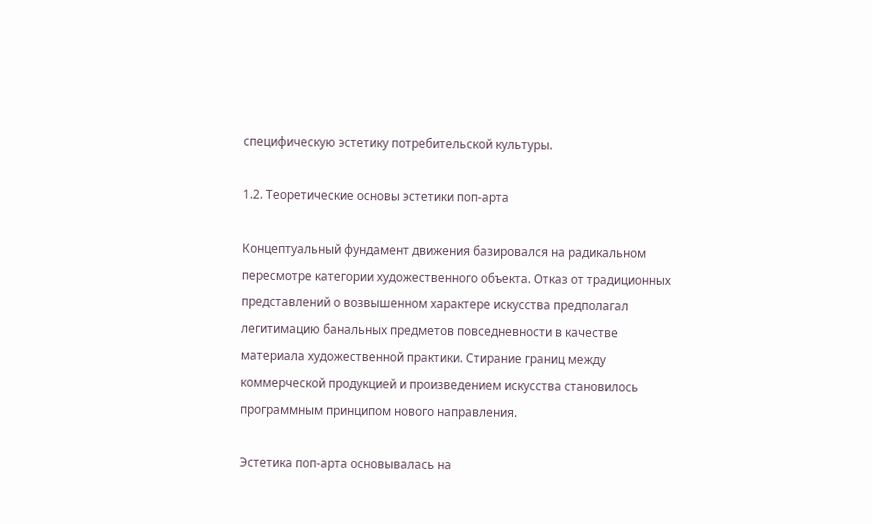специфическую эстетику потребительской культуры.

1.2. Теоретические основы эстетики поп-арта

Концептуальный фундамент движения базировался на радикальном пересмотре категории художественного объекта. Отказ от традиционных представлений о возвышенном характере искусства предполагал легитимацию банальных предметов повседневности в качестве материала художественной практики. Стирание границ между коммерческой продукцией и произведением искусства становилось программным принципом нового направления.

Эстетика поп-арта основывалась на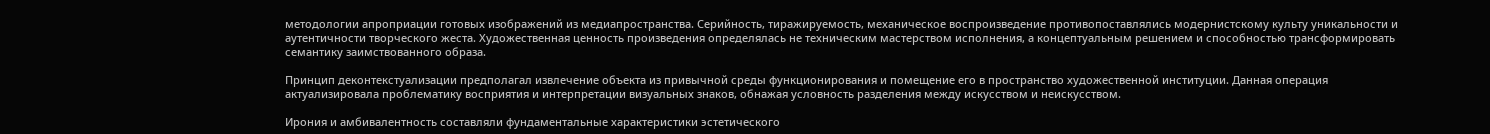методологии апроприации готовых изображений из медиапространства. Серийность, тиражируемость, механическое воспроизведение противопоставлялись модернистскому культу уникальности и аутентичности творческого жеста. Художественная ценность произведения определялась не техническим мастерством исполнения, а концептуальным решением и способностью трансформировать семантику заимствованного образа.

Принцип деконтекстуализации предполагал извлечение объекта из привычной среды функционирования и помещение его в пространство художественной институции. Данная операция актуализировала проблематику восприятия и интерпретации визуальных знаков, обнажая условность разделения между искусством и неискусством.

Ирония и амбивалентность составляли фундаментальные характеристики эстетического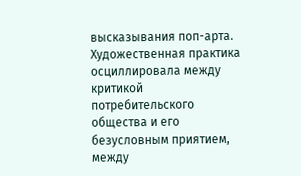высказывания поп-арта. Художественная практика осциллировала между критикой потребительского общества и его безусловным приятием, между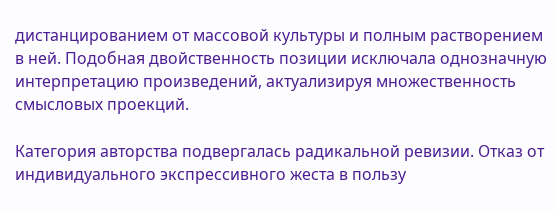дистанцированием от массовой культуры и полным растворением в ней. Подобная двойственность позиции исключала однозначную интерпретацию произведений, актуализируя множественность смысловых проекций.

Категория авторства подвергалась радикальной ревизии. Отказ от индивидуального экспрессивного жеста в пользу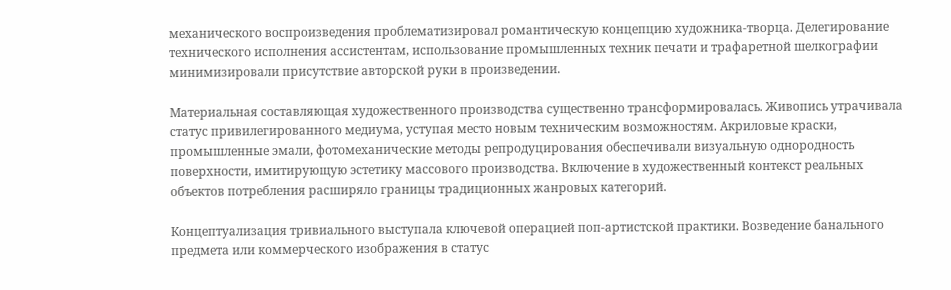механического воспроизведения проблематизировал романтическую концепцию художника-творца. Делегирование технического исполнения ассистентам, использование промышленных техник печати и трафаретной шелкографии минимизировали присутствие авторской руки в произведении.

Материальная составляющая художественного производства существенно трансформировалась. Живопись утрачивала статус привилегированного медиума, уступая место новым техническим возможностям. Акриловые краски, промышленные эмали, фотомеханические методы репродуцирования обеспечивали визуальную однородность поверхности, имитирующую эстетику массового производства. Включение в художественный контекст реальных объектов потребления расширяло границы традиционных жанровых категорий.

Концептуализация тривиального выступала ключевой операцией поп-артистской практики. Возведение банального предмета или коммерческого изображения в статус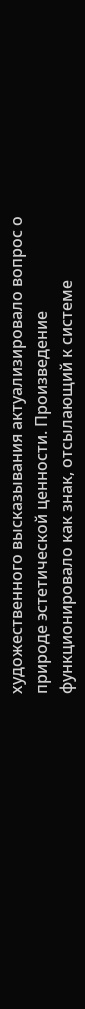художественного высказывания актуализировало вопрос о природе эстетической ценности. Произведение функционировало как знак, отсылающий к системе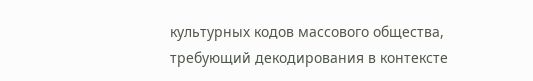культурных кодов массового общества, требующий декодирования в контексте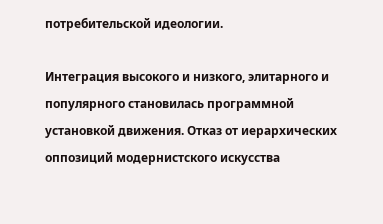потребительской идеологии.

Интеграция высокого и низкого, элитарного и популярного становилась программной установкой движения. Отказ от иерархических оппозиций модернистского искусства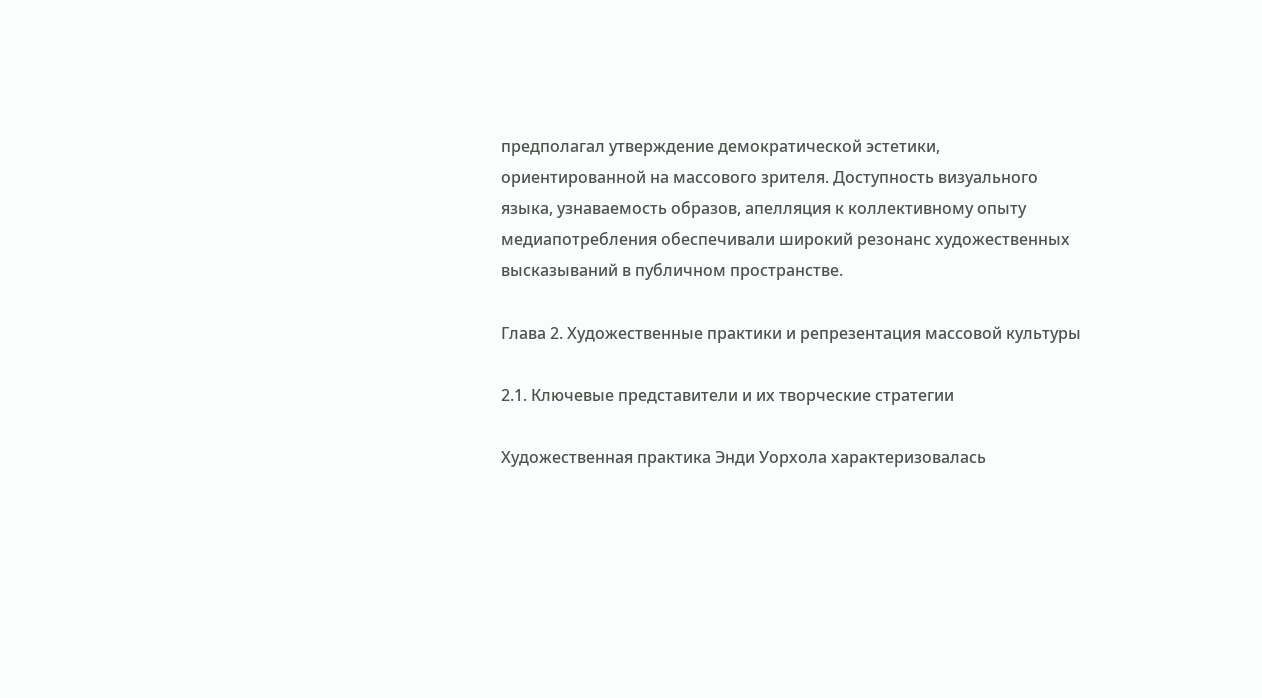предполагал утверждение демократической эстетики, ориентированной на массового зрителя. Доступность визуального языка, узнаваемость образов, апелляция к коллективному опыту медиапотребления обеспечивали широкий резонанс художественных высказываний в публичном пространстве.

Глава 2. Художественные практики и репрезентация массовой культуры

2.1. Ключевые представители и их творческие стратегии

Художественная практика Энди Уорхола характеризовалась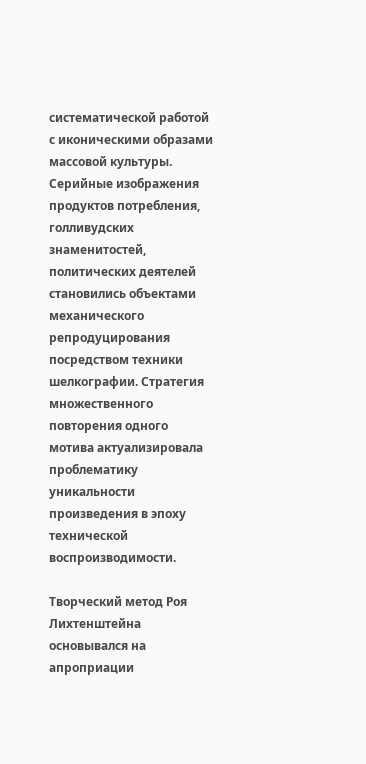систематической работой с иконическими образами массовой культуры. Серийные изображения продуктов потребления, голливудских знаменитостей, политических деятелей становились объектами механического репродуцирования посредством техники шелкографии. Стратегия множественного повторения одного мотива актуализировала проблематику уникальности произведения в эпоху технической воспроизводимости.

Творческий метод Роя Лихтенштейна основывался на апроприации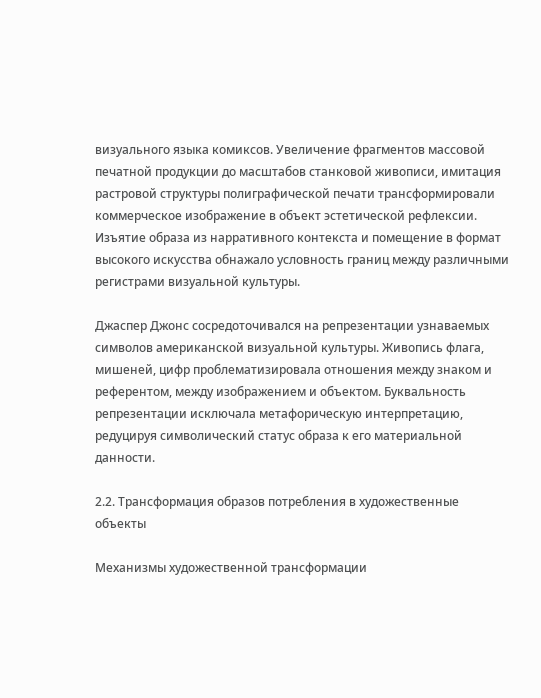визуального языка комиксов. Увеличение фрагментов массовой печатной продукции до масштабов станковой живописи, имитация растровой структуры полиграфической печати трансформировали коммерческое изображение в объект эстетической рефлексии. Изъятие образа из нарративного контекста и помещение в формат высокого искусства обнажало условность границ между различными регистрами визуальной культуры.

Джаспер Джонс сосредоточивался на репрезентации узнаваемых символов американской визуальной культуры. Живопись флага, мишеней, цифр проблематизировала отношения между знаком и референтом, между изображением и объектом. Буквальность репрезентации исключала метафорическую интерпретацию, редуцируя символический статус образа к его материальной данности.

2.2. Трансформация образов потребления в художественные объекты

Механизмы художественной трансформации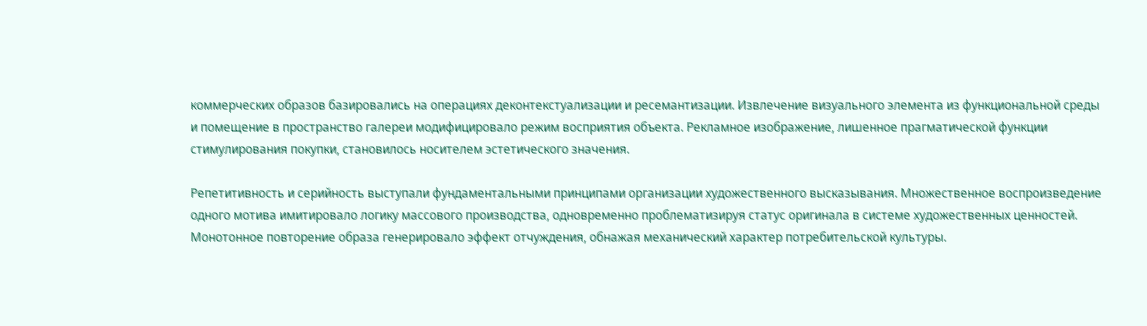коммерческих образов базировались на операциях деконтекстуализации и ресемантизации. Извлечение визуального элемента из функциональной среды и помещение в пространство галереи модифицировало режим восприятия объекта. Рекламное изображение, лишенное прагматической функции стимулирования покупки, становилось носителем эстетического значения.

Репетитивность и серийность выступали фундаментальными принципами организации художественного высказывания. Множественное воспроизведение одного мотива имитировало логику массового производства, одновременно проблематизируя статус оригинала в системе художественных ценностей. Монотонное повторение образа генерировало эффект отчуждения, обнажая механический характер потребительской культуры.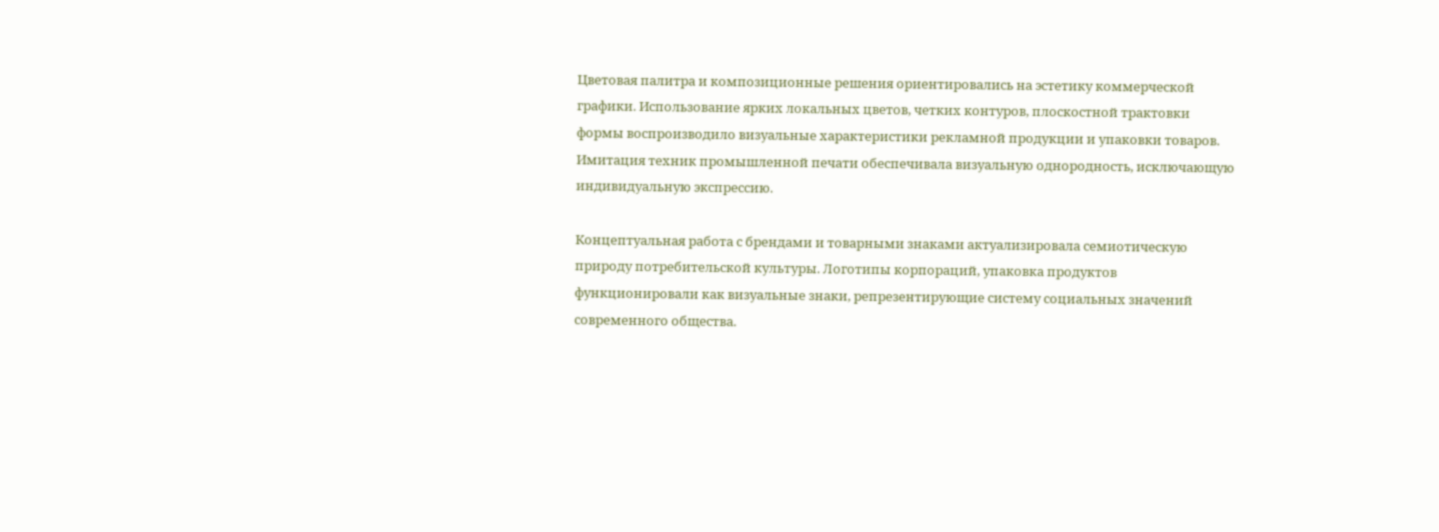Цветовая палитра и композиционные решения ориентировались на эстетику коммерческой графики. Использование ярких локальных цветов, четких контуров, плоскостной трактовки формы воспроизводило визуальные характеристики рекламной продукции и упаковки товаров. Имитация техник промышленной печати обеспечивала визуальную однородность, исключающую индивидуальную экспрессию.

Концептуальная работа с брендами и товарными знаками актуализировала семиотическую природу потребительской культуры. Логотипы корпораций, упаковка продуктов функционировали как визуальные знаки, репрезентирующие систему социальных значений современного общества.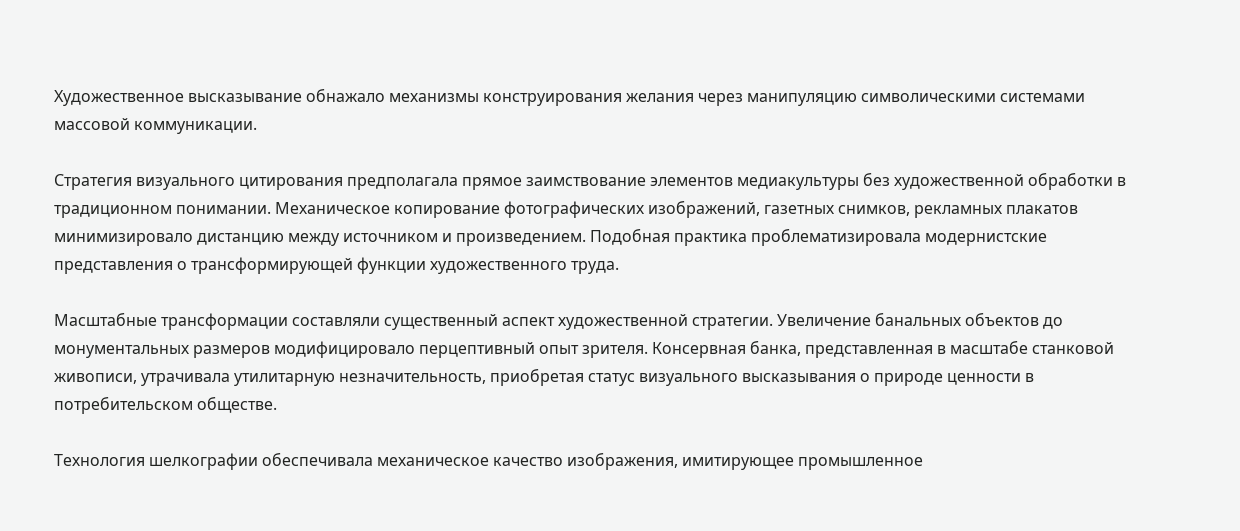Художественное высказывание обнажало механизмы конструирования желания через манипуляцию символическими системами массовой коммуникации.

Стратегия визуального цитирования предполагала прямое заимствование элементов медиакультуры без художественной обработки в традиционном понимании. Механическое копирование фотографических изображений, газетных снимков, рекламных плакатов минимизировало дистанцию между источником и произведением. Подобная практика проблематизировала модернистские представления о трансформирующей функции художественного труда.

Масштабные трансформации составляли существенный аспект художественной стратегии. Увеличение банальных объектов до монументальных размеров модифицировало перцептивный опыт зрителя. Консервная банка, представленная в масштабе станковой живописи, утрачивала утилитарную незначительность, приобретая статус визуального высказывания о природе ценности в потребительском обществе.

Технология шелкографии обеспечивала механическое качество изображения, имитирующее промышленное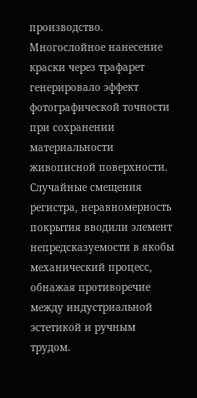производство. Многослойное нанесение краски через трафарет генерировало эффект фотографической точности при сохранении материальности живописной поверхности. Случайные смещения регистра, неравномерность покрытия вводили элемент непредсказуемости в якобы механический процесс, обнажая противоречие между индустриальной эстетикой и ручным трудом.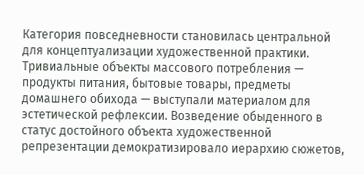Категория повседневности становилась центральной для концептуализации художественной практики. Тривиальные объекты массового потребления — продукты питания, бытовые товары, предметы домашнего обихода — выступали материалом для эстетической рефлексии. Возведение обыденного в статус достойного объекта художественной репрезентации демократизировало иерархию сюжетов,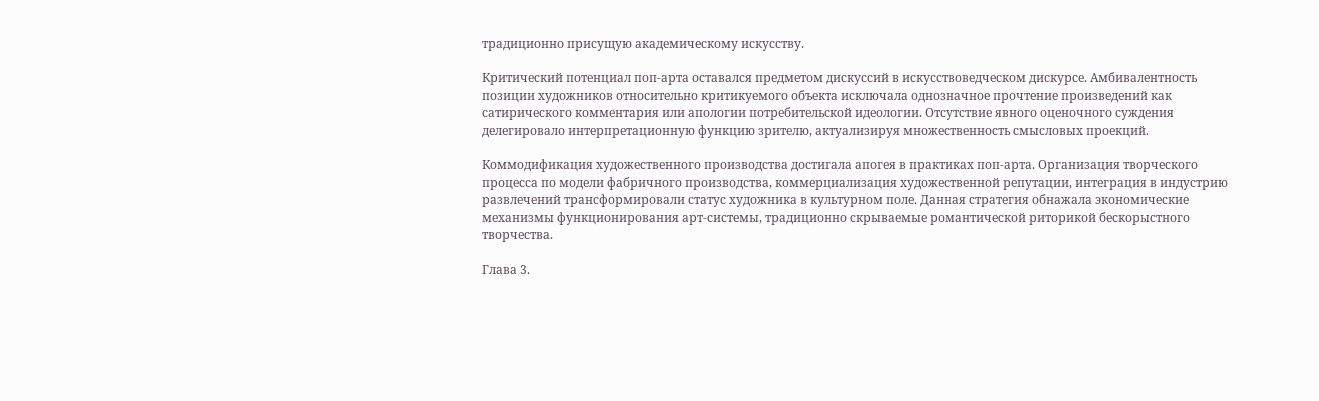традиционно присущую академическому искусству.

Критический потенциал поп-арта оставался предметом дискуссий в искусствоведческом дискурсе. Амбивалентность позиции художников относительно критикуемого объекта исключала однозначное прочтение произведений как сатирического комментария или апологии потребительской идеологии. Отсутствие явного оценочного суждения делегировало интерпретационную функцию зрителю, актуализируя множественность смысловых проекций.

Коммодификация художественного производства достигала апогея в практиках поп-арта. Организация творческого процесса по модели фабричного производства, коммерциализация художественной репутации, интеграция в индустрию развлечений трансформировали статус художника в культурном поле. Данная стратегия обнажала экономические механизмы функционирования арт-системы, традиционно скрываемые романтической риторикой бескорыстного творчества.

Глава 3.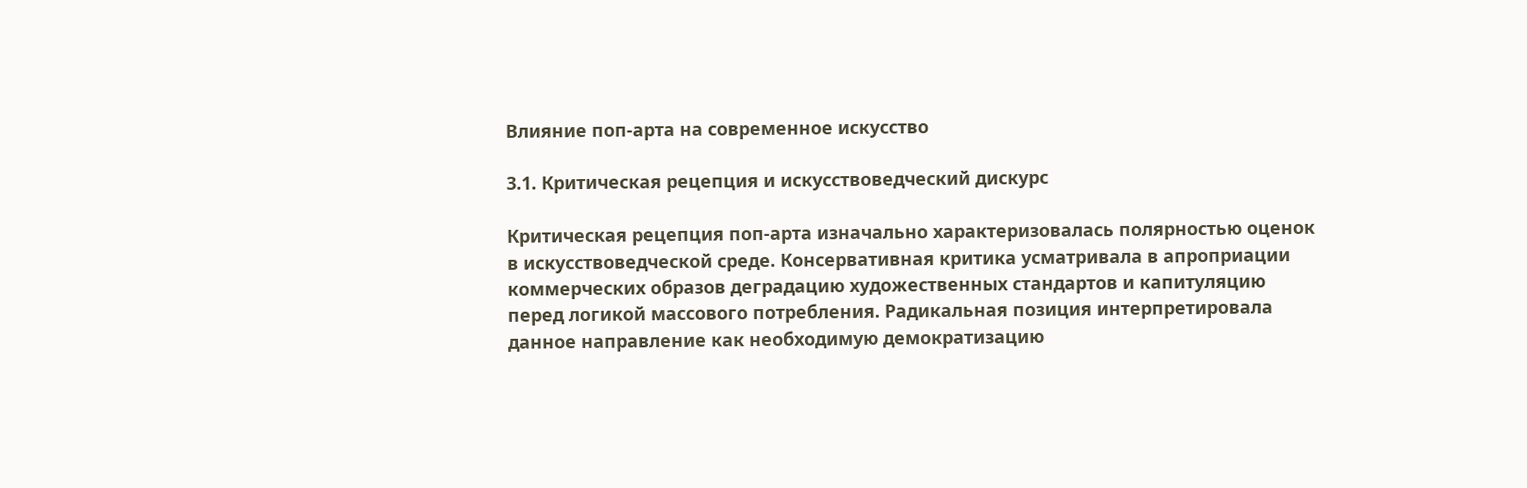Влияние поп-арта на современное искусство

3.1. Критическая рецепция и искусствоведческий дискурс

Критическая рецепция поп-арта изначально характеризовалась полярностью оценок в искусствоведческой среде. Консервативная критика усматривала в апроприации коммерческих образов деградацию художественных стандартов и капитуляцию перед логикой массового потребления. Радикальная позиция интерпретировала данное направление как необходимую демократизацию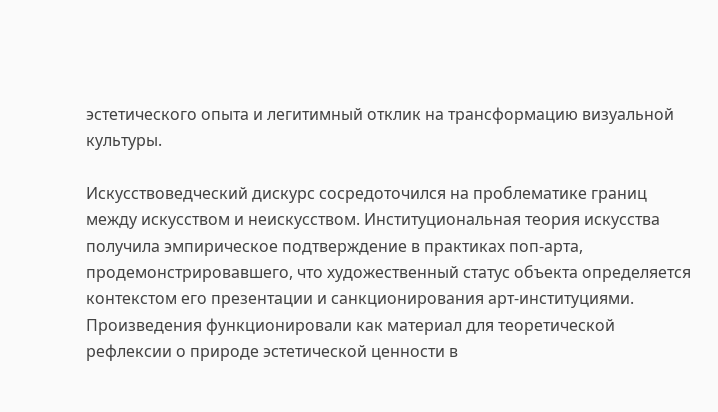эстетического опыта и легитимный отклик на трансформацию визуальной культуры.

Искусствоведческий дискурс сосредоточился на проблематике границ между искусством и неискусством. Институциональная теория искусства получила эмпирическое подтверждение в практиках поп-арта, продемонстрировавшего, что художественный статус объекта определяется контекстом его презентации и санкционирования арт-институциями. Произведения функционировали как материал для теоретической рефлексии о природе эстетической ценности в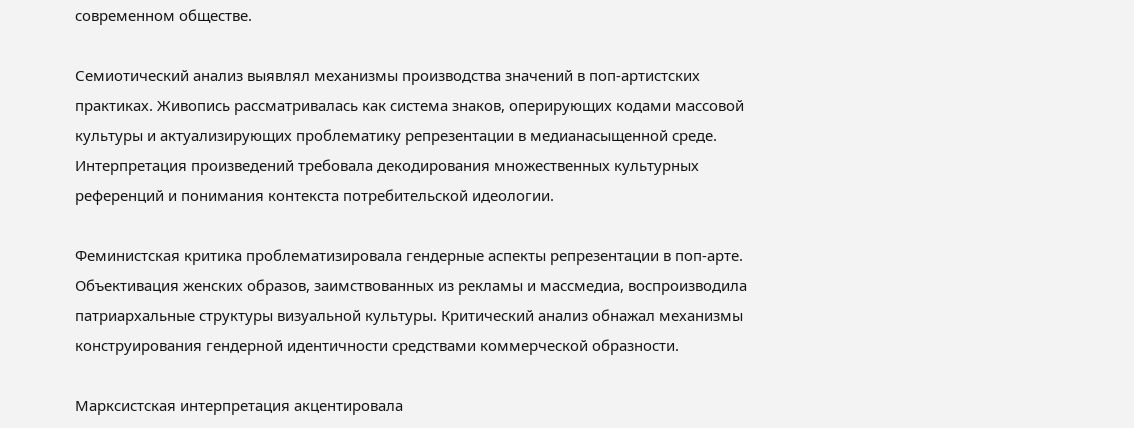современном обществе.

Семиотический анализ выявлял механизмы производства значений в поп-артистских практиках. Живопись рассматривалась как система знаков, оперирующих кодами массовой культуры и актуализирующих проблематику репрезентации в медианасыщенной среде. Интерпретация произведений требовала декодирования множественных культурных референций и понимания контекста потребительской идеологии.

Феминистская критика проблематизировала гендерные аспекты репрезентации в поп-арте. Объективация женских образов, заимствованных из рекламы и массмедиа, воспроизводила патриархальные структуры визуальной культуры. Критический анализ обнажал механизмы конструирования гендерной идентичности средствами коммерческой образности.

Марксистская интерпретация акцентировала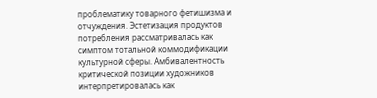проблематику товарного фетишизма и отчуждения. Эстетизация продуктов потребления рассматривалась как симптом тотальной коммодификации культурной сферы. Амбивалентность критической позиции художников интерпретировалась как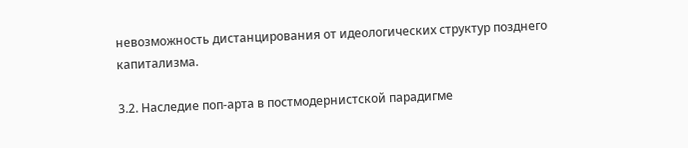невозможность дистанцирования от идеологических структур позднего капитализма.

3.2. Наследие поп-арта в постмодернистской парадигме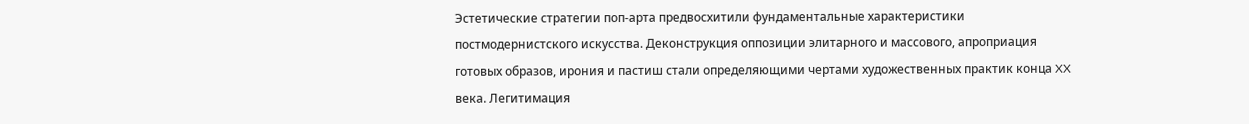Эстетические стратегии поп-арта предвосхитили фундаментальные характеристики постмодернистского искусства. Деконструкция оппозиции элитарного и массового, апроприация готовых образов, ирония и пастиш стали определяющими чертами художественных практик конца XX века. Легитимация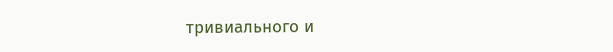тривиального и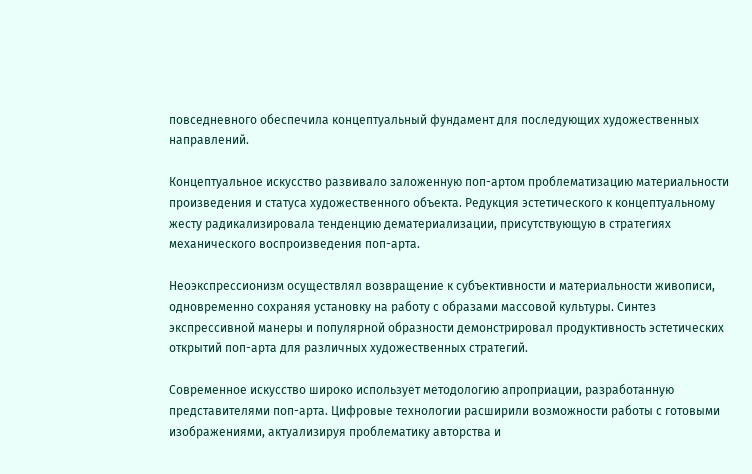повседневного обеспечила концептуальный фундамент для последующих художественных направлений.

Концептуальное искусство развивало заложенную поп-артом проблематизацию материальности произведения и статуса художественного объекта. Редукция эстетического к концептуальному жесту радикализировала тенденцию дематериализации, присутствующую в стратегиях механического воспроизведения поп-арта.

Неоэкспрессионизм осуществлял возвращение к субъективности и материальности живописи, одновременно сохраняя установку на работу с образами массовой культуры. Синтез экспрессивной манеры и популярной образности демонстрировал продуктивность эстетических открытий поп-арта для различных художественных стратегий.

Современное искусство широко использует методологию апроприации, разработанную представителями поп-арта. Цифровые технологии расширили возможности работы с готовыми изображениями, актуализируя проблематику авторства и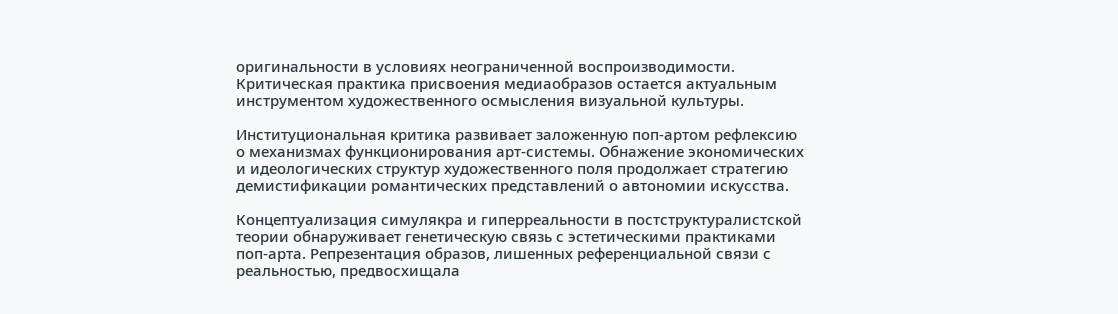оригинальности в условиях неограниченной воспроизводимости. Критическая практика присвоения медиаобразов остается актуальным инструментом художественного осмысления визуальной культуры.

Институциональная критика развивает заложенную поп-артом рефлексию о механизмах функционирования арт-системы. Обнажение экономических и идеологических структур художественного поля продолжает стратегию демистификации романтических представлений о автономии искусства.

Концептуализация симулякра и гиперреальности в постструктуралистской теории обнаруживает генетическую связь с эстетическими практиками поп-арта. Репрезентация образов, лишенных референциальной связи с реальностью, предвосхищала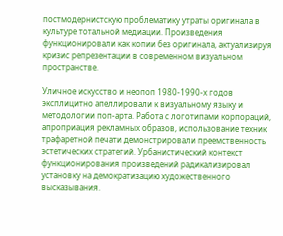постмодернистскую проблематику утраты оригинала в культуре тотальной медиации. Произведения функционировали как копии без оригинала, актуализируя кризис репрезентации в современном визуальном пространстве.

Уличное искусство и неопоп 1980-1990-х годов эксплицитно апеллировали к визуальному языку и методологии поп-арта. Работа с логотипами корпораций, апроприация рекламных образов, использование техник трафаретной печати демонстрировали преемственность эстетических стратегий. Урбанистический контекст функционирования произведений радикализировал установку на демократизацию художественного высказывания.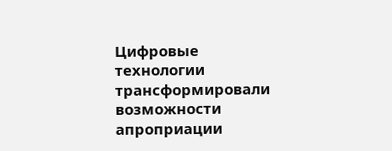Цифровые технологии трансформировали возможности апроприации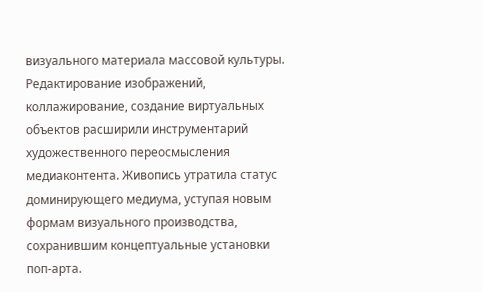визуального материала массовой культуры. Редактирование изображений, коллажирование, создание виртуальных объектов расширили инструментарий художественного переосмысления медиаконтента. Живопись утратила статус доминирующего медиума, уступая новым формам визуального производства, сохранившим концептуальные установки поп-арта.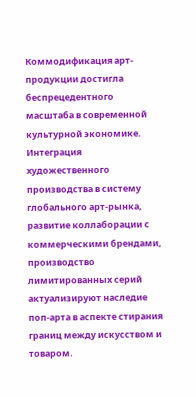Коммодификация арт-продукции достигла беспрецедентного масштаба в современной культурной экономике. Интеграция художественного производства в систему глобального арт-рынка, развитие коллаборации с коммерческими брендами, производство лимитированных серий актуализируют наследие поп-арта в аспекте стирания границ между искусством и товаром.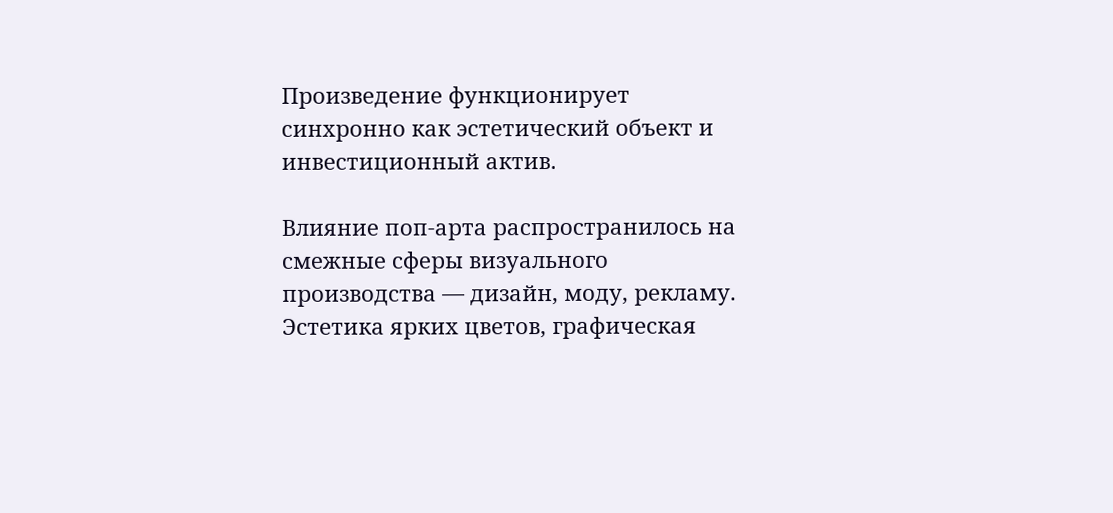Произведение функционирует синхронно как эстетический объект и инвестиционный актив.

Влияние поп-арта распространилось на смежные сферы визуального производства — дизайн, моду, рекламу. Эстетика ярких цветов, графическая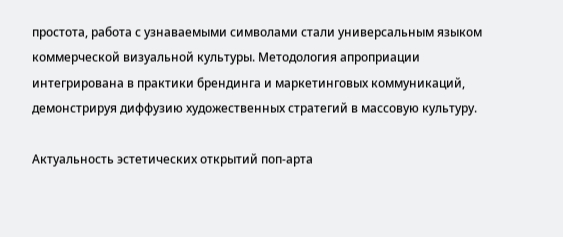простота, работа с узнаваемыми символами стали универсальным языком коммерческой визуальной культуры. Методология апроприации интегрирована в практики брендинга и маркетинговых коммуникаций, демонстрируя диффузию художественных стратегий в массовую культуру.

Актуальность эстетических открытий поп-арта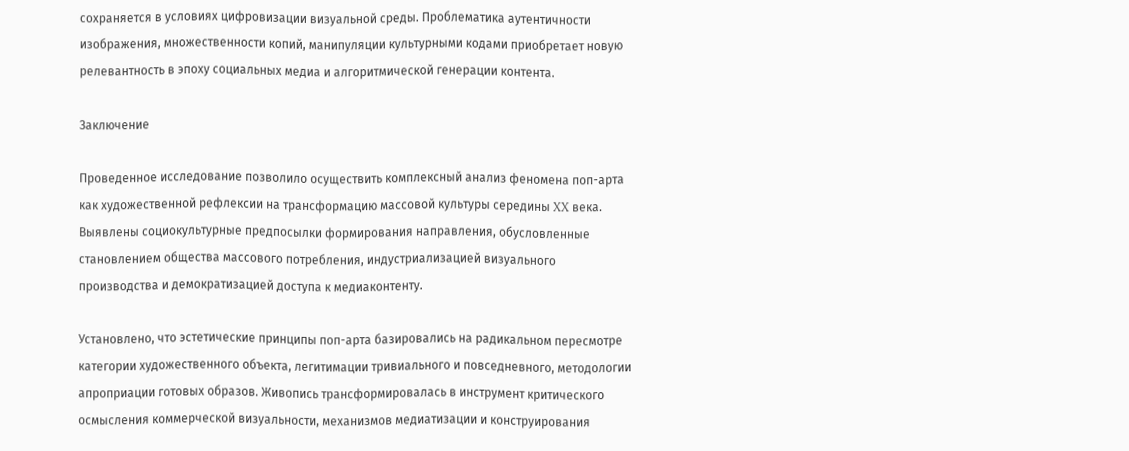сохраняется в условиях цифровизации визуальной среды. Проблематика аутентичности изображения, множественности копий, манипуляции культурными кодами приобретает новую релевантность в эпоху социальных медиа и алгоритмической генерации контента.

Заключение

Проведенное исследование позволило осуществить комплексный анализ феномена поп-арта как художественной рефлексии на трансформацию массовой культуры середины XX века. Выявлены социокультурные предпосылки формирования направления, обусловленные становлением общества массового потребления, индустриализацией визуального производства и демократизацией доступа к медиаконтенту.

Установлено, что эстетические принципы поп-арта базировались на радикальном пересмотре категории художественного объекта, легитимации тривиального и повседневного, методологии апроприации готовых образов. Живопись трансформировалась в инструмент критического осмысления коммерческой визуальности, механизмов медиатизации и конструирования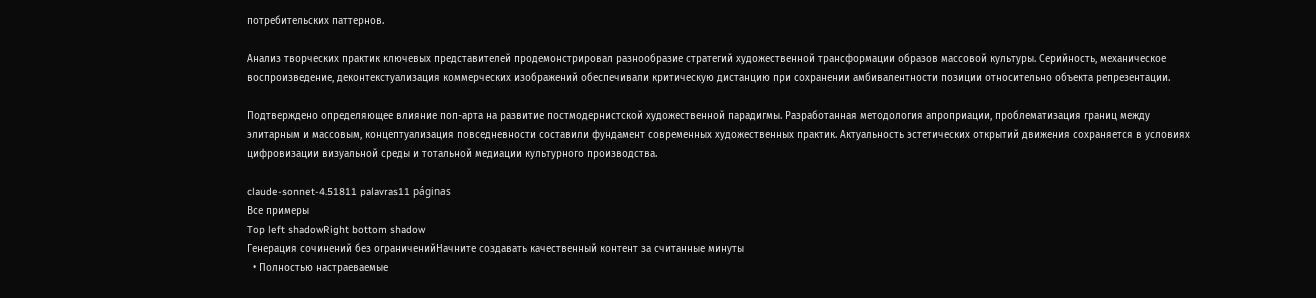потребительских паттернов.

Анализ творческих практик ключевых представителей продемонстрировал разнообразие стратегий художественной трансформации образов массовой культуры. Серийность, механическое воспроизведение, деконтекстуализация коммерческих изображений обеспечивали критическую дистанцию при сохранении амбивалентности позиции относительно объекта репрезентации.

Подтверждено определяющее влияние поп-арта на развитие постмодернистской художественной парадигмы. Разработанная методология апроприации, проблематизация границ между элитарным и массовым, концептуализация повседневности составили фундамент современных художественных практик. Актуальность эстетических открытий движения сохраняется в условиях цифровизации визуальной среды и тотальной медиации культурного производства.

claude-sonnet-4.51811 palavras11 páginas
Все примеры
Top left shadowRight bottom shadow
Генерация сочинений без ограниченийНачните создавать качественный контент за считанные минуты
  • Полностью настраеваемые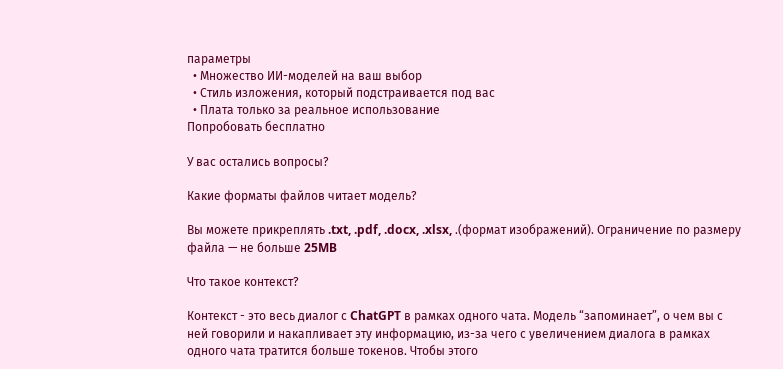параметры
  • Множество ИИ-моделей на ваш выбор
  • Стиль изложения, который подстраивается под вас
  • Плата только за реальное использование
Попробовать бесплатно

У вас остались вопросы?

Какие форматы файлов читает модель?

Вы можете прикреплять .txt, .pdf, .docx, .xlsx, .(формат изображений). Ограничение по размеру файла — не больше 25MB

Что такое контекст?

Контекст - это весь диалог с ChatGPT в рамках одного чата. Модель “запоминает”, о чем вы с ней говорили и накапливает эту информацию, из-за чего с увеличением диалога в рамках одного чата тратится больше токенов. Чтобы этого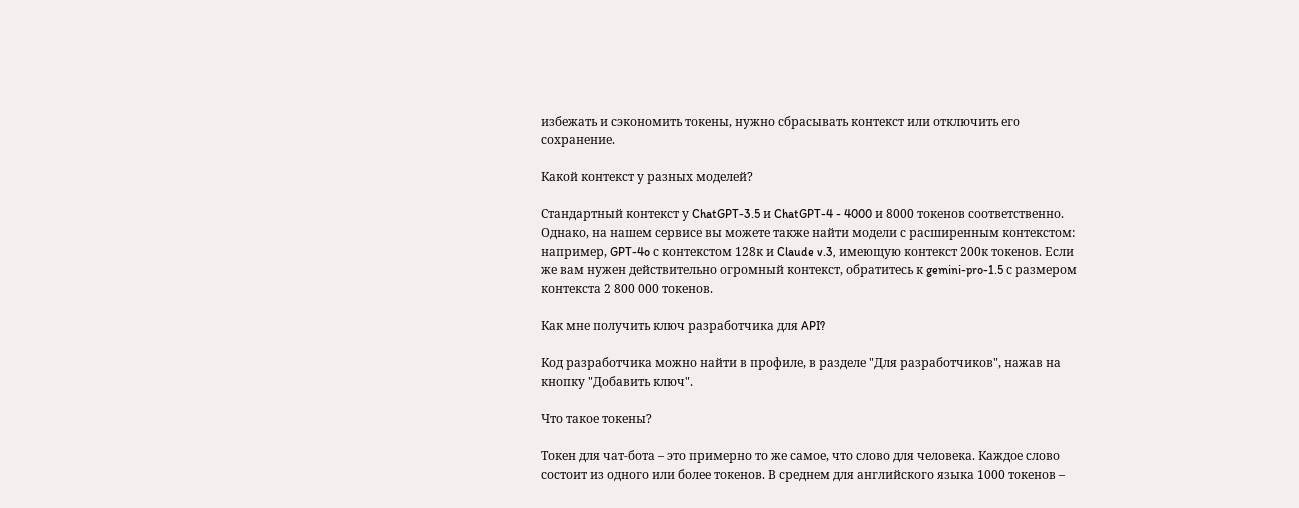избежать и сэкономить токены, нужно сбрасывать контекст или отключить его сохранение.

Какой контекст у разных моделей?

Стандартный контекст у ChatGPT-3.5 и ChatGPT-4 - 4000 и 8000 токенов соответственно. Однако, на нашем сервисе вы можете также найти модели с расширенным контекстом: например, GPT-4o с контекстом 128к и Claude v.3, имеющую контекст 200к токенов. Если же вам нужен действительно огромный контекст, обратитесь к gemini-pro-1.5 с размером контекста 2 800 000 токенов.

Как мне получить ключ разработчика для API?

Код разработчика можно найти в профиле, в разделе "Для разработчиков", нажав на кнопку "Добавить ключ".

Что такое токены?

Токен для чат-бота – это примерно то же самое, что слово для человека. Каждое слово состоит из одного или более токенов. В среднем для английского языка 1000 токенов –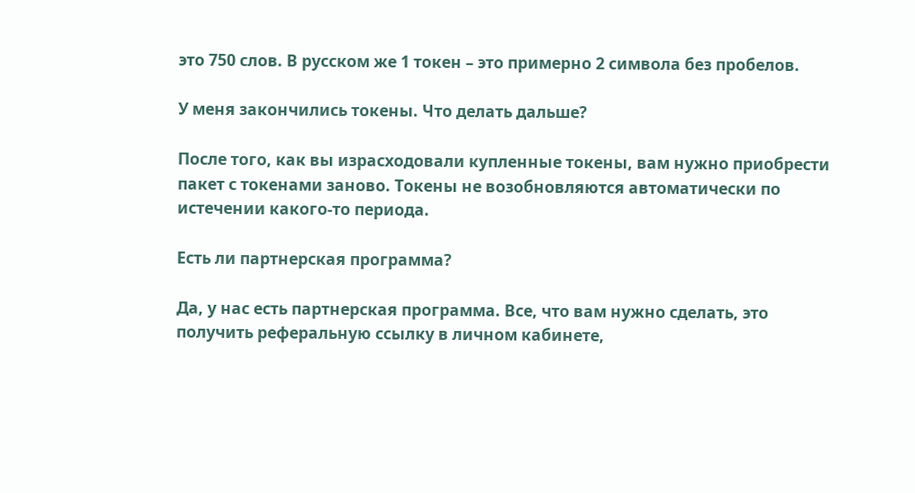это 750 слов. В русском же 1 токен – это примерно 2 символа без пробелов.

У меня закончились токены. Что делать дальше?

После того, как вы израсходовали купленные токены, вам нужно приобрести пакет с токенами заново. Токены не возобновляются автоматически по истечении какого-то периода.

Есть ли партнерская программа?

Да, у нас есть партнерская программа. Все, что вам нужно сделать, это получить реферальную ссылку в личном кабинете,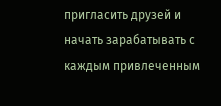пригласить друзей и начать зарабатывать с каждым привлеченным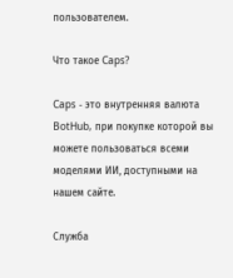пользователем.

Что такое Caps?

Caps - это внутренняя валюта BotHub, при покупке которой вы можете пользоваться всеми моделями ИИ, доступными на нашем сайте.

Служба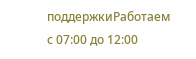поддержкиРаботаем с 07:00 до 12:00